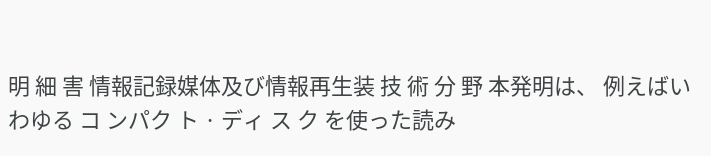明 細 害 情報記録媒体及び情報再生装 技 術 分 野 本発明は、 例えばいわゆる コ ンパク ト · ディ ス ク を使った読み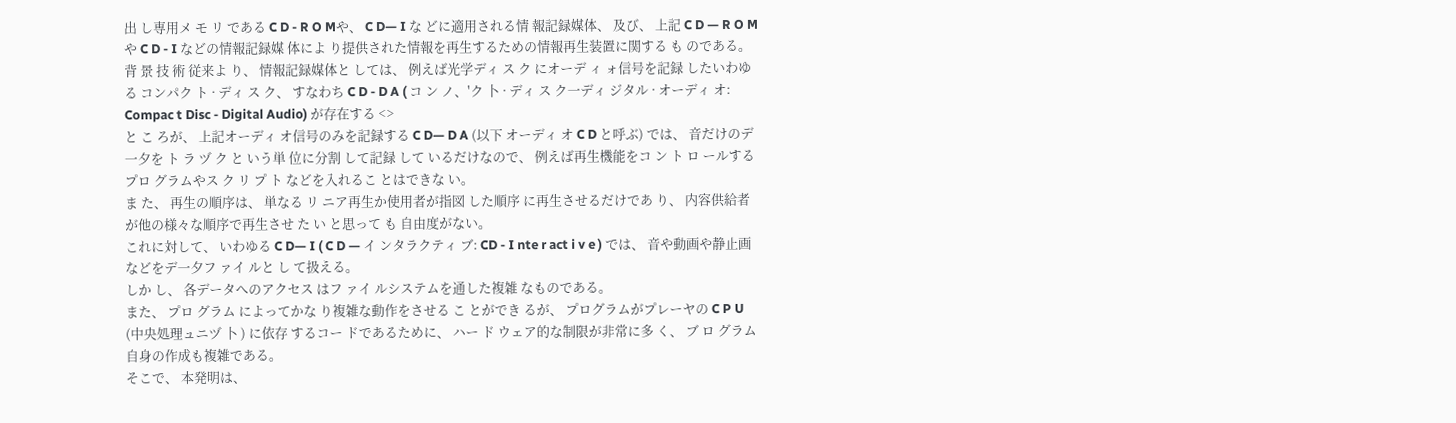出 し専用メ モ リ である C D - R O Mや、 C D— I な どに適用される情 報記録媒体、 及び、 上記 C D — R O Mや C D - I などの情報記録媒 体によ り提供された情報を再生するための情報再生装置に関する も のである。 背 景 技 術 従来よ り、 情報記録媒体と しては、 例えば光学ディ ス ク にオーデ ィ ォ信号を記録 したいわゆる コンパク ト · ディ ス ク、 すなわち C D - D A ( コ ン ノ、'ク 卜 · ディ ス ク一ディ ジタル · オーディ オ: Compac t Disc - Digital Audio) が存在する <>
と こ ろが、 上記オーディ オ信号のみを記録する C D— D A (以下 オーディ オ C D と呼ぶ) では、 音だけのデ一夕を ト ラ ヅ ク と いう単 位に分割 して記録 して いるだけなので、 例えば再生機能をコ ン ト ロ ールするプロ グラムやス ク リ プ ト などを入れるこ とはできな い。
ま た、 再生の順序は、 単なる リ ニア再生か使用者が指図 した順序 に再生させるだけであ り、 内容供給者が他の様々な順序で再生させ た い と思って も 自由度がない。
これに対して、 いわゆる C D— I ( C D — イ ンタラクティ ブ: CD - I nte r act i v e ) では、 音や動画や静止画などをデ一夕フ ァイ ルと し て扱える。
しか し、 各データへのアクセス はフ ァイ ルシステムを通した複雑 なものである。
また、 プロ グラム によってかな り複雑な動作をさせる こ とができ るが、 プログラムがプレーヤの C P U (中央処理ュニヅ 卜 ) に依存 するコー ドであるために、 ハー ド ウェア的な制限が非常に多 く、 ブ ロ グラム 自身の作成も複雑である。
そこで、 本発明は、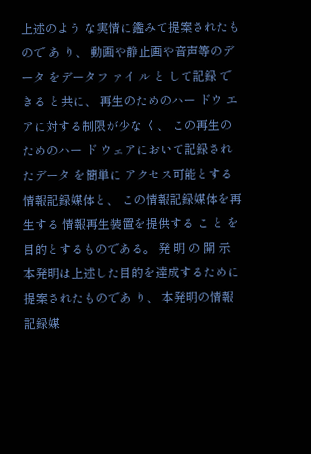上述のよう な実情に鑑みて提案されたもので あ り、 動画や静止画や音声等のデータ をデータフ ァイ ル と して記録 できる と共に、 再生のためのハー ドウ エアに対する制限が少な く、 この再生のためのハー ド ウェアにおいて記録されたデータ を簡単に アクセス可能とする情報記録媒体と、 この情報記録媒体を再生する 情報再生装置を提供する こ と を目的とするものである。 発 明 の 開 示 本発明は上述した目的を達成するために提案されたものであ り、 本発明の情報記録媒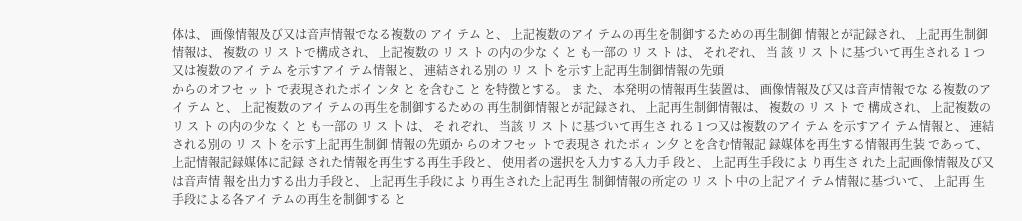体は、 画像情報及び又は音声情報でなる複数の アイ テム と、 上記複数のアイ テムの再生を制御するための再生制御 情報とが記録され、 上記再生制御情報は、 複数の リ ス トで構成され、 上記複数の リ ス ト の内の少な く と も一部の リ ス ト は、 それぞれ、 当 該 リ ス 卜 に基づいて再生される 1 つ又は複数のアイ テム を示すアイ テム情報と、 連結される別の リ ス 卜 を示す上記再生制御情報の先頭
からのオフセ ッ ト で表現されたポイ ンタ と を含むこ と を特徴とする。 ま た、 本発明の情報再生装置は、 画像情報及び又は音声情報でな る複数のアイ テム と、 上記複数のアイ テムの再生を制御するための 再生制御情報とが記録され、 上記再生制御情報は、 複数の リ ス ト で 構成され、 上記複数の リ ス ト の内の少な く と も一部の リ ス 卜 は、 そ れぞれ、 当該 リ ス 卜 に基づいて再生さ れる 1 つ又は複数のアイ テム を示すアイ テム情報と、 連結される別の リ ス 卜 を示す上記再生制御 情報の先頭か らのオフセッ トで表現さ れたポィ ン夕 とを含む情報記 録媒体を再生する情報再生装 であって、 上記情報記録媒体に記録 された情報を再生する再生手段と、 使用者の選択を入力する入力手 段と、 上記再生手段によ り再生さ れた上記画像情報及び又は音声情 報を出力する出力手段と、 上記再生手段によ り再生された上記再生 制御情報の所定の リ ス 卜 中の上記アイ テム情報に基づいて、 上記再 生手段による各アイ テムの再生を制御する と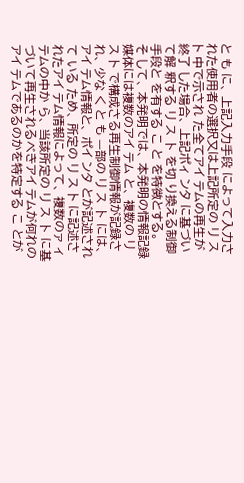と も に、 上記入力手段 によって入力された使用者の選択又は上記所定の リ ス ト 中で示され た全てアイ テムの再生が終了 した場合、 上記ポィ ンタ に基づいて解 釈する リ ス 卜 を切 り換える制御手段と を有する こ と を特徴とする。
そ して、 本発明では、 本発明の情報記録媒体には複数のアイ テム と、 複数の リ ス ト で構成さる再生制御情報が記録され、 少な く と も —部の リ ス 卜 には、 アイ テム情報と、 ポイ ンタ とが記述されて いる ため、 所定の リ ス ト に記述されたアイ テム情報によって、 複数のァ ィ テムの中か ら、 当該所定の リ ス 卜 に基づいて再生されるべきアイ テムが何れのアイ テムであるのかを特定する こ とが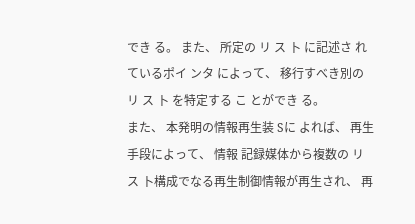でき る。 また、 所定の リ ス 卜 に記述さ れているポイ ンタ によって、 移行すべき別の リ ス 卜 を特定する こ とができ る。
また、 本発明の情報再生装 Sに よれば、 再生手段によって、 情報 記録媒体から複数の リ ス 卜構成でなる再生制御情報が再生され、 再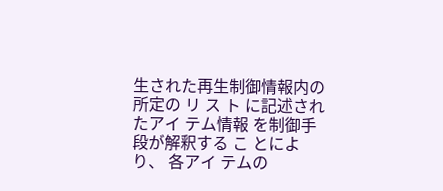生された再生制御情報内の所定の リ ス ト に記述されたアイ テム情報 を制御手段が解釈する こ とによ り、 各アイ テムの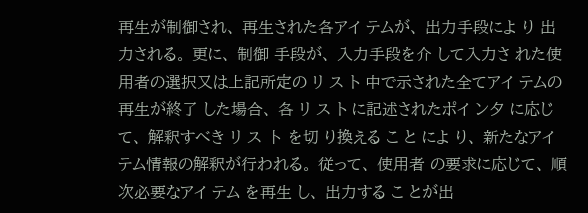再生が制御され、 再生された各アイ テムが、 出力手段によ り 出力される。 更に、 制御 手段が、 入力手段を介 して入力さ れた使用者の選択又は上記所定の リ ス ト 中で示された全てアイ テムの再生が終了 した場合、 各 リ ス ト に記述されたポイ ン夕 に応じて、 解釈すべき リ ス 卜 を切 り換える こ と によ り、 新たなアイ テム情報の解釈が行われる。 従って、 使用者 の要求に応じて、 順次必要なアイ テム を再生 し、 出力する こ とが出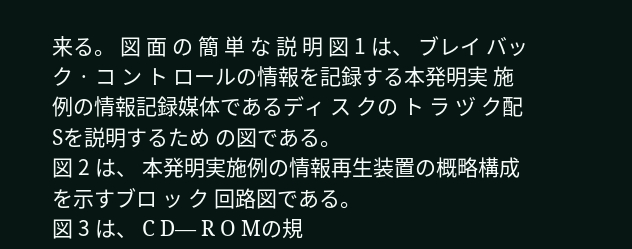来る。 図 面 の 簡 単 な 説 明 図 1 は、 ブレイ バッ ク · コ ン ト ロールの情報を記録する本発明実 施例の情報記録媒体であるディ ス クの ト ラ ヅ ク配 Sを説明するため の図である。
図 2 は、 本発明実施例の情報再生装置の概略構成を示すブロ ッ ク 回路図である。
図 3 は、 C D— R O Mの規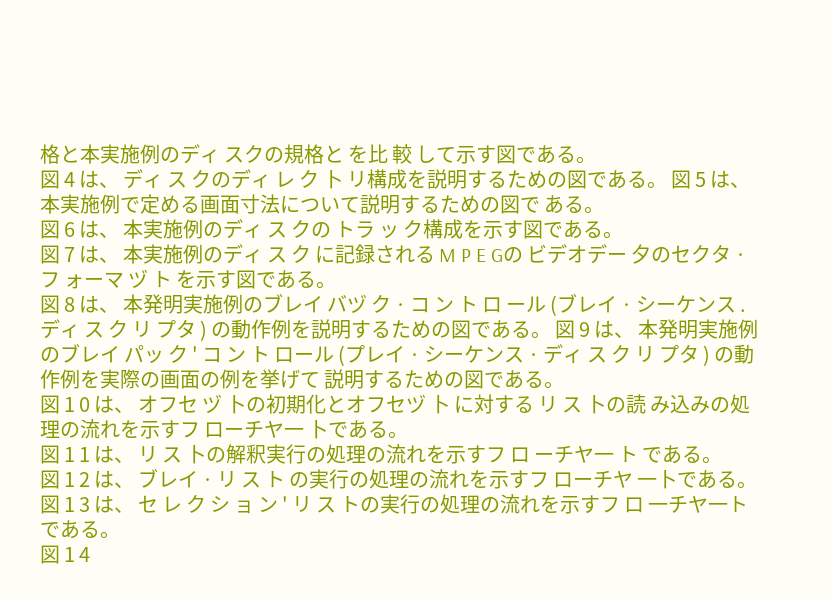格と本実施例のディ スクの規格と を比 較 して示す図である。
図 4 は、 ディ ス クのディ レ ク 卜 リ構成を説明するための図である。 図 5 は、 本実施例で定める画面寸法について説明するための図で ある。
図 6 は、 本実施例のディ ス クの トラ ッ ク構成を示す図である。
図 7 は、 本実施例のディ ス ク に記録される M P E Gの ビデオデー 夕のセクタ · フ ォーマ ヅ ト を示す図である。
図 8 は、 本発明実施例のブレイ バヅ ク · コ ン ト ロ ール (ブレイ · シーケンス . ディ ス ク リ プタ ) の動作例を説明するための図である。 図 9 は、 本発明実施例のブレイ パッ ク ' コ ン ト ロール (プレイ · シーケンス · ディ ス ク リ プタ ) の動作例を実際の画面の例を挙げて 説明するための図である。
図 1 0 は、 オフセ ヅ 卜の初期化とオフセヅ 卜 に対する リ ス 卜の読 み込みの処理の流れを示すフ ローチヤ一 卜である。
図 1 1 は、 リ ス 卜の解釈実行の処理の流れを示すフ ロ ーチヤ一 ト である。
図 1 2 は、 ブレイ · リ ス ト の実行の処理の流れを示すフ ローチヤ 一卜である。
図 1 3 は、 セ レ ク シ ョ ン ' リ ス トの実行の処理の流れを示すフ ロ 一チヤ一トである。
図 1 4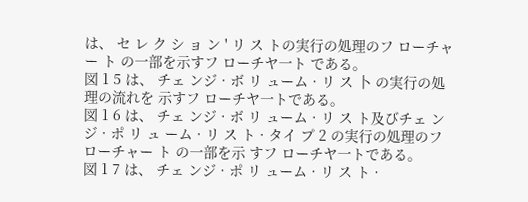は、 セ レ ク シ ョ ン ' リ ス トの実行の処理のフ ローチャー ト の一部を示すフ ローチヤ一ト である。
図 1 5 は、 チェ ンジ · ボ リ ューム · リ ス 卜 の実行の処理の流れを 示すフ ローチヤ一トである。
図 1 6 は、 チェ ンジ · ボ リ ューム · リ ス ト及びチェ ンジ · ポ リ ュ ーム · リ ス ト · タイ プ 2 の実行の処理のフ ローチャー ト の一部を示 すフ ローチヤ一トである。
図 1 7 は、 チェ ンジ · ポ リ ューム · リ ス ト ·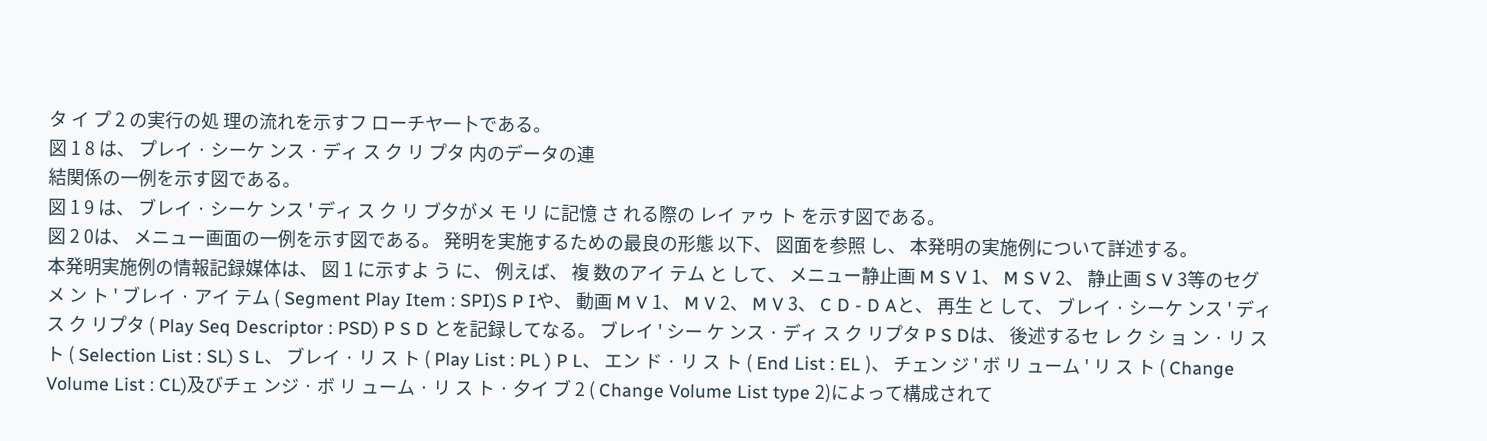タ イ プ 2 の実行の処 理の流れを示すフ ローチヤ一卜である。
図 1 8 は、 プレイ · シーケ ンス · ディ ス ク リ プタ 内のデータの連
結関係の一例を示す図である。
図 1 9 は、 ブレイ · シーケ ンス ' ディ ス ク リ ブ夕がメ モ リ に記憶 さ れる際の レイ ァゥ ト を示す図である。
図 2 0は、 メニュー画面の一例を示す図である。 発明を実施するための最良の形態 以下、 図面を参照 し、 本発明の実施例について詳述する。
本発明実施例の情報記録媒体は、 図 1 に示すよ う に、 例えば、 複 数のアイ テム と して、 メニュー静止画 M S V 1、 M S V 2、 静止画 S V 3等のセグメ ン ト ' ブレイ · アイ テム ( Segment Play Item : SPI)S P Iや、 動画 M V 1、 M V 2、 M V 3、 C D - D Aと、 再生 と して、 ブレイ · シーケ ンス ' ディ ス ク リプタ ( Play Seq Descriptor : PSD) P S D とを記録してなる。 ブレイ ' シー ケ ンス · ディ ス ク リプタ P S Dは、 後述するセ レ ク シ ョ ン · リ ス ト ( Selection List : SL) S L、 ブレイ · リ ス ト ( Play List : PL ) P L、 エン ド · リ ス ト ( End List : EL )、 チェン ジ ' ボ リ ューム ' リ ス ト ( Change Volume List : CL)及びチェ ンジ · ボ リ ューム · リ ス ト · 夕イ ブ 2 ( Change Volume List type 2)によって構成されて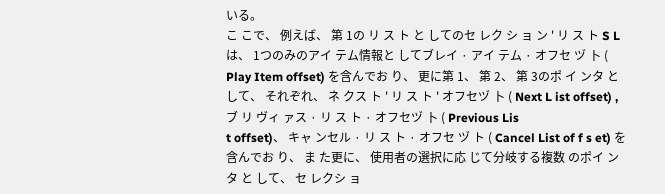いる。
こ こで、 例えば、 第 1の リ ス ト と してのセ レク シ ョ ン ' リ ス ト S L は、 1つのみのアイ テム情報と してブレイ · アイ テム · オフセ ヅ 卜 ( Play Item offset) を含んでお り、 更に第 1、 第 2、 第 3のポ イ ンタ と して、 それぞれ、 ネ クス ト ' リ ス ト ' オフセヅ 卜 ( Next L ist offset) , ブ リ ヴィ ァス · リ ス ト · オフセヅ 卜 ( Previous Lis
t offset)、 キャ ンセル · リ ス ト · オフセ ヅ ト ( Cancel List of f s et) を含んでお り、 ま た更に、 使用者の選択に応 じて分岐する複数 のポイ ンタ と して、 セ レクシ ョ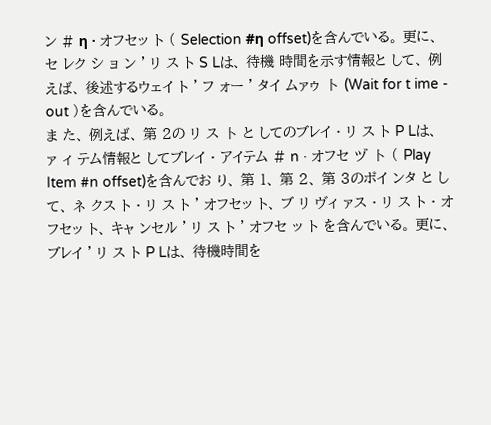ン # η · オフセッ ト ( Selection #η offset)を含んでいる。 更に、 セ レク シ ョ ン ' リ ス ト S Lは、 待機 時間を示す情報と して、 例えば、 後述するウェイ ト ' フ ォー ' タイ ムァゥ 卜 (Wait for t ime - out )を含んでいる。
ま た、 例えば、 第 2の リ ス 卜 と してのブレイ · リ ス ト P Lは、 ァ ィ テム情報と してブレイ · アイテム # n · オフセ ヅ 卜 ( Play Item #n offset)を含んでお り、 第 1、 第 2、 第 3のポイ ンタ と して、 ネ クス ト · リ ス ト ' オフセッ ト、 ブ リ ヴィ ァス · リ ス ト · オフセッ ト、 キャ ンセル ' リ ス ト ' オフセ ッ ト を含んでいる。 更に、 ブレイ ' リ ス ト P Lは、 待機時間を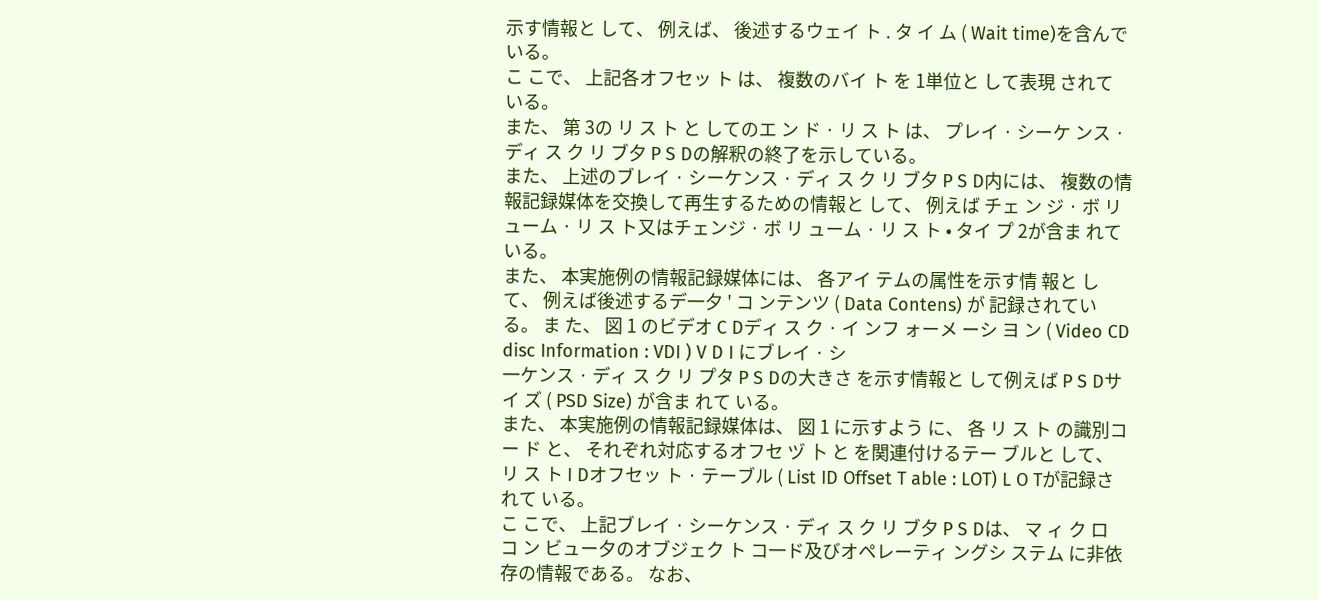示す情報と して、 例えば、 後述するウェイ ト . タ イ ム ( Wait time)を含んでいる。
こ こで、 上記各オフセッ ト は、 複数のバイ ト を 1単位と して表現 されて いる。
また、 第 3の リ ス ト と してのエ ン ド · リ ス ト は、 プレイ · シーケ ンス · ディ ス ク リ ブ夕 P S Dの解釈の終了を示している。
また、 上述のブレイ · シーケンス · ディ ス ク リ ブ夕 P S D内には、 複数の情報記録媒体を交換して再生するための情報と して、 例えば チェ ン ジ · ボ リ ューム · リ ス ト又はチェンジ · ボ リ ューム · リ ス ト • タイ プ 2が含ま れて いる。
また、 本実施例の情報記録媒体には、 各アイ テムの属性を示す情 報と して、 例えば後述するデ一夕 ' コ ンテンツ ( Data Contens) が 記録されている。 ま た、 図 1 のビデオ C Dディ ス ク · イ ンフ ォーメ ーシ ヨ ン ( Video CD disc Information : VDI ) V D I にブレイ · シ
一ケンス · ディ ス ク リ プタ P S Dの大きさ を示す情報と して例えば P S Dサイ ズ ( PSD Size) が含ま れて いる。
また、 本実施例の情報記録媒体は、 図 1 に示すよう に、 各 リ ス ト の識別コー ド と、 それぞれ対応するオフセ ヅ 卜 と を関連付けるテー ブルと して、 リ ス ト I Dオフセッ ト · テーブル ( List ID Offset T able : LOT) L O Tが記録さ れて いる。
こ こで、 上記ブレイ · シーケンス · ディ ス ク リ ブ夕 P S Dは、 マ ィ ク ロ コ ン ビュー夕のオブジェク ト コ一ド及びオペレーティ ングシ ステム に非依存の情報である。 なお、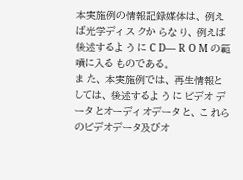本実施例の情報記録媒体は、 例えば光学ディ ス クか らな り、 例えば後述するよ う に C D— R O M の範噴に入る ものである。
ま た、 本実施例では、 再生情報と しては、 後述するよ う に ビデオ データ とオーディ オデータ と、 こ れらのビデオデータ及びオ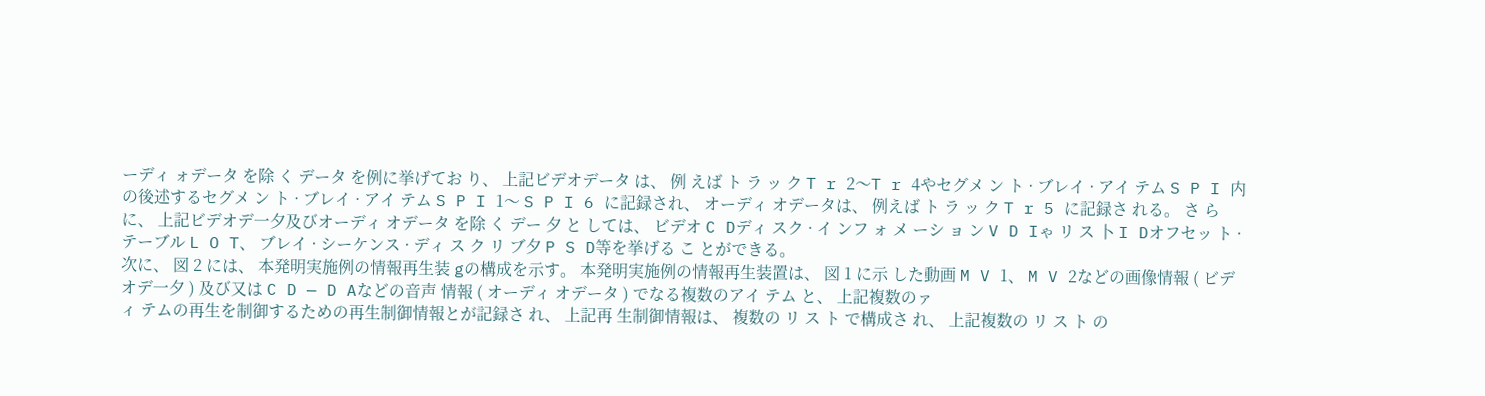ーディ ォデータ を除 く データ を例に挙げてお り、 上記ビデオデータ は、 例 えば ト ラ ッ ク T r 2〜T r 4やセグメ ン ト · ブレイ · アイ テム S P I 内の後述するセグメ ン ト · ブレイ · アイ テム S P I 1〜 S P I 6 に記録され、 オーディ オデータは、 例えば ト ラ ッ ク T r 5 に記録さ れる。 さ ら に、 上記ビデオデ一夕及びオーディ オデータ を除 く デー 夕 と しては、 ビデオ C Dディ スク · イ ンフ ォ メ ーシ ョ ン V D Iゃ リ ス 卜 I Dオフセッ ト · テーブル L O T、 ブレイ · シーケンス · ディ ス ク リ ブ夕 P S D等を挙げる こ とができる。
次に、 図 2 には、 本発明実施例の情報再生装 gの構成を示す。 本発明実施例の情報再生装置は、 図 1 に示 した動画 M V 1、 M V 2などの画像情報 ( ビデオデ一夕 ) 及び又は C D — D Aなどの音声 情報 ( オーディ オデータ ) でなる複数のアイ テム と、 上記複数のァ
ィ テムの再生を制御するための再生制御情報とが記録さ れ、 上記再 生制御情報は、 複数の リ ス ト で構成さ れ、 上記複数の リ ス ト の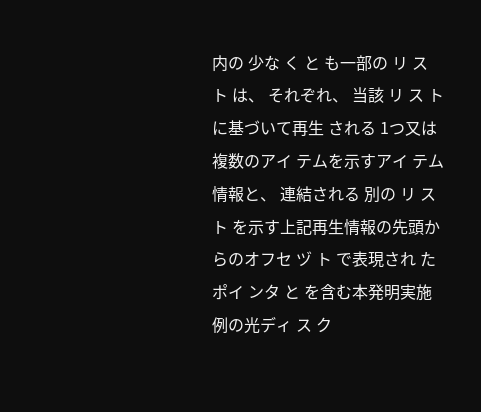内の 少な く と も一部の リ ス ト は、 それぞれ、 当該 リ ス ト に基づいて再生 される 1つ又は複数のアイ テムを示すアイ テム情報と、 連結される 別の リ ス ト を示す上記再生情報の先頭からのオフセ ヅ ト で表現され たポイ ンタ と を含む本発明実施例の光ディ ス ク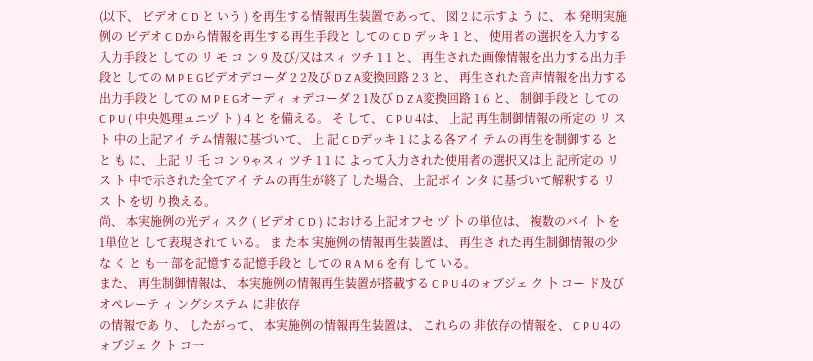(以下、 ビデオ C D と いう ) を再生する情報再生装置であって、 図 2 に示すよ う に、 本 発明実施例の ビデオ C Dから情報を再生する再生手段と しての C D デッキ 1 と、 使用者の選択を入力する入力手段と しての リ モ コ ン 9 及び/又はスィ ツチ 1 1 と、 再生された画像情報を出力する出力手 段と しての M P E Gビデオデコーダ 2 2及び D Z A変換回路 2 3 と、 再生された音声情報を出力する出力手段と しての M P E Gオーディ ォデコーダ 2 1及び D Z A変換回路 1 6 と、 制御手段と しての C P U ( 中央処理ュニヅ ト ) 4 と を備える。 そ して、 C P U 4は、 上記 再生制御情報の所定の リ ス ト 中の上記アイ テム情報に基づいて、 上 記 C Dデッキ 1 による各アイ テムの再生を制御する と と も に、 上記 リ 乇 コ ン 9ゃスィ ツチ 1 1 に よって入力された使用者の選択又は上 記所定の リ ス ト 中で示された全てアイ テムの再生が終了 した場合、 上記ポイ ンタ に基づいて解釈する リ ス 卜 を切 り換える。
尚、 本実施例の光ディ スク ( ビデオ C D ) における上記オフセ ヅ 卜 の単位は、 複数のバイ 卜 を 1単位と して表現されて いる。 ま た本 実施例の情報再生装置は、 再生さ れた再生制御情報の少な く と も一 部を記憶する記憶手段と しての R A M 6 を有 して いる。
また、 再生制御情報は、 本実施例の情報再生装置が搭載する C P U 4のォブジェ ク 卜 コー ド及びオペレーテ ィ ングシステム に非依存
の情報であ り、 したがって、 本実施例の情報再生装置は、 これらの 非依存の情報を、 C P U 4のォブジェ ク ト コ一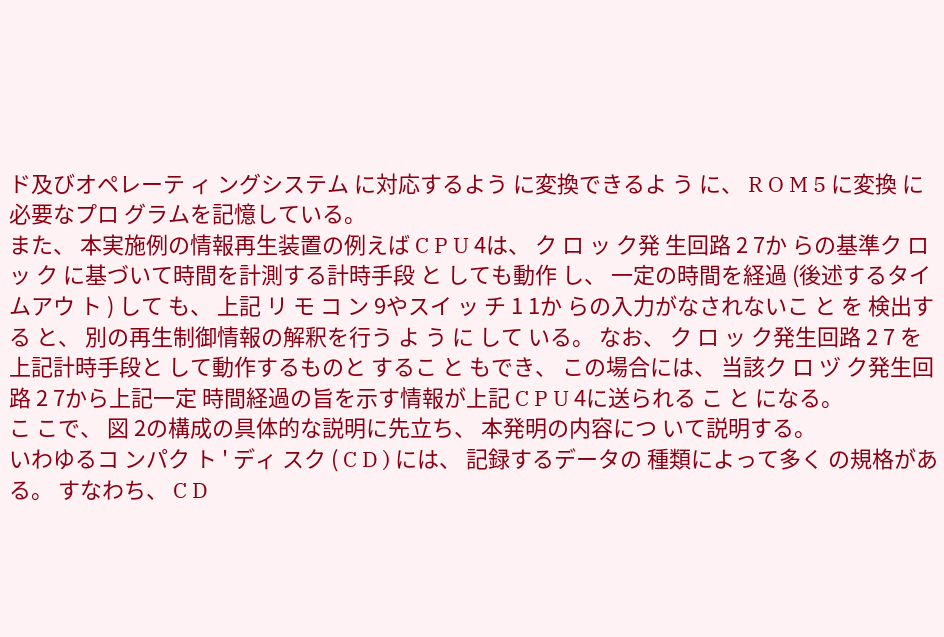ド及びオペレーテ ィ ングシステム に対応するよう に変換できるよ う に、 R O M 5 に変換 に必要なプロ グラムを記憶している。
また、 本実施例の情報再生装置の例えば C P U 4は、 ク ロ ッ ク発 生回路 2 7か らの基準ク ロ ッ ク に基づいて時間を計測する計時手段 と しても動作 し、 一定の時間を経過 (後述するタイ ムアウ ト ) して も、 上記 リ モ コ ン 9やスイ ッ チ 1 1か らの入力がなされないこ と を 検出する と、 別の再生制御情報の解釈を行う よ う に して いる。 なお、 ク ロ ッ ク発生回路 2 7 を上記計時手段と して動作するものと するこ と もでき、 この場合には、 当該ク ロ ヅ ク発生回路 2 7から上記一定 時間経過の旨を示す情報が上記 C P U 4に送られる こ と になる。
こ こで、 図 2の構成の具体的な説明に先立ち、 本発明の内容につ いて説明する。
いわゆるコ ンパク ト ' ディ スク ( C D ) には、 記録するデータの 種類によって多く の規格があ る。 すなわち、 C D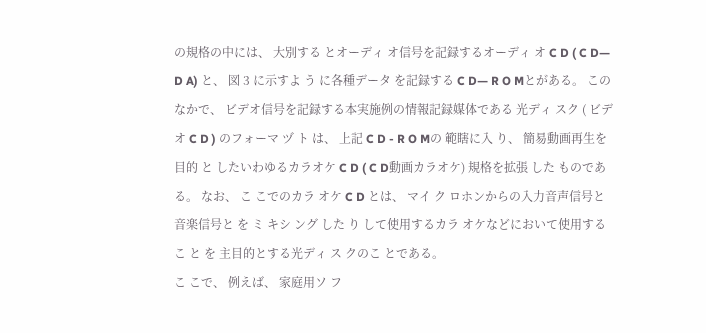の規格の中には、 大別する とオーディ オ信号を記録するオーディ オ C D ( C D— D A) と、 図 3 に示すよ う に各種データ を記録する C D— R O Mとがある。 このなかで、 ビデオ信号を記録する本実施例の情報記録媒体である 光ディ スク ( ビデオ C D ) のフォーマ ヅ ト は、 上記 C D - R O Mの 範瞎に入 り、 簡易動画再生を 目的 と したいわゆるカラオケ C D ( C D動画カラオケ) 規格を拡張 した ものである。 なお、 こ こでのカラ オケ C D とは、 マイ ク ロホンからの入力音声信号と音楽信号と を ミ キシ ング した り して使用するカラ オケなどにおいて使用する こ と を 主目的とする光ディ ス クのこ とである。
こ こで、 例えば、 家庭用ソ フ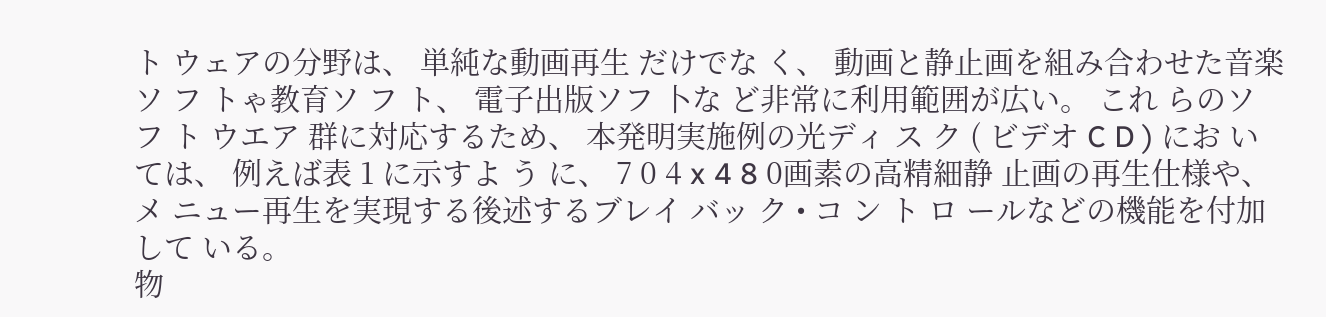ト ウェアの分野は、 単純な動画再生 だけでな く、 動画と静止画を組み合わせた音楽ソ フ トゃ教育ソ フ ト、 電子出版ソフ 卜な ど非常に利用範囲が広い。 これ らのソ フ ト ウエア 群に対応するため、 本発明実施例の光ディ ス ク ( ビデオ C D ) にお いては、 例えば表 1 に示すよ う に、 7 0 4 x 4 8 0画素の高精細静 止画の再生仕様や、 メ ニュー再生を実現する後述するブレイ バッ ク • コ ン ト ロ ールなどの機能を付加 して いる。
物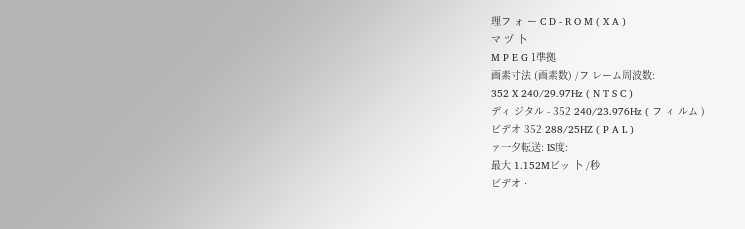理フ ォ ー C D - R O M ( X A )
マ ヅ 卜
M P E G 1準拠
画素寸法 (画素数) /フ レーム周波数:
352 X 240/29.97Hz ( N T S C )
ディ ジタル - 352 240/23.976Hz ( フ ィ ルム )
ビデオ 352 288/25HZ ( P A L )
ァ一夕転送: IS度:
最大 1.152Mビッ 卜 /秒
ビデオ ·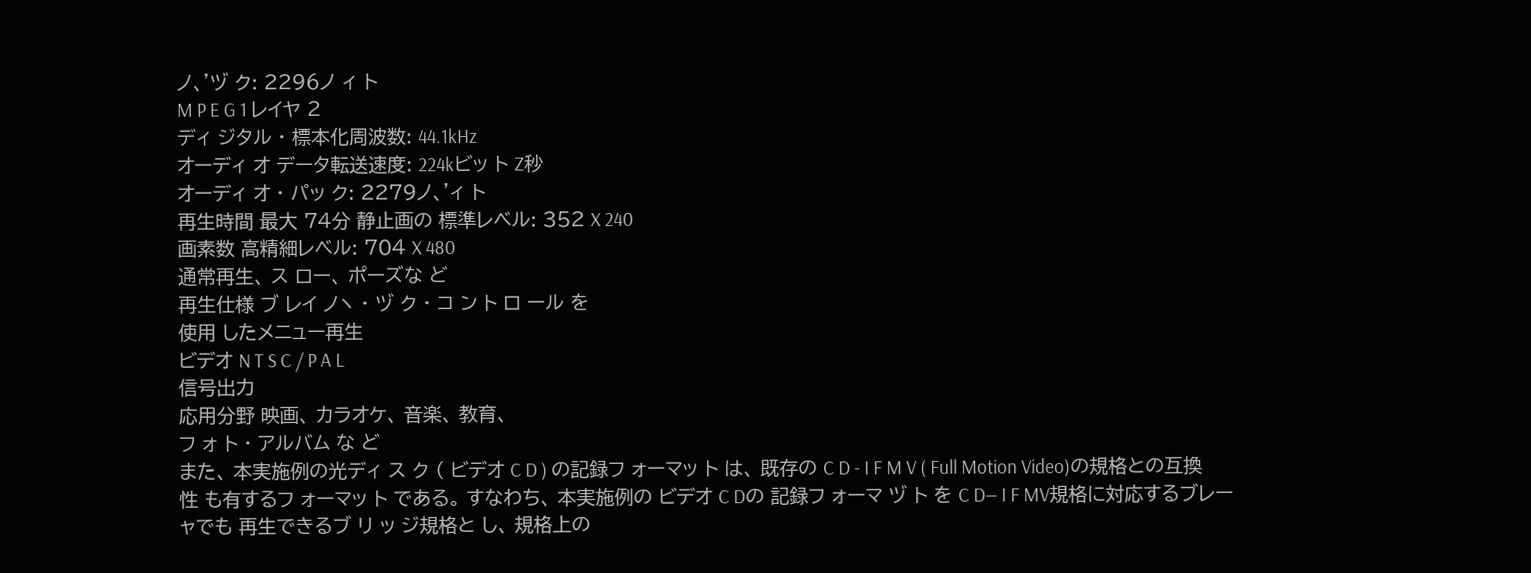ノ、'ヅ ク: 2296ノ ィ ト
M P E G 1 レイヤ 2
ディ ジタル · 標本化周波数: 44.1kHz
オーディ オ データ転送速度: 224kビッ ト Z秒
オーディ オ · パッ ク: 2279ノ、'ィ ト
再生時間 最大 74分 静止画の 標準レベル: 352 X 240
画素数 高精細レベル: 704 X 480
通常再生、 ス ロー、 ポーズな ど
再生仕様 ブ レイ ノヽ · ヅ ク · コ ン ト ロ ール を
使用 したメニュー再生
ビデオ N T S C / P A L
信号出力
応用分野 映画、 カラオケ、 音楽、 教育、
フ ォ ト · アルバム な ど
また、 本実施例の光ディ ス ク ( ビデオ C D ) の記録フ ォーマッ ト は、 既存の C D - I F M V ( Full Motion Video)の規格との互換性 も有するフ ォーマッ ト である。 すなわち、 本実施例の ビデオ C Dの 記録フ ォーマ ヅ ト を C D— I F MV規格に対応するブレーャでも 再生できるブ リ ッ ジ規格と し、 規格上の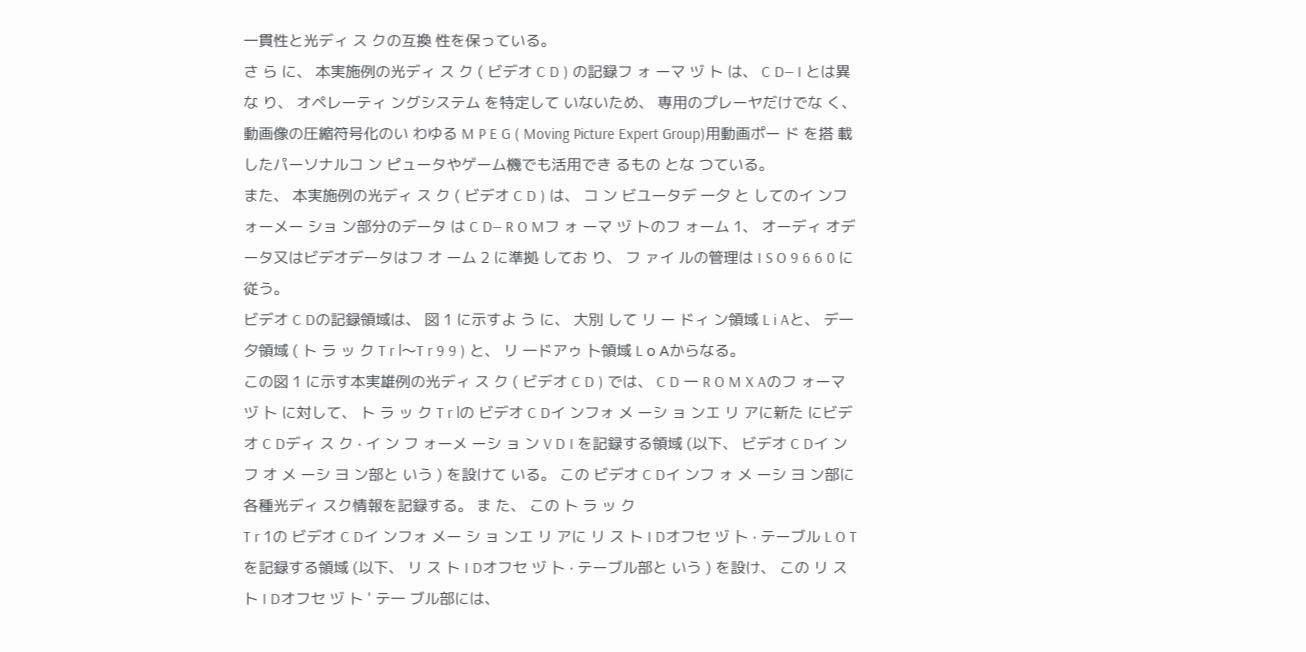一貫性と光ディ ス クの互換 性を保っている。
さ ら に、 本実施例の光ディ ス ク ( ビデオ C D ) の記録フ ォ ーマ ヅ ト は、 C D— I とは異な り、 オペレーティ ングシステム を特定して いないため、 専用のプレーヤだけでな く、 動画像の圧縮符号化のい わゆる M P E G ( Moving Picture Expert Group)用動画ポー ド を搭 載 したパーソナルコ ン ピュータやゲーム機でも活用でき るもの とな つている。
また、 本実施例の光ディ ス ク ( ビデオ C D ) は、 コ ン ビユータデ 一夕 と してのイ ンフ ォーメー ショ ン部分のデータ は C D— R O Mフ ォ ーマ ヅ トのフ ォーム 1、 オーディ オデータ又はビデオデータはフ オ ーム 2 に準拠 してお り、 フ ァイ ルの管理は I S O 9 6 6 0 に従う。
ビデオ C Dの記録領域は、 図 1 に示すよ う に、 大別 して リ ー ドィ ン領域 L i Aと、 デ一夕領域 ( ト ラ ッ ク T r l〜T r 9 9 ) と、 リ 一ドアゥ 卜領域 L ο Αからなる。
この図 1 に示す本実雄例の光ディ ス ク ( ビデオ C D ) では、 C D 一 R O M X Aのフ ォーマヅ 卜 に対して、 ト ラ ッ ク T r lの ビデオ C Dイ ンフォ メ ーシ ョ ンエ リ アに新た にビデオ C Dディ ス ク · イ ン フ ォーメ ーシ ョ ン V D I を記録する領域 (以下、 ビデオ C Dイ ンフ オ メ ーシ ヨ ン部と いう ) を設けて いる。 この ビデオ C Dイ ンフ ォ メ ーシ ヨ ン部に各種光ディ スク情報を記録する。 ま た、 この ト ラ ッ ク
T r 1の ビデオ C Dイ ンフォ メー シ ョ ンエ リ アに リ ス ト I Dオフセ ヅ 卜 · テーブル L O Tを記録する領域 (以下、 リ ス ト I Dオフセ ヅ 卜 · テーブル部と いう ) を設け、 この リ ス ト I Dオフセ ヅ ト ' テ一 ブル部には、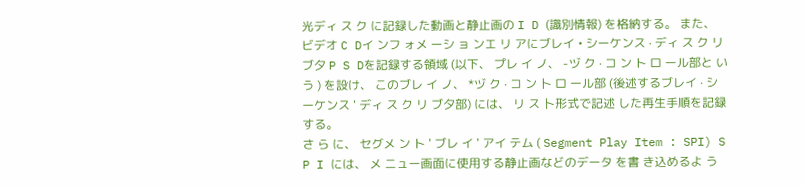光ディ ス ク に記録した動画と静止画の I D (識別情報) を格納する。 また、 ビデオ C Dイ ンフ ォメ ーシ ョ ンエ リ アにブレイ • シーケンス · ディ ス ク リブ夕 P S Dを記録する領域 (以下、 プレ イ ノ、 -ヅ ク · コ ン ト ロ ール部と いう ) を設け、 このブレ イ ノ、 *ヅ ク · コ ン 卜 ロ ール部 (後述するブレイ · シーケンス ' ディ ス ク リ ブ夕部) には、 リ ス 卜形式で記述 した再生手順を記録する。
さ ら に、 セグメ ン ト ' ブレ イ ' アイ テム ( Segment Play Item : SPI) S P I には、 メ ニュー画面に使用する静止画などのデータ を書 き込めるよ う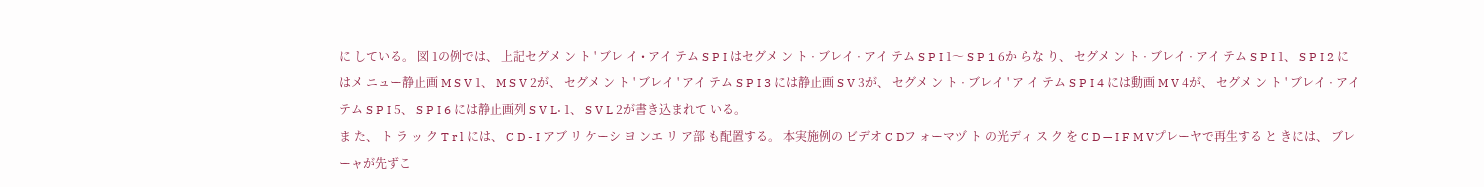に している。 図 1の例では、 上記セグメ ン ト ' ブレ イ • アイ テム S P I はセグメ ン ト · ブレイ · アイ テム S P I 1〜 S P 1 6か らな り、 セグメ ン ト · ブレイ · アイ テム S P I 1、 S P I 2 にはメ ニュー静止画 M S V 1、 M S V 2が、 セグメ ン ト ' ブレイ ' アイ テム S P I 3 には静止画 S V 3が、 セグメ ン ト · ブレイ ' ア イ テム S P I 4 には動画 M V 4が、 セグメ ン ト ' ブレイ · アイ テム S P I 5、 S P I 6 には静止画列 S V L· 1、 S V L 2が書き込まれて いる。
ま た、 ト ラ ッ ク T r l には、 C D - I アブ リ ケーシ ヨ ンエ リ ア部 も配置する。 本実施例の ビデオ C Dフ ォーマヅ ト の光ディ ス ク を C D — I F M Vプレーヤで再生する と きには、 ブレーャが先ずこ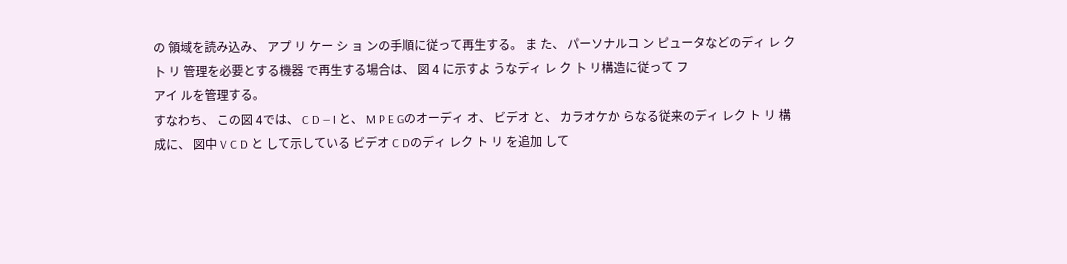の 領域を読み込み、 アプ リ ケー シ ョ ンの手順に従って再生する。 ま た、 パーソナルコ ン ピュータなどのディ レ ク 卜 リ 管理を必要とする機器 で再生する場合は、 図 4 に示すよ うなディ レ ク 卜 リ構造に従って フ
アイ ルを管理する。
すなわち、 この図 4では、 C D — I と、 M P E Gのオーディ オ、 ビデオ と、 カラオケか らなる従来のディ レク ト リ 構成に、 図中 V C D と して示している ビデオ C Dのディ レク ト リ を追加 して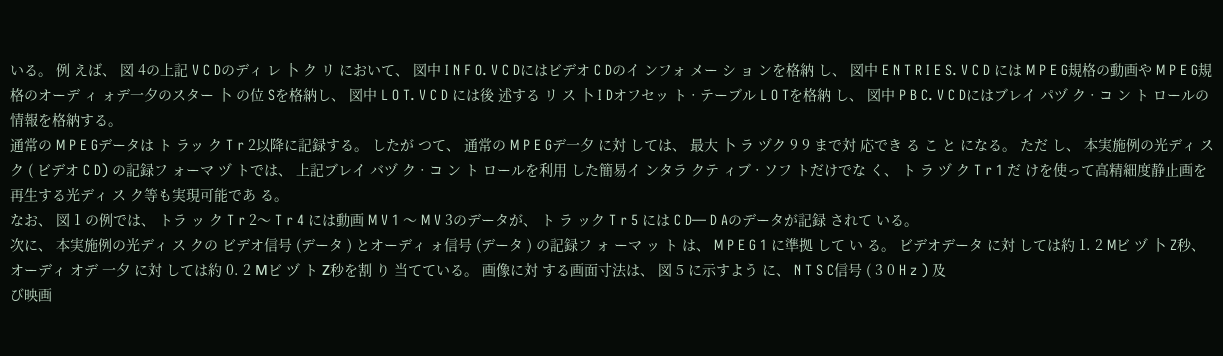いる。 例 えば、 図 4の上記 V C Dのディ レ 卜 ク リ において、 図中 I N F O. V C Dにはビデオ C Dのイ ンフォ メー シ ョ ンを格納 し、 図中 E N T R I E S. V C D には M P E G規格の動画や M P E G規格のオーデ ィ ォデ一夕のスター 卜 の位 Sを格納し、 図中 L O T. V C D には後 述する リ ス 卜 I Dオフセッ ト · テーブル L O Tを格納 し、 図中 P B C. V C Dにはブレイ パヅ ク · コ ン ト ロールの情報を格納する。
通常の M P E Gデータは ト ラッ ク T r 2以降に記録する。 したが つて、 通常の M P E Gデ一夕 に対 しては、 最大 卜 ラ ヅク 9 9 まで対 応でき る こ と になる。 ただ し、 本実施例の光ディ ス ク ( ビデオ C D) の記録フ ォーマ ヅ トでは、 上記ブレイ バヅ ク · コ ン ト ロールを利用 した簡易イ ンタラ クテ ィブ · ソフ トだけでな く、 ト ラ ヅ ク T r 1 だ けを使って高精細度静止画を再生する光ディ ス ク等も実現可能であ る。
なお、 図 1 の例では、 トラ ッ ク T r 2〜 T r 4 には動画 M V 1 〜 M V 3のデータが、 ト ラ ック T r 5 には C D— D Aのデータが記録 されて いる。
次に、 本実施例の光ディ ス クの ビデオ信号 (データ ) とオーディ ォ信号 (データ ) の記録フ ォ ーマ ッ ト は、 M P E G 1 に準拠 して い る。 ビデオデータ に対 しては約 1. 2 Mビ ヅ 卜 Z秒、 オーディ オデ 一夕 に対 しては約 0. 2 Μビ ヅ ト Ζ秒を割 り 当てている。 画像に対 する画面寸法は、 図 5 に示すよう に、 N T S C信号 ( 3 0 H z ) 及
び映画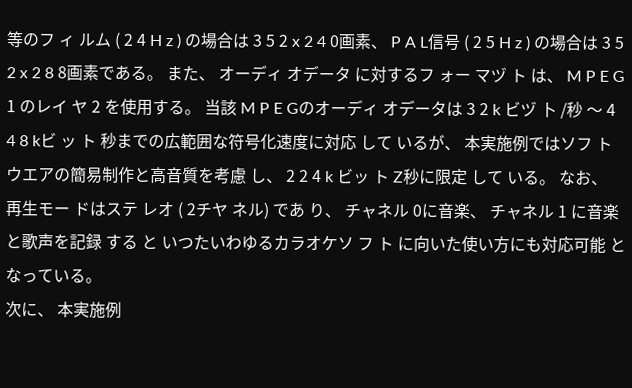等のフ ィ ルム ( 2 4 H z ) の場合は 3 5 2 x 2 4 0画素、 P A L信号 ( 2 5 H z ) の場合は 3 5 2 x 2 8 8画素である。 また、 オーディ オデータ に対するフ ォー マヅ ト は、 M P E G 1 のレイ ヤ 2 を使用する。 当該 M P E Gのオーディ オデータは 3 2 k ビヅ 卜 /秒 〜 4 4 8 kビ ッ ト 秒までの広範囲な符号化速度に対応 して いるが、 本実施例ではソフ ト ウエアの簡易制作と高音質を考慮 し、 2 2 4 k ビッ ト Z秒に限定 して いる。 なお、 再生モー ドはステ レオ ( 2チヤ ネル) であ り、 チャネル 0に音楽、 チャネル 1 に音楽と歌声を記録 する と いつたいわゆるカラオケソ フ ト に向いた使い方にも対応可能 となっている。
次に、 本実施例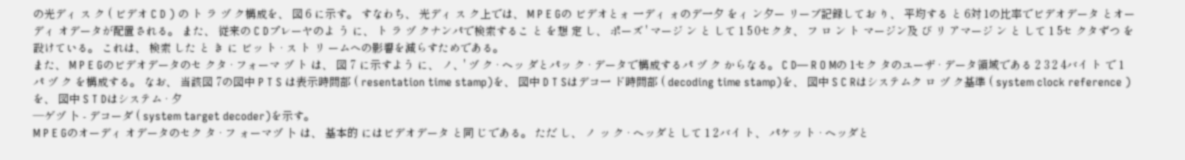の光ディ ス ク ( ビデオ C D ) の ト ラ ヅ ク構成を、 図 6 に示す。 すなわち、 光ディ ス ク上では、 M P E Gの ビデオとォ 一ディ ォのデ一夕 をィ ン夕ー リーブ記録してお り、 平均する と 6対 1の比率でビデオデータ とオーディ オデータが配置される。 また、 従来の C Dプレーヤのよ う に、 ト ラ ヅ クナンパで検索するこ と を想 定 し、 ポーズ ' マージ ン と して 1 5 0セクタ、 フ ロ ン ト マージン及 び リ アマージ ン と して 1 5セ クタずつ を設けている。 これは、 検索 した と き に ビッ ト · ス ト リ ームへの影響を減らすためである。
また、 M P E Gのビデオデータのセ クタ · フォーマ ヅ ト は、 図 7 に示すよう に、 ノ、' ヅ ク · ヘッ ダとパッ ク · データで構成するパ ヅ ク からなる。 C D— R O Mの 1セク タのユーザ · データ領域である 2 3 2 4バイ ト で 1 パ ヅ ク を構成する。 なお、 当該図 7の図中 P T S は表示時間部 ( resentation time stamp)を、 図中 D T Sはデコ一 ド時間部 ( decoding time stamp)を、 図中 S C Rはシステムク ロ ヅ ク基準 ( system clock reference ) を、 図中 S T Dはシステム · 夕
—ゲヅ 卜 - デコーダ ( system target decoder)を示す。
M P E Gのオーディ オデータのセク タ · フ ォーマヅ 卜 は、 基本的 にはビデオデータ と同 じである。 ただ し、 ノ ッ ク · ヘッダと して 1 2バイ ト、 パケッ ト · ヘッダと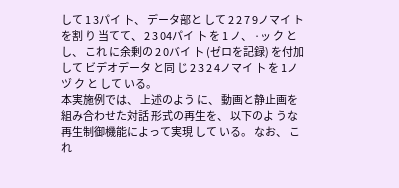して 1 3パイ 卜、 データ部と して 2 2 7 9ノマイ ト を割 り 当てて、 2 3 04パイ 卜 を 1 ノ、 ·ッ ク と し、 これ に余剰の 2 0バイ 卜 (ゼロを記録) を付加 して ビデオデータ と同 じ 2 3 2 4ノマイ 卜 を 1ノ ヅ ク と して いる。
本実施例では、 上述のよう に、 動画と静止画を組み合わせた対話 形式の再生を、 以下のよ うな再生制御機能によって実現 して いる。 なお、 これ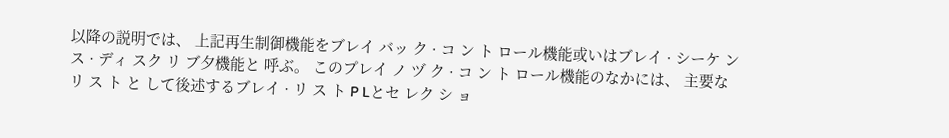以降の説明では、 上記再生制御機能をブレイ バッ ク · コ ン ト ロール機能或いはブレイ · シーケ ンス · ディ スク リ ブ夕機能と 呼ぶ。 このプレイ ノ ヅ ク · コ ン ト ロール機能のなかには、 主要な リ ス ト と して後述するブレイ · リ ス ト P Lとセ レク シ ョ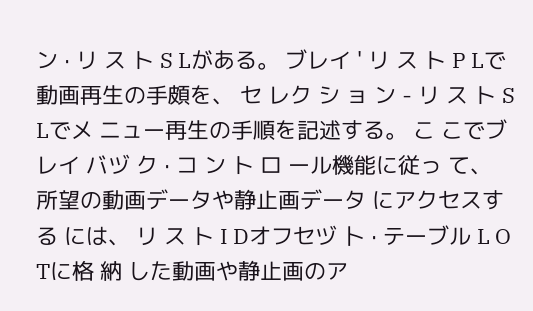ン · リ ス ト S Lがある。 ブレイ ' リ ス ト P Lで動画再生の手頗を、 セ レク シ ョ ン - リ ス ト S Lでメ ニュー再生の手順を記述する。 こ こでブレイ バヅ ク · コ ン ト ロ ール機能に従っ て、 所望の動画データや静止画データ にアクセスする には、 リ ス ト I Dオフセヅ 卜 · テーブル L O Tに格 納 した動画や静止画のア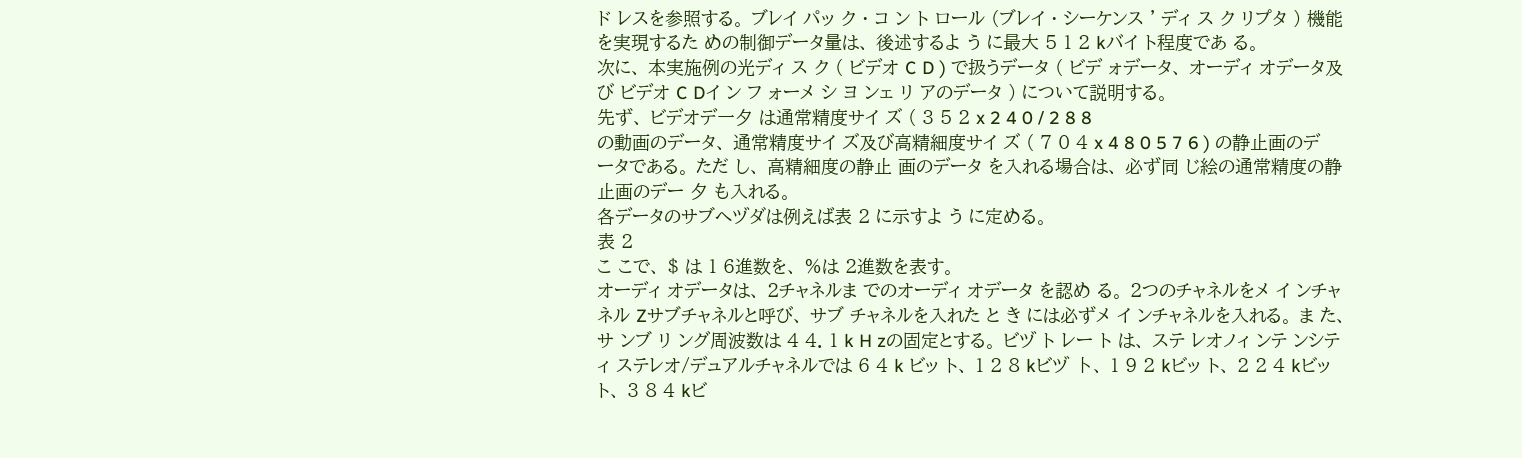ド レスを参照する。 ブレイ パッ ク · コ ン ト ロール (ブレイ · シーケンス ' ディ ス ク リプタ ) 機能を実現するた めの制御データ量は、 後述するよ う に最大 5 1 2 kバイ ト程度であ る。
次に、 本実施例の光ディ ス ク ( ビデオ C D ) で扱うデータ ( ビデ ォデータ、 オーディ オデータ及び ビデオ C Dイ ン フ ォーメ シ ヨ ンェ リ アのデータ ) について説明する。
先ず、 ビデオデ一夕 は通常精度サイ ズ ( 3 5 2 x 2 4 0 / 2 8 8
の動画のデータ、 通常精度サイ ズ及び高精細度サイ ズ ( 7 0 4 x 4 8 0 5 7 6 ) の静止画のデータである。 ただ し、 高精細度の静止 画のデータ を入れる場合は、 必ず同 じ絵の通常精度の静止画のデー 夕 も入れる。
各データのサブへヅダは例えば表 2 に示すよ う に定める。
表 2
こ こで、 $ は 1 6進数を、 %は 2進数を表す。
オーディ オデータは、 2チャネルま でのオーディ オデータ を認め る。 2つのチャネルをメ イ ンチャネル Zサブチャネルと呼び、 サブ チャネルを入れた と き には必ずメ イ ンチャネルを入れる。 ま た、 サ ンブ リ ング周波数は 4 4. 1 k H zの固定とする。 ビヅ ト レー ト は、 ステ レオノィ ンテ ンシティ ステレオ/デュアルチャネルでは 6 4 k ビッ ト、 1 2 8 kビヅ 卜、 1 9 2 kビッ ト、 2 2 4 kビッ ト、 3 8 4 kビ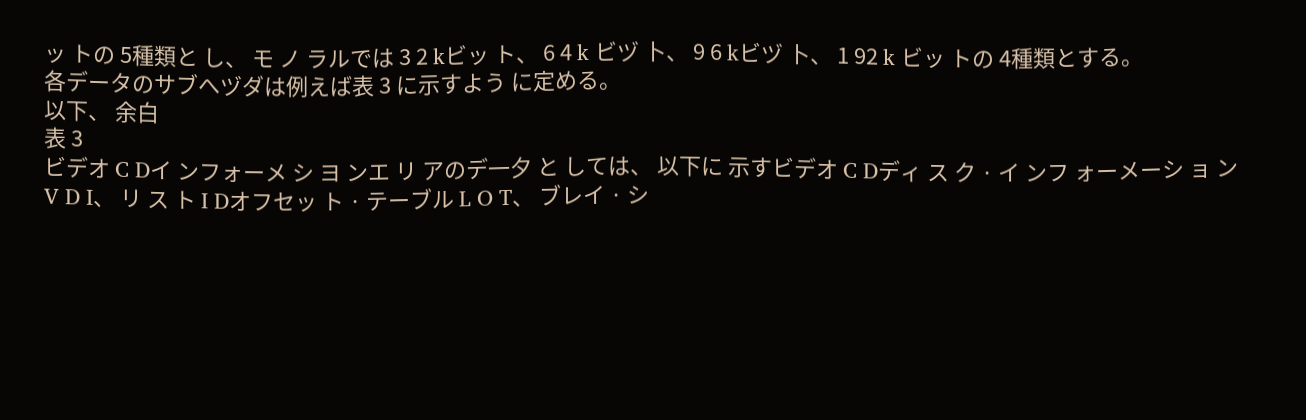ッ トの 5種類と し、 モ ノ ラルでは 3 2 kビッ ト、 6 4 k ビヅ 卜、 9 6 kビヅ 卜、 1 92 k ビッ トの 4種類とする。
各データのサブへヅダは例えば表 3 に示すよう に定める。
以下、 余白
表 3
ビデオ C Dイ ンフォーメ シ ヨ ンエ リ アのデ一夕 と しては、 以下に 示すビデオ C Dディ ス ク · イ ンフ ォーメーシ ョ ン V D I、 リ ス ト I Dオフセッ ト · テーブル L O T、 ブレイ · シ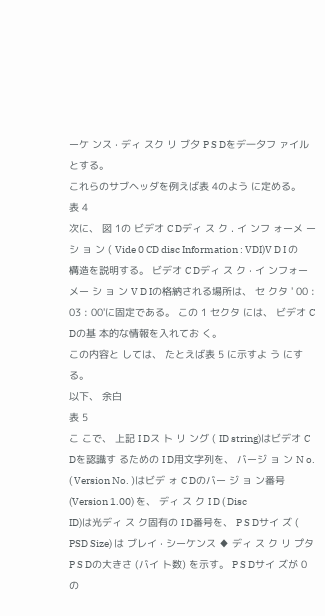ーケ ンス · ディ スク リ ブ夕 P S Dをデ一夕フ ァイル とする。
これらのサブヘッダを例えば表 4のよう に定める。
表 4
次に、 図 1の ビデオ C Dディ ス ク . イ ンフ ォーメ ーシ ョ ン ( Vide 0 CD disc Information : VDI)V D I の構造を説明する。 ビデオ C Dディ ス ク · イ ンフォーメー シ ョ ン V D Iの格納される場所は、 セ クタ ' 00 : 03 : 00'に固定である。 この 1 セクタ には、 ビデオ C Dの基 本的な情報を入れてお く。
この内容と しては、 たとえば表 5 に示すよ う にする。
以下、 余白
表 5
こ こで、 上記 I Dス ト リ ング ( ID string)はビデオ C Dを認識す るための I D用文字列を、 バージ ョ ン N o. ( Version No. )はビデ ォ C Dのバー ジ ョ ン番号 (Version 1.00) を、 ディ ス ク I D ( Disc
ID)は光ディ ス ク固有の I D番号を、 P S Dサイ ズ ( PSD Size) は ブレイ · シーケンス ♦ ディ ス ク リ プタ P S Dの大きさ (バイ ト数) を示す。 P S Dサイ ズが 0の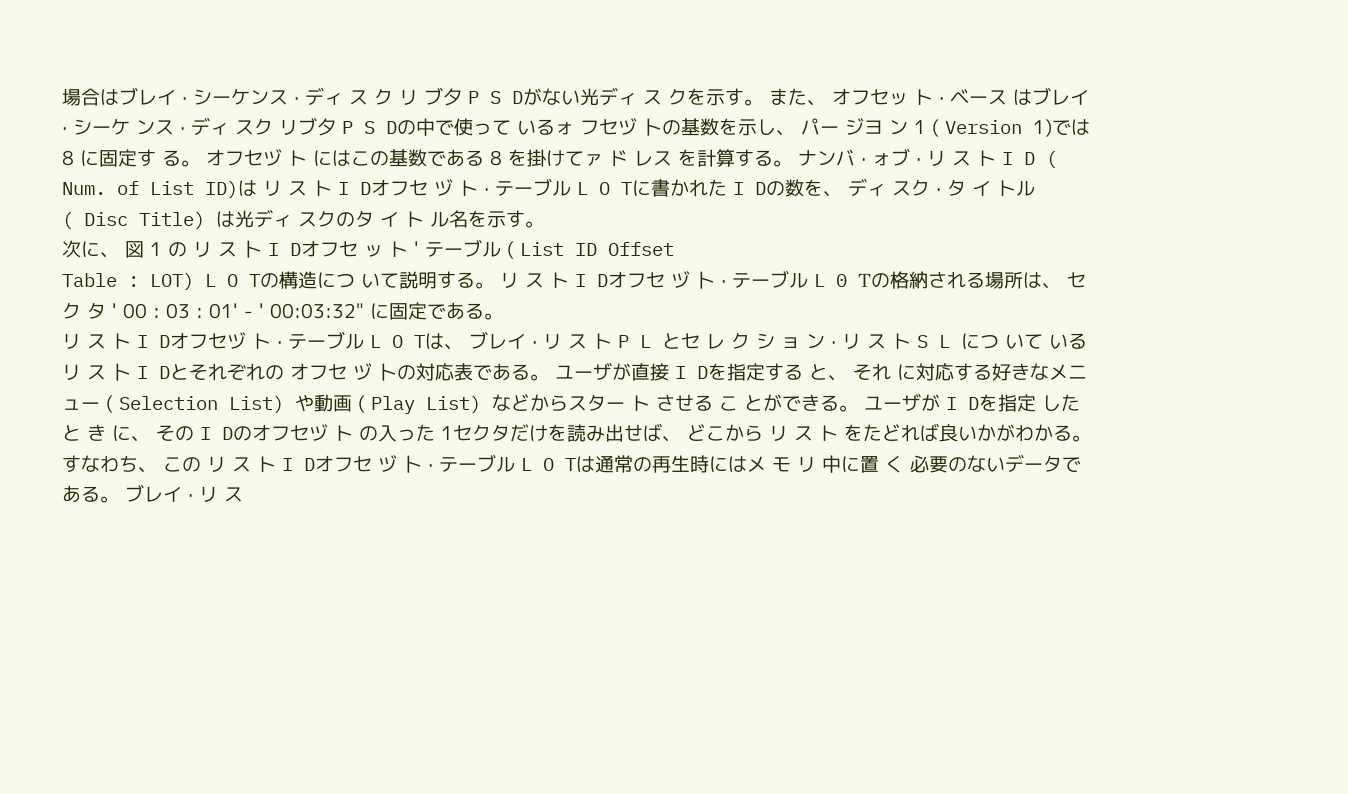場合はブレイ · シーケンス · ディ ス ク リ ブ夕 P S Dがない光ディ ス クを示す。 また、 オフセッ ト · ベース はブレイ · シーケ ンス · ディ スク リブ夕 P S Dの中で使って いるォ フセヅ 卜の基数を示し、 パー ジヨ ン 1 ( Version 1)では 8 に固定す る。 オフセヅ ト にはこの基数である 8 を掛けてァ ド レス を計算する。 ナンバ · ォブ · リ ス ト I D ( Num. of List ID)は リ ス ト I Dオフセ ヅ ト · テーブル L O Tに書かれた I Dの数を、 ディ スク · タ イ トル
( Disc Title) は光ディ スクのタ イ ト ル名を示す。
次に、 図 1 の リ ス 卜 I Dオフセ ッ ト ' テーブル ( List ID Offset
Table : LOT) L O Tの構造につ いて説明する。 リ ス ト I Dオフセ ヅ 卜 · テーブル L 0 Τの格納される場所は、 セク タ ' 00 : 03 : 01' - ' 00:03:32" に固定である。
リ ス ト I Dオフセヅ ト · テーブル L O Tは、 ブレイ · リ ス ト P L とセ レ ク シ ョ ン · リ ス ト S L につ いて いる リ ス 卜 I Dとそれぞれの オフセ ヅ 卜の対応表である。 ユーザが直接 I Dを指定する と、 それ に対応する好きなメニュー ( Selection List) や動画 ( Play List) などからスター ト させる こ とができる。 ユーザが I Dを指定 した と き に、 その I Dのオフセヅ ト の入った 1セクタだけを読み出せば、 どこから リ ス ト をたどれば良いかがわかる。 すなわち、 この リ ス ト I Dオフセ ヅ 卜 · テーブル L O Tは通常の再生時にはメ モ リ 中に置 く 必要のないデータである。 ブレイ · リ ス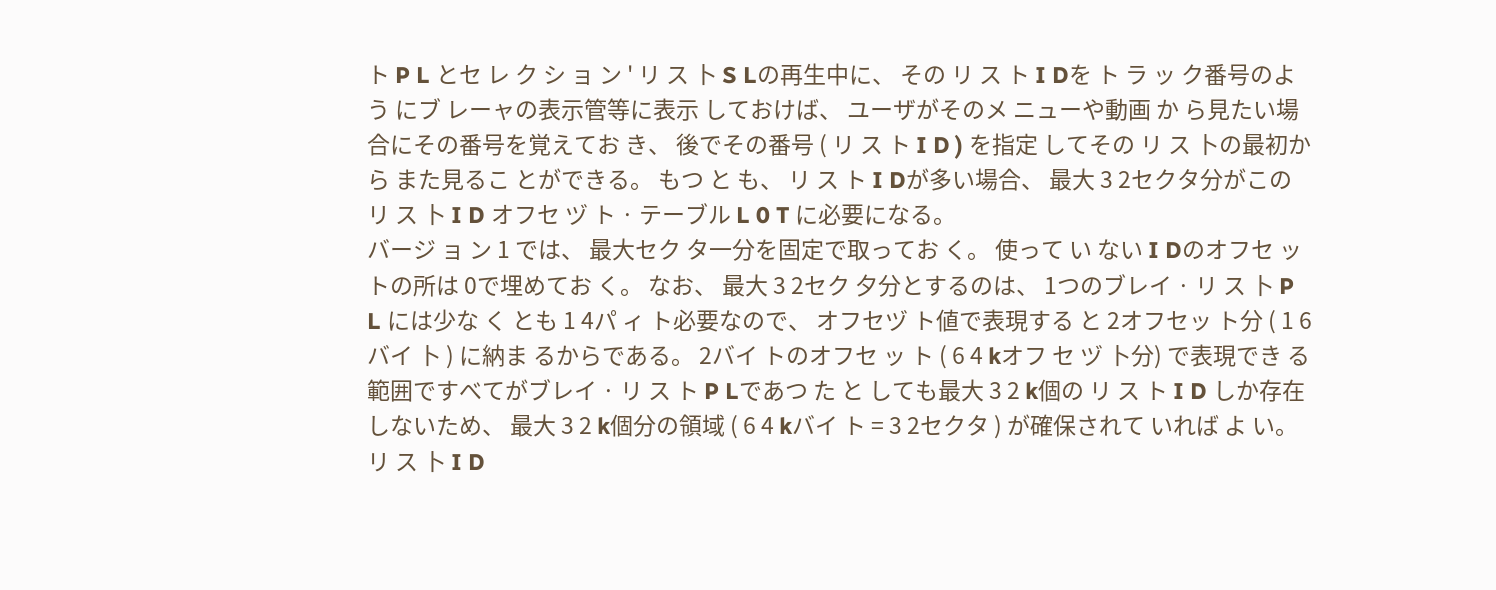ト P L とセ レ ク シ ョ ン ' リ ス 卜 S Lの再生中に、 その リ ス ト I Dを ト ラ ッ ク番号のよ う にブ レーャの表示管等に表示 しておけば、 ユーザがそのメ ニューや動画 か ら見たい場合にその番号を覚えてお き、 後でその番号 ( リ ス ト I D ) を指定 してその リ ス 卜の最初から また見るこ とができる。 もつ と も、 リ ス ト I Dが多い場合、 最大 3 2セクタ分がこの リ ス 卜 I D オフセ ヅ ト · テーブル L 0 T に必要になる。
バージ ョ ン 1 では、 最大セク タ一分を固定で取ってお く。 使って い ない I Dのオフセ ッ トの所は 0で埋めてお く。 なお、 最大 3 2セク 夕分とするのは、 1つのブレイ · リ ス 卜 P L には少な く とも 1 4パ ィ ト必要なので、 オフセヅ ト値で表現する と 2オフセッ ト分 ( 1 6 バイ 卜 ) に納ま るからである。 2バイ トのオフセ ッ ト ( 6 4 kオフ セ ヅ 卜分) で表現でき る範囲ですべてがブレイ · リ ス ト P Lであつ た と しても最大 3 2 k個の リ ス ト I D しか存在 しないため、 最大 3 2 k個分の領域 ( 6 4 kバイ ト = 3 2セクタ ) が確保されて いれば よ い。
リ ス 卜 I D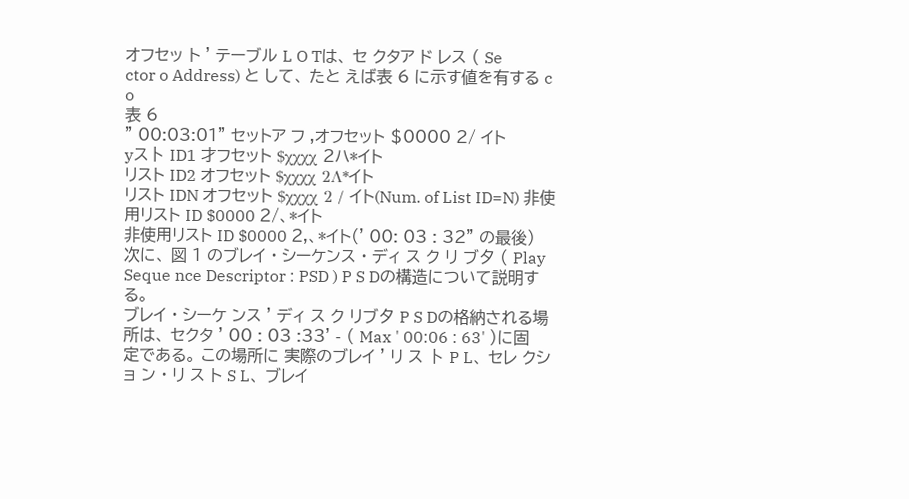オフセッ ト ' テーブル L O Tは、 セ クタア ド レス ( Se
ctor o Address) と して、 たと えば表 6 に示す値を有する c
o
表 6
" 00:03:01" セットア フ ,オフセット $0000 2/ イト
yス卜 ID1 才フセット $χχχχ 2ハ*イト
リスト ID2 オフセット $χχχχ 2Λ*イト
リスト IDN オフセット $χχχχ 2 / イト(Num. of List ID=N) 非使用リスト ID $0000 2/、*イト
非使用リスト ID $0000 2,、*イト(' 00: 03 : 32" の最後) 次に、 図 1 のブレイ · シーケンス · ディ ス ク リ ブ夕 ( Play Seque nce Descriptor : PSD ) P S Dの構造について説明する。
ブレイ · シーケ ンス ' ディ ス ク リブ夕 P S Dの格納される場所は、 セクタ ' 00 : 03 :33' - ( Max ' 00:06 : 63' )に固定である。 この場所に 実際のブレイ ' リ ス 卜 P L、 セレ クシ ョ ン · リ ス ト S L、 ブレイ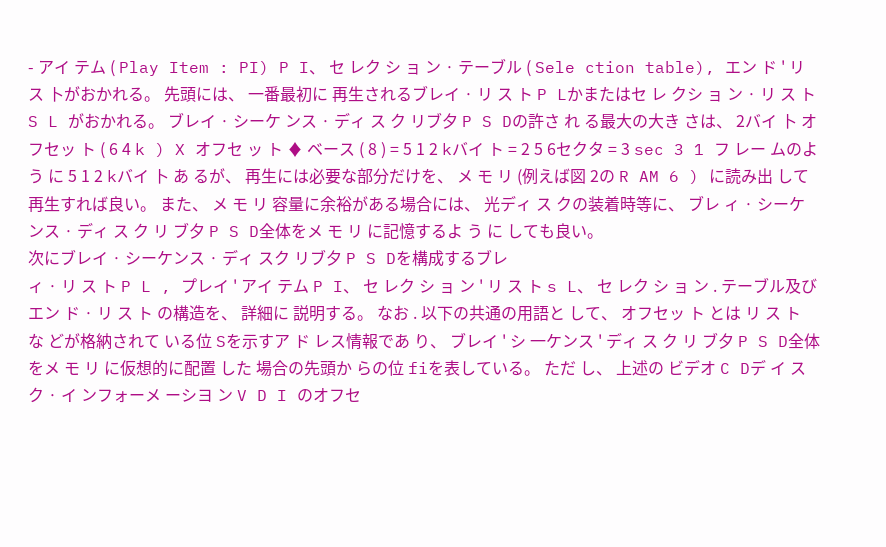- アイ テム ( Play Item : PI) P I、 セ レク シ ョ ン · テーブル ( Sele ction table), エン ド ' リ ス 卜がおかれる。 先頭には、 一番最初に 再生されるブレイ · リ ス ト P Lかまたはセ レ クシ ョ ン · リ ス ト S L がおかれる。 ブレイ · シーケ ンス · ディ ス ク リブ夕 P S Dの許さ れ る最大の大き さは、 2バイ 卜 オフセッ ト ( 6 4 k ) X オフセ ッ ト ♦ ベース ( 8 ) = 5 1 2 kバイ ト = 2 5 6セクタ = 3 sec 3 1 フ レー ムのよ う に 5 1 2 kバイ 卜 あ るが、 再生には必要な部分だけを、 メ モ リ (例えば図 2の R AM 6 ) に読み出 して再生すれば良い。 また、 メ モ リ 容量に余裕がある場合には、 光ディ ス クの装着時等に、 ブレ ィ · シーケンス · ディ ス ク リ ブ夕 P S D全体をメ モ リ に記憶するよ う に しても良い。
次にブレイ · シーケンス · ディ スク リブ夕 P S Dを構成するブレ
ィ · リ ス ト P L , プレイ ' アイ テム P I、 セ レク シ ョ ン ' リ ス ト s L、 セ レク シ ョ ン . テーブル及びエン ド · リ ス ト の構造を、 詳細に 説明する。 なお . 以下の共通の用語と して、 オフセッ ト とは リ ス ト な どが格納されて いる位 Sを示すア ド レス情報であ り、 ブレイ ' シ 一ケンス ' ディ ス ク リ ブ夕 P S D全体をメ モ リ に仮想的に配置 した 場合の先頭か らの位 fiを表している。 ただ し、 上述の ビデオ C Dデ イ ス ク · イ ンフォーメ ーシヨ ン V D I のオフセ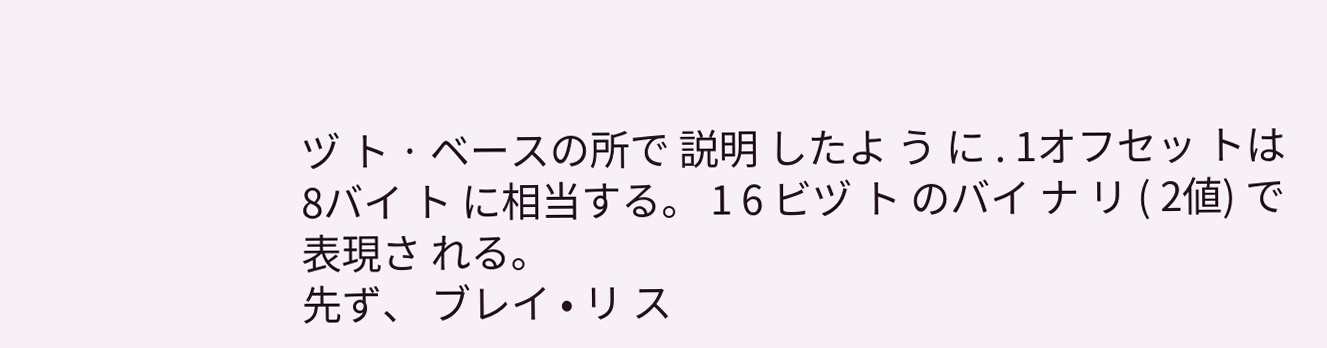ヅ ト · ベースの所で 説明 したよ う に . 1オフセッ トは 8バイ ト に相当する。 1 6 ビヅ ト のバイ ナ リ ( 2値) で表現さ れる。
先ず、 ブレイ • リ ス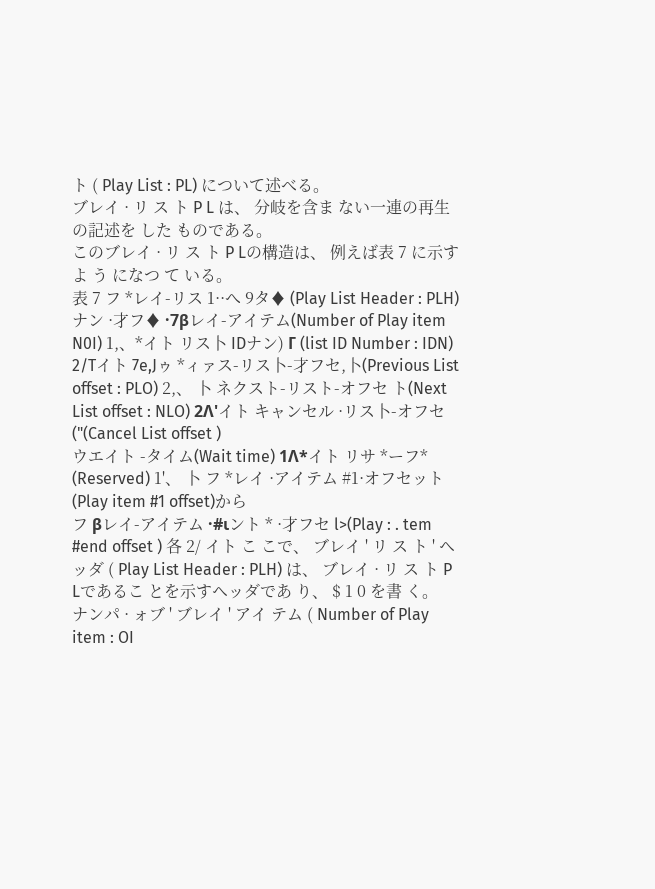ト ( Play List : PL) について述べる。
ブレイ · リ ス ト P L は、 分岐を含ま ない一連の再生の記述を した ものである。
このブレイ · リ ス ト P Lの構造は、 例えば表 7 に示すよ う になつ て いる。
表 7 フ *レイ-リス 1··へ 9タ♦ (Play List Header : PLH)
ナン ·才フ♦ ·7βレイ-アイテム(Number of Play item N0I) 1,、*イト リス卜 IDナン) Γ (list ID Number : IDN) 2/Tイト 7e,Jゥ *ィァス-リス卜-才フセ,卜(Previous List offset : PLO) 2,、 卜 ネクスト-リスト-オフセ ト(Next List offset : NLO) 2Λ'イト キャンセル ·リス卜-オフセ ("(Cancel List offset )
ウエイト -タイム(Wait time) 1Λ*イト リサ *ーフ* (Reserved) 1'、 卜 フ *レイ ·アイテム #1·オフセット(Play item #1 offset)から
フ βレイ-アイテム ·#ιント * ·才フセ l>(Play : . tem #end offset ) 各 2/ イト こ こで、 ブレイ ' リ ス ト ' ヘッダ ( Play List Header : PLH) は、 ブレイ · リ ス ト P Lであるこ とを示すヘッダであ り、 $ 1 0 を書 く。
ナンパ · ォブ ' ブレイ ' アイ テム ( Number of Play item : OI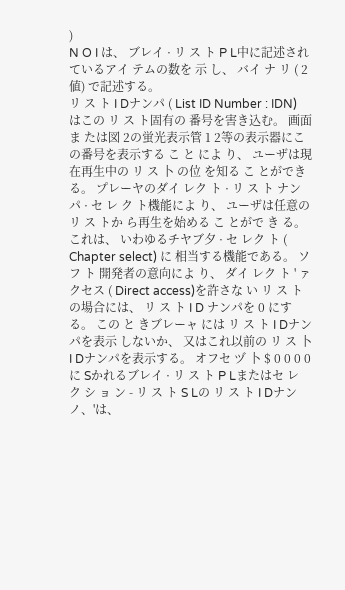)
N O I は、 ブレイ · リ ス ト P L中に記述されているアイ テムの数を 示 し、 バイ ナ リ ( 2値) で記述する。
リ ス ト I Dナンパ ( List ID Number : IDN) はこの リ ス ト固有の 番号を害き込む。 画面ま たは図 2の蛍光表示管 1 2等の表示器にこ の番号を表示する こ と によ り、 ユーザは現在再生中の リ ス 卜 の位 を知る こ とができる。 プレーヤのダイ レク ト · リ ス ト ナンパ · セ レ ク ト機能によ り、 ユーザは任意の リ ス トか ら再生を始める こ とがで き る。 これは、 いわゆるチヤブ夕 · セ レク ト ( Chapter select) に 相当する機能である。 ソフ ト 開発者の意向によ り、 ダイ レク ト ' ァ クセス ( Direct access)を許さな い リ ス ト の場合には、 リ ス ト I D ナンパを 0 にする。 この と きブレーャ には リ ス ト I Dナンパを表示 しないか、 又はこれ以前の リ ス 卜 I Dナンパを表示する。 オフセ ヅ 卜 $ 0 0 0 0 に Sかれるブレイ · リ ス ト P Lまたはセ レ ク シ ョ ン - リ ス ト S Lの リ ス ト I Dナンノ、'は、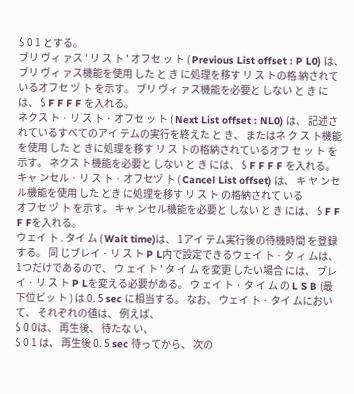$ 0 1 とする。
ブリ ヴィ ァス ' リ ス 卜 ' オフセ ッ ト ( Previous List offset : P L0) は、 ブリ ヴィ ァス機能を使用 した と き に処理を移す リ ス トの格 納されているオフセ ヅ 卜 を示す。 ブリ ヴィ ァス機能を必要と しない と き には、 $ F F F F を入れる。
ネクス ト · リ ス 卜 · オフセ ッ ト ( Next List offset : NL0) は、 記述されているすべてのアイ テムの実行を終えた と き、 またはネ ク ス 卜機能を使用 した と きに処理を移す リ ス 卜の格納されているオフ セ ッ ト を示す。 ネクス ト機能を必要と しない と き には、 $ F F F F を入れる。
キャ ンセル · リ ス 卜 · オフセヅ 卜 ( Cancel List offset) は、 キ ヤ ンセル機能を使用 した とき に処理を移す リ ス ト の格納されて いる
オフセ ヅ 卜 を示す。 キャ ンセル機能を必要と しない と き には、 $ F F F Fを入れる。
ウェイ 卜 . タイ ム ( Wait time)は、 1アイ テム実行後の待機時間 を登録する。 同 じブレイ · リ ス ト P L内で設定できるウェイ 卜 · 夕 ィ ムは、 1つだけであるので、 ウ ェイ ト ' タ イ ム を変更 したい場合 には、 ブレイ · リ ス ト P Lを変える必要がある。 ウ ェイ ト · タ イ ム の L S B (最下位ビッ ト ) は 0. 5 sec に相当する。 なお、 ウェイ 卜 · タイ ムにおいて、 それぞれの値は、 例えば、
$ 0 0は、 再生後、 待たな い、
$ 0 1 は、 再生後 0. 5 sec 待ってから、 次の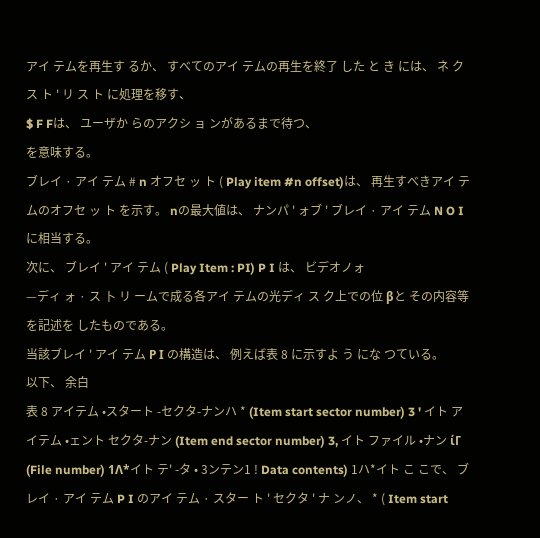アイ テムを再生す るか、 すべてのアイ テムの再生を終了 した と き には、 ネ クス ト ' リ ス ト に処理を移す、
$ F Fは、 ユーザか らのアクシ ョ ンがあるまで待つ、
を意味する。
ブレイ · アイ テム # n オフセ ッ ト ( Play item #n offset)は、 再生すべきアイ テムのオフセ ッ ト を示す。 nの最大値は、 ナンパ ' ォブ ' ブレイ · アイ テム N O I に相当する。
次に、 ブレイ ' アイ テム ( Play Item : PI) P I は、 ビデオノォ
—ディ ォ · ス 卜 リ ームで成る各アイ テムの光ディ ス ク上での位 βと その内容等を記述を したものである。
当該ブレイ ' アイ テム Ρ Ι の構造は、 例えば表 8 に示すよ う にな つている。
以下、 余白
表 8 アイテム •スタート -セクタ-ナンハ * (Item start sector number) 3 ' イト アイテム •ェント セクタ-ナン (Item end sector number) 3, イト ファイル •ナン ίΓ (File number) 1Λ*イト テ' -タ • 3ンテン1 ! Data contents) 1ハ*イト こ こで、 ブレイ · アイ テム P I のアイ テム · スター ト ' セクタ ' ナ ンノ、 * ( Item start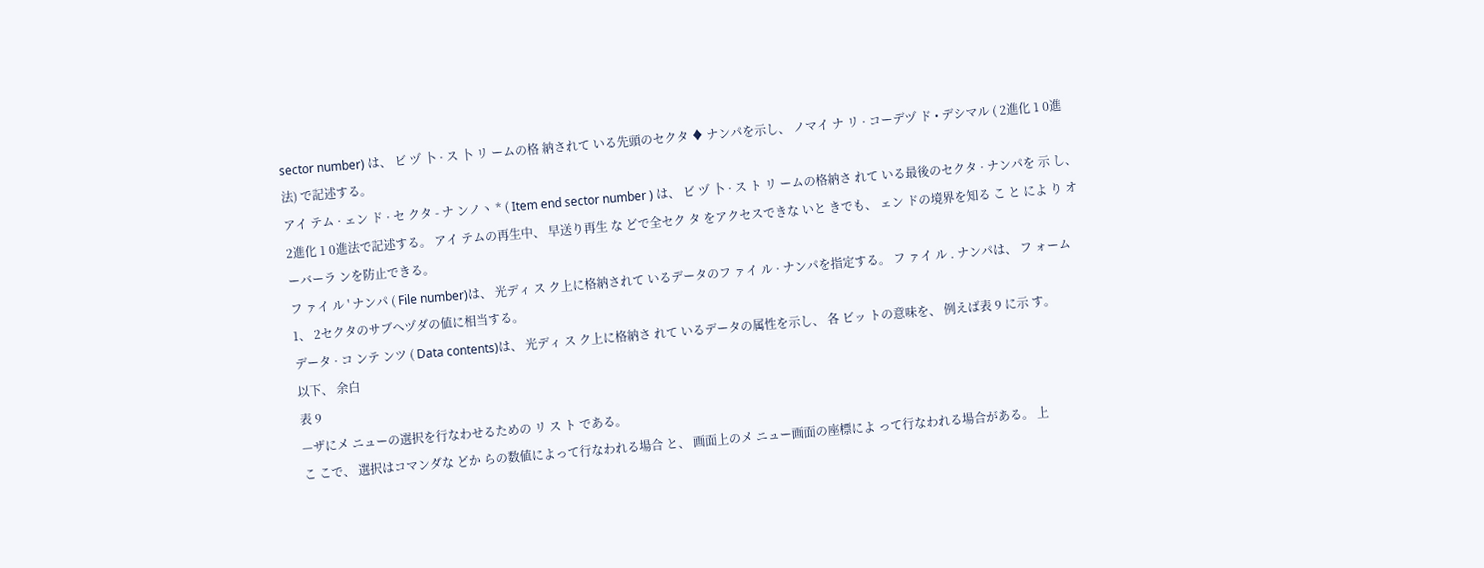sector number) は、 ビ ヅ 卜 · ス 卜 リ ームの格 納されて いる先頭のセクタ ♦ ナンパを示し、 ノマイ ナ リ · コーデヅ ド • デシマル ( 2進化 1 0進法) で記述する。
アイ テム · ェン ド · セ クタ - ナ ンノヽ * ( Item end sector number ) は、 ビ ヅ 卜 · ス ト リ ームの格納さ れて いる最後のセクタ · ナンパを 示 し、 2進化 1 0進法で記述する。 アイ テムの再生中、 早送り再生 な どで全セク タ をアクセスできな いと きでも、 ェン ドの境界を知る こ と によ り オーバーラ ンを防止できる。
フ ァイ ル ' ナンパ ( File number)は、 光ディ ス ク上に格納されて いるデータのフ ァイ ル · ナンパを指定する。 フ ァイ ル . ナンパは、 フ ォーム 1、 2セクタのサブへヅダの値に相当する。
データ · コ ンテ ンツ ( Data contents)は、 光ディ ス ク上に格納さ れて いるデータの属性を示し、 各 ビッ トの意味を、 例えば表 9 に示 す。
以下、 余白
表 9
—ザにメ ニューの選択を行なわせるための リ ス ト である。
こ こで、 選択はコマンダな どか らの数値によって行なわれる場合 と、 画面上のメ ニュー画面の座標によ って行なわれる場合がある。 上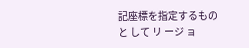記座標を指定するものと して リ ージ ョ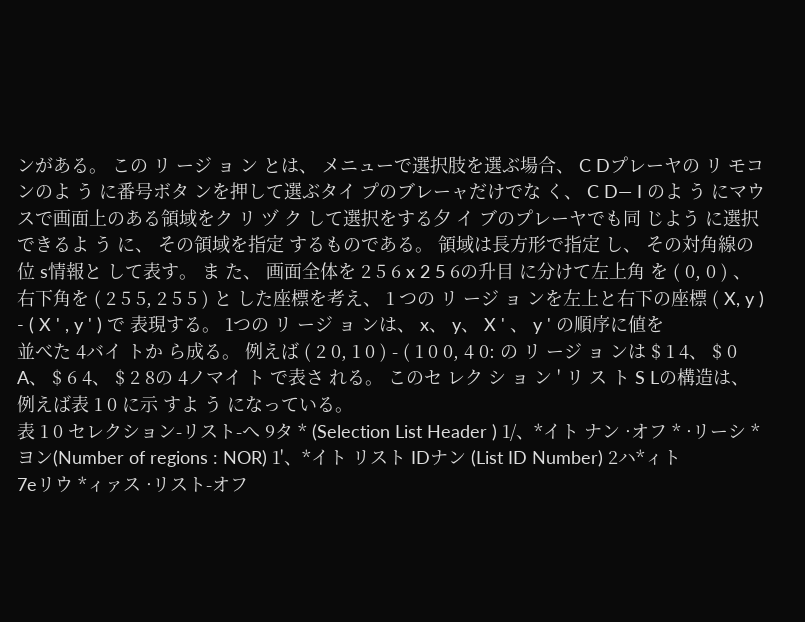ンがある。 この リ ージ ョ ン とは、 メニューで選択肢を選ぶ場合、 C Dプレーヤの リ モコ ンのよ う に番号ボタ ンを押して選ぶタイ プのブレーャだけでな く、 C D— I のよ う にマウスで画面上のある領域をク リ ヅ ク して選択をする夕 イ ブのプレーヤでも同 じよう に選択できるよ う に、 その領域を指定 するものである。 領域は長方形で指定 し、 その対角線の位 s情報と して表す。 ま た、 画面全体を 2 5 6 x 2 5 6の升目 に分けて左上角 を ( 0, 0 ) 、 右下角を ( 2 5 5, 2 5 5 ) と した座標を考え、 1 つの リ ージ ョ ンを左上と右下の座標 ( X, y ) - ( X ' , y ' ) で 表現する。 1つの リ ージ ョ ンは、 x、 y、 X ' 、 y ' の順序に値を
並べた 4バイ トか ら成る。 例えば ( 2 0, 1 0 ) - ( 1 0 0, 4 0: の リ ージ ョ ンは $ 1 4、 $ 0 A、 $ 6 4、 $ 2 8の 4ノマイ ト で表さ れる。 このセ レク シ ョ ン ' リ ス ト S Lの構造は、 例えば表 1 0 に示 すよ う になっている。
表 1 0 セレクション-リスト-へ 9タ * (Selection List Header ) 1/、*イト ナン ·オフ * ·リーシ *ヨン(Number of regions : NOR) 1'、*イト リスト IDナン (List ID Number) 2ハ*ィト
7eリウ *ィァス ·リスト-オフ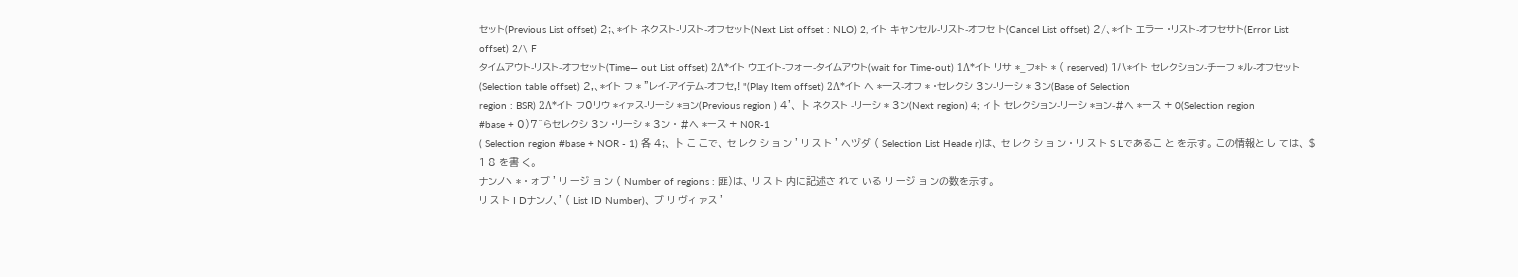セット(Previous List offset) 2;、*イト ネクスト-リスト-オフセット(Next List offset : NLO) 2, イト キャンセル-リスト-オフセ ト(Cancel List offset) 2/、*イト エラー ·リスト-オフセサト(Error List offset) 2/\ F
タイムアウト-リスト-オフセット(Time— out List offset) 2Λ*イト ウエイト-フォー-タイムアウト(wait for Time-out) 1Λ*イト リサ *_フ*ト * ( reserved) 1ハ*イト セレクション-チーフ *ル-オフセット(Selection table offset) 2,、*イト フ * "レイ-アイテム-オフセ,! "(Play Item offset) 2Λ*イト へ *一ス-オフ * ·セレクシ 3ン-リーシ * 3ン(Base of Selection
region : BSR) 2Λ*イト フ0リウ *ィァス-リーシ *ョン(Previous region ) 4'、 卜 ネクスト -リーシ * 3ン(Next region) 4; ィ卜 セレクション-リーシ *ョン-#へ *ース + 0(Selection region
#base + 0)7^らセレクシ 3ン ·リーシ * 3ン · #へ *ース + N0R-1
( Selection region #base + NOR - 1) 各 4;、 卜 こ こで、 セ レク シ ョ ン ' リ ス ト ' へヅダ ( Selection List Heade r)は、 セ レク シ ョ ン · リ ス ト S Lであるこ と を示す。 この情報と し ては、 $ 1 8 を書 く。
ナンノヽ * · ォブ ' リ ージ ョ ン ( Number of regions : 匪)は、 リ ス ト 内に記述さ れて いる リ ージ ョ ンの数を示す。
リ ス ト I Dナンノ、' ( List ID Number)、 ブ リ ヴィ ァス '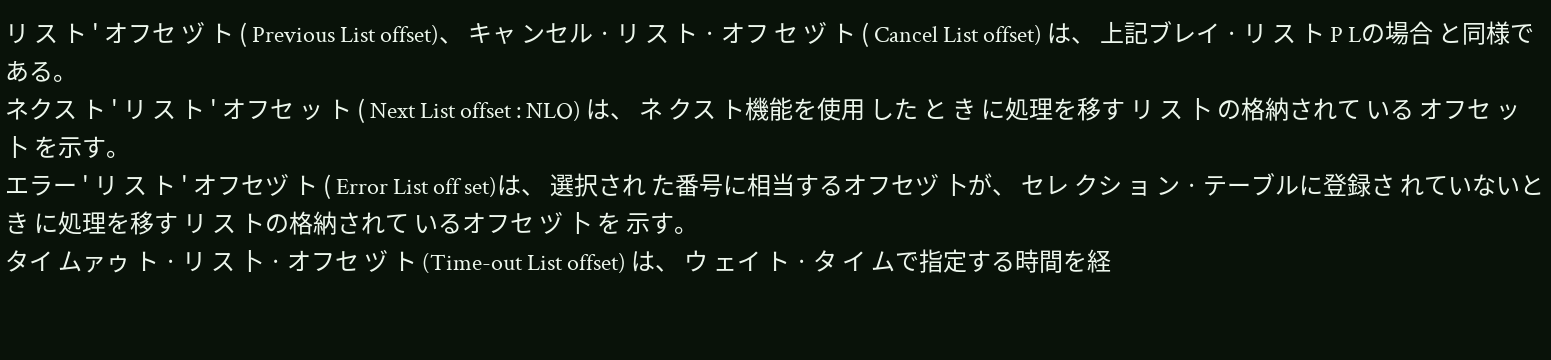リ ス ト ' オフセ ヅ ト ( Previous List offset)、 キャ ンセル · リ ス ト · オフ セ ヅ ト ( Cancel List offset) は、 上記ブレイ · リ ス ト P Lの場合 と同様である。
ネクス ト ' リ ス ト ' オフセ ッ ト ( Next List offset : NLO) は、 ネ クス ト機能を使用 した と き に処理を移す リ ス 卜 の格納されて いる オフセ ッ 卜 を示す。
エラー ' リ ス ト ' オフセヅ ト ( Error List off set)は、 選択され た番号に相当するオフセヅ 卜が、 セレ クシ ョ ン · テーブルに登録さ れていないと き に処理を移す リ ス トの格納されて いるオフセ ヅ 卜 を 示す。
タイ ムァゥ ト · リ ス 卜 · オフセ ヅ ト (Time-out List offset) は、 ウ ェイ ト · タ イ ムで指定する時間を経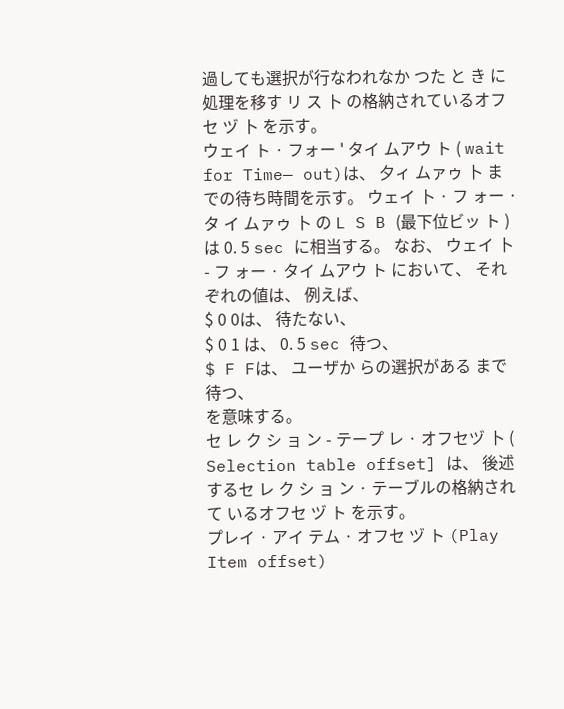過しても選択が行なわれなか つた と き に処理を移す リ ス 卜 の格納されているオフセ ヅ 卜 を示す。
ウェイ ト · フォー ' タイ ムアウ ト ( wait for Time— out)は、 夕ィ ムァゥ 卜 までの待ち時間を示す。 ウェイ 卜 · フ ォー · タ イ ムァゥ 卜 の L S B (最下位ビッ ト ) は 0. 5 sec に相当する。 なお、 ウェイ 卜 - フ ォー · タイ ムアウ ト において、 それぞれの値は、 例えば、
$ 0 0は、 待たない、
$ 0 1 は、 0. 5 sec 待つ、
$ F Fは、 ユーザか らの選択がある まで待つ、
を意味する。
セ レ ク シ ョ ン - テープ レ · オフセヅ 卜 ( Selection table offset] は、 後述するセ レ ク シ ョ ン · テーブルの格納されて いるオフセ ヅ ト を示す。
プレイ · アイ テム · オフセ ヅ ト (Play Item offset)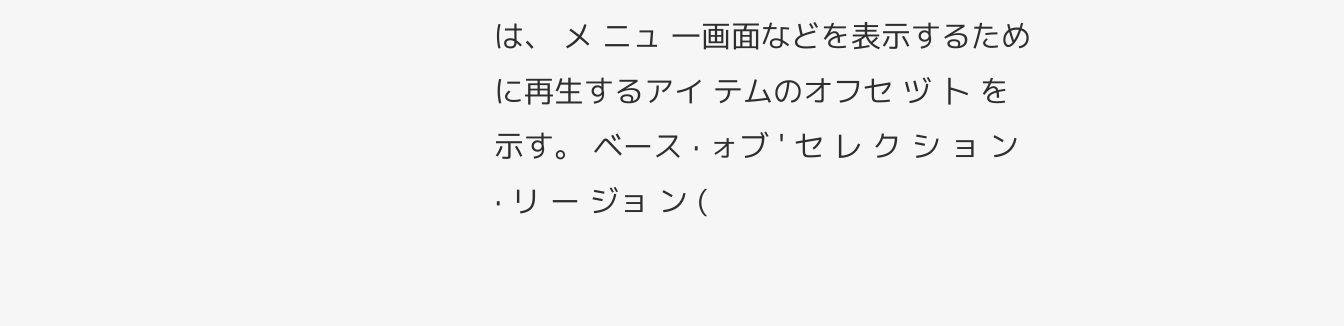は、 メ ニュ 一画面などを表示するために再生するアイ テムのオフセ ヅ 卜 を示す。 ベース · ォブ ' セ レ ク シ ョ ン · リ ー ジョ ン (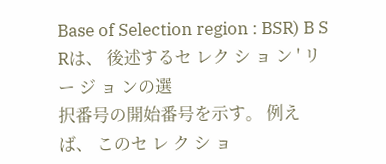Base of Selection region : BSR) B S Rは、 後述するセ レク シ ョ ン ' リ ー ジ ョ ンの選
択番号の開始番号を示す。 例えば、 このセ レ ク シ ョ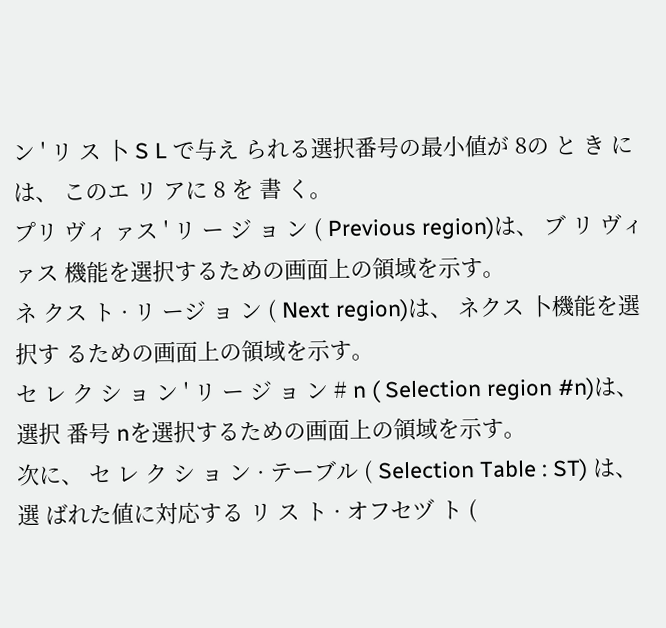ン ' リ ス 卜 S L で与え られる選択番号の最小値が 8の と き には、 このエ リ アに 8 を 書 く。
プリ ヴィ ァス ' リ ー ジ ョ ン ( Previous region)は、 ブ リ ヴィ ァス 機能を選択するための画面上の領域を示す。
ネ クス ト · リ ージ ョ ン ( Next region)は、 ネクス 卜機能を選択す るための画面上の領域を示す。
セ レ ク シ ョ ン ' リ ー ジ ョ ン # n ( Selection region #n)は、 選択 番号 nを選択するための画面上の領域を示す。
次に、 セ レ ク シ ョ ン · テーブル ( Selection Table : ST) は、 選 ばれた値に対応する リ ス ト · オフセヅ ト (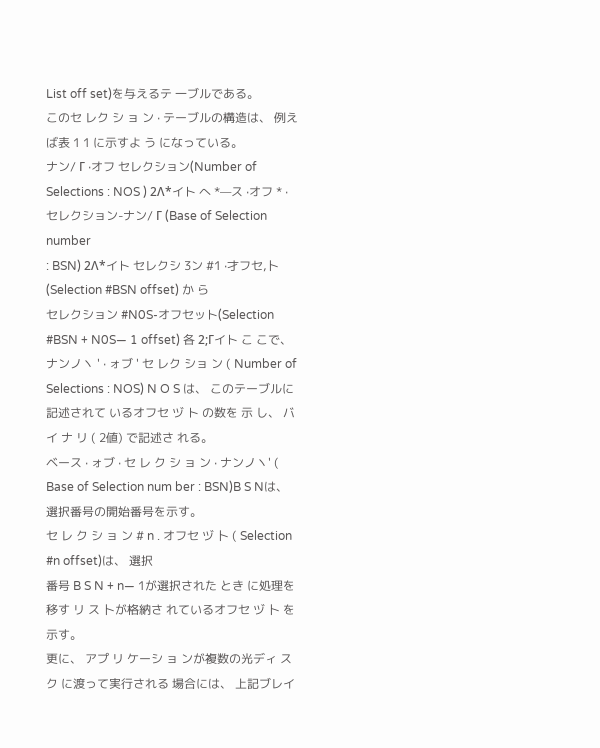List off set)を与えるテ 一ブルである。
このセ レク シ ョ ン · テーブルの構造は、 例えば表 1 1 に示すよ う になっている。
ナン/ Γ ·オフ セレクション(Number of Selections : NOS ) 2Λ*イト へ *—ス ·オフ * ·セレクション-ナン/ Γ (Base of Selection number
: BSN) 2Λ*イト セレクシ 3ン #1 ·才フセ,卜(Selection #BSN offset) か ら
セレクション #N0S-オフセット(Selection #BSN + N0S— 1 offset) 各 2;Γイト こ こで、 ナンノヽ ' · ォブ ' セ レク ショ ン ( Number of Selections : NOS) N O S は、 このテーブルに記述されて いるオフセ ヅ ト の数を 示 し、 バイ ナ リ ( 2値) で記述さ れる。
ベース · ォブ · セ レ ク シ ョ ン · ナンノヽ' ( Base of Selection num ber : BSN)B S Nは、 選択番号の開始番号を示す。
セ レ ク シ ョ ン # n . オフセ ヅ 卜 ( Selection #n offset)は、 選択
番号 B S N + n— 1が選択された とき に処理を移す リ ス 卜が格納さ れているオフセ ヅ 卜 を示す。
更に、 アプ リ ケーシ ョ ンが複数の光ディ ス ク に渡って実行される 場合には、 上記ブレイ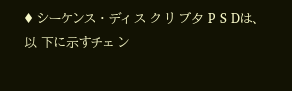♦ シーケンス · ディ ス ク リ ブ夕 P S Dは、 以 下に示すチェ ン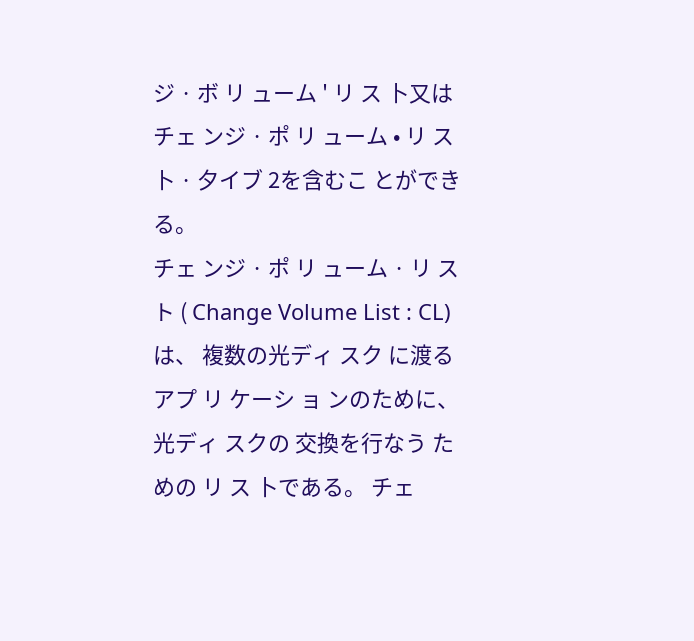ジ · ボ リ ューム ' リ ス 卜又はチェ ンジ · ポ リ ューム • リ ス 卜 · 夕イブ 2を含むこ とができ る。
チェ ンジ · ポ リ ューム · リ ス ト ( Change Volume List : CL)は、 複数の光ディ スク に渡るアプ リ ケーシ ョ ンのために、 光ディ スクの 交換を行なう ための リ ス 卜である。 チェ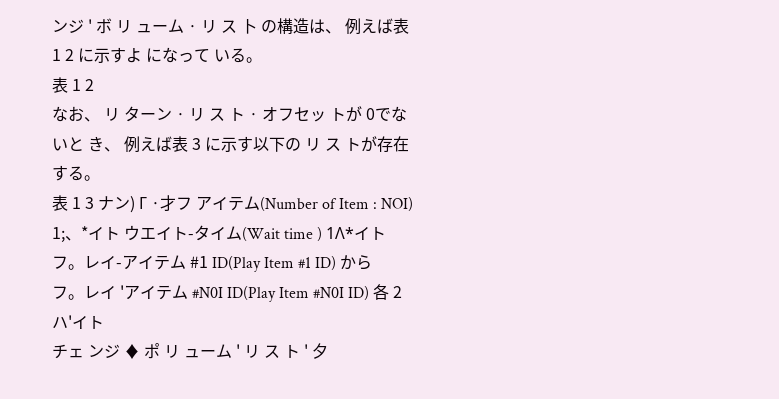ンジ ' ボ リ ューム · リ ス 卜 の構造は、 例えば表 1 2 に示すよ になって いる。
表 1 2
なお、 リ ターン · リ ス ト · オフセッ トが 0でないと き、 例えば表 3 に示す以下の リ ス トが存在する。
表 1 3 ナン) Γ ·才フ アイテム(Number of Item : NOI) 1;、*イト ウエイト-タイム(Wait time ) 1Λ*イト フ。レイ-アイテム #1 ID(Play Item #1 ID) から
フ。レイ 'アイテム #N0I ID(Play Item #N0I ID) 各 2ハ'イト
チェ ンジ ♦ ポ リ ューム ' リ ス ト ' 夕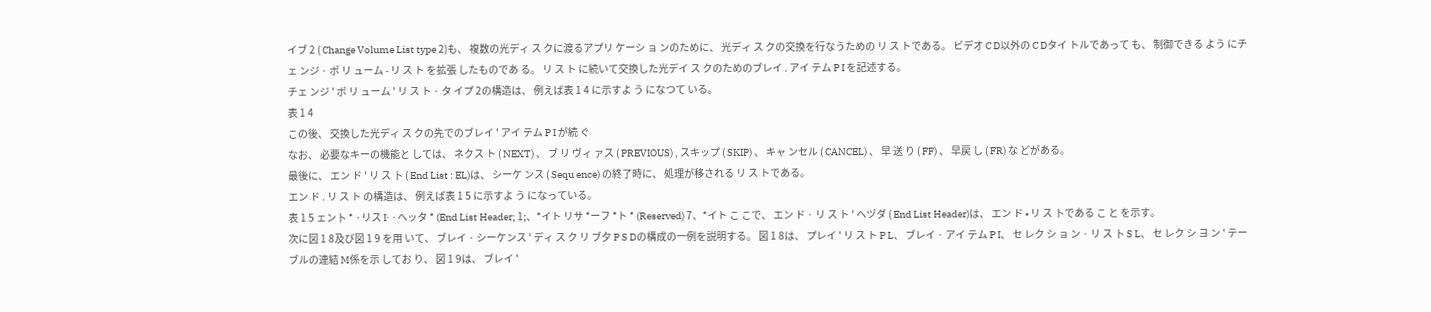イブ 2 ( Change Volume List type 2)も、 複数の光ディ ス クに渡るアプリ ケーシ ョ ンのために、 光ディ ス クの交換を行なうための リ ス トである。 ビデオ C D以外の C Dタイ トルであって も、 制御できる よう にチェ ンジ · ポ リ ューム - リ ス ト を拡張 したものであ る。 リ ス ト に続いて交換した光デイ ス クのためのブレイ . アイ テム P I を記述する。
チェ ンジ ' ボ リ ューム ' リ ス ト · タ イプ 2の構造は、 例えば表 1 4 に示すよ う になつて いる。
表 1 4
この後、 交換した光ディ ス クの先でのブレイ ' アイ テム P I が続 ぐ
なお、 必要なキーの機能と しては、 ネクス ト ( NEXT) 、 ブ リ ヴィ ァス ( PREVIOUS) , スキップ ( SKIP) 、 キャ ンセル ( CANCEL) 、 早 送 り ( FF) 、 早戻 し ( FR) な どがある。
最後に、 エン ド ' リ ス 卜 ( End List : EL)は、 シーケ ンス ( Sequ ence) の終了時に、 処理が移される リ ス トである。
エン ド . リ ス ト の構造は、 例えば表 1 5 に示すよ う になっている。
表 1 5 ェン卜 * ·リス I· ·へッタ * (End List Header; 1;、*イト リサ *ーフ *ト * (Reserved) 7、*イト こ こで、 エン ド · リ ス ト ' へヅダ ( End List Header)は、 エン ド • リ ス 卜である こ と を示す。
次に図 1 8及び図 1 9 を用 いて、 ブレイ · シーケンス ' ディ ス ク リ ブ夕 P S Dの構成の一例を説明する。 図 1 8は、 プレイ ' リ ス ト P L、 ブレイ · アイ テム P I、 セ レク シ ョ ン · リ ス 卜 S L、 セ レク シ ヨ ン ' テーブルの連結 M係を示 してお り、 図 1 9は、 ブレイ '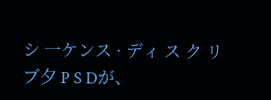シ 一ケンス · ディ ス ク リ ブ夕 P S Dが、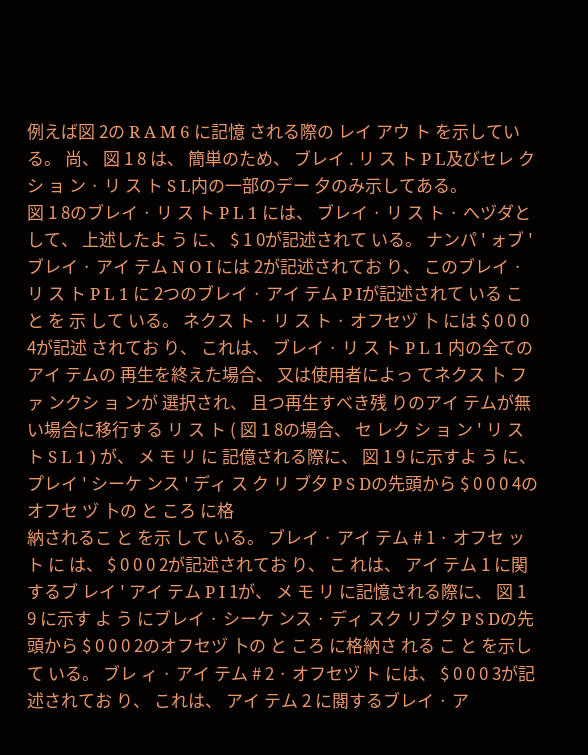例えば図 2の R A M 6 に記憶 される際の レイ アウ ト を示してい る。 尚、 図 1 8 は、 簡単のため、 ブレイ . リ ス ト P L及びセレ クシ ョ ン · リ ス ト S L内の一部のデー 夕のみ示してある。
図 1 8のブレイ · リ ス ト P L 1 には、 ブレイ · リ ス ト · へヅダと して、 上述したよ う に、 $ 1 0が記述されて いる。 ナンパ ' ォブ ' ブレイ · アイ テム N O I には 2が記述されてお り、 このブレイ · リ ス ト P L 1 に 2つのブレイ · アイ テム P Iが記述されて いる こ と を 示 して いる。 ネクス ト · リ ス ト · オフセヅ 卜 には $ 0 0 0 4が記述 されてお り、 これは、 ブレイ · リ ス ト P L 1 内の全てのアイ テムの 再生を終えた場合、 又は使用者によっ てネクス 卜 フ ァ ンクシ ョ ンが 選択され、 且つ再生すべき残 りのアイ テムが無い場合に移行する リ ス ト ( 図 1 8の場合、 セ レク シ ョ ン ' リ ス ト S L 1 ) が、 メ モ リ に 記億される際に、 図 1 9 に示すよ う に、 プレイ ' シーケ ンス ' ディ ス ク リ ブ夕 P S Dの先頭から $ 0 0 0 4のオフセ ヅ 卜の と ころ に格
納されるこ と を示 して いる。 ブレイ · アイ テム # 1 · オフセ ッ ト に は、 $ 0 0 0 2が記述されてお り、 こ れは、 アイ テム 1 に関するブ レイ ' アイ テム P I 1が、 メ モ リ に記憶される際に、 図 1 9 に示す よ う にブレイ · シーケ ンス · ディ スク リブ夕 P S Dの先頭から $ 0 0 0 2のオフセヅ 卜の と ころ に格納さ れる こ と を示して いる。 ブレ ィ · アイ テム # 2 · オフセヅ ト には、 $ 0 0 0 3が記述されてお り、 これは、 アイ テム 2 に閱するブレイ · ア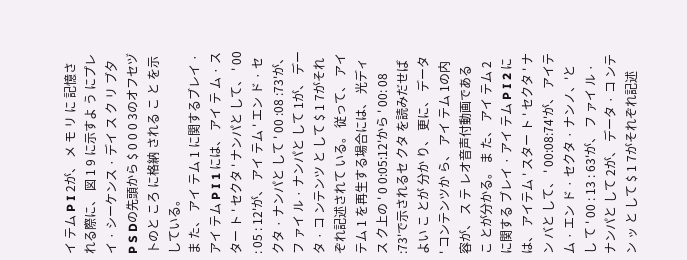イ テム P I 2が、 メ モ リ に 記憶される際に、 図 1 9 に示すよ う にプレイ · シーケンス · デイ ス ク リ ブ夕 P S Dの先頭から $ 0 0 0 3のオフセヅ 卜のと ころ に格納 される こ と を示している。
ま た、 アイ テム 1 に関するブレイ · アイ テム P I 1 には、 アイ テ ム · スター ト ' セクタ ' ナンパと して、 ' 00 : 05 : 12'が、 アイ テム ' エン ド · セクタ · ナンパと して ' 00 :08 :73'が、 フ ァイ ル · ナンパと して 1が、 データ · コ ンテンツ と して $ 1 7がそれぞれ記述されて いる。 従って、 アイ テム 1 を再生する場合には、 光ディ ス ク上の ' 0 0:05:12'から ' 00: 08 :73'で示されるセ クタ を読みだせばよい こ とが 分か り、 更に、 データ ' コンテンツか ら、 アイ テム 1の内容が、 ス テ レオ音声付動画である こ とが分かる。 ま た、 アイ テム 2 に関する ブレイ · アイ テム P I 2 には、 アイテム ' スター ト ' セクタ ' ナン バと して、 ' 00:08:74'が、 アイテム · エン ド · セクタ · ナンノ、'と し て ' 00 : 13 : 63'が、 フ ァイ ル · ナンパと して 2が、 データ · コ ンテ ン ッ と して $ 1 7がそれぞれ記述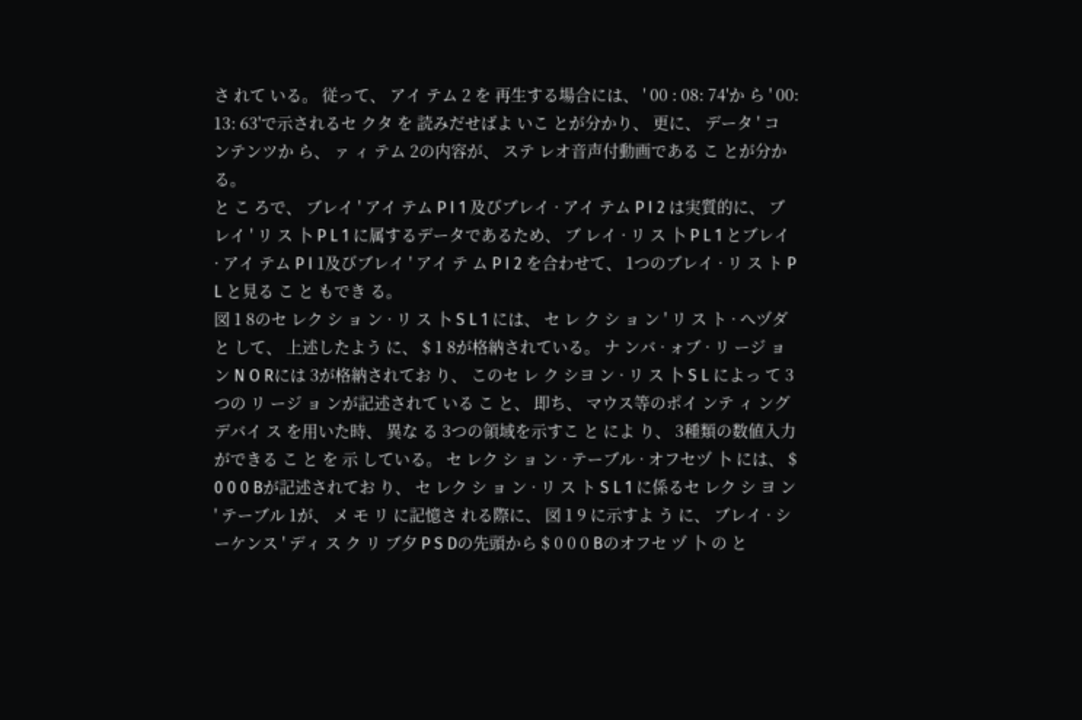さ れて いる。 従って、 アイ テム 2 を 再生する場合には、 ' 00 : 08: 74'か ら ' 00: 13: 63'で示されるセ クタ を 読みだせばよ いこ とが分かり、 更に、 データ ' コ ンテンツか ら、 ァ ィ テム 2の内容が、 ステ レオ音声付動画である こ とが分かる。
と こ ろで、 ブレイ ' アイ テム P I 1 及びブレイ · アイ テム P I 2 は実質的に、 ブレイ ' リ ス 卜 P L 1 に属するデータであるため、 ブ レイ · リ ス 卜 P L 1 とブレイ · アイ テム P I 1及びブレイ ' アイ テ ム P I 2 を合わせて、 1つのブレイ · リ ス ト P L と見る こ と もでき る。
図 1 8のセ レク シ ョ ン · リ ス 卜 S L 1 には、 セ レ ク シ ョ ン ' リ ス ト · へヅダと して、 上述したよう に、 $ 1 8が格納されている。 ナ ンバ · ォブ · リ ージ ョ ン N O Rには 3が格納されてお り、 このセ レ ク シヨ ン · リ ス 卜 S L によっ て 3つの リ ージ ョ ンが記述されて いる こ と、 即ち、 マウス等のポイ ンテ ィ ングデバイ ス を用いた時、 異な る 3つの領域を示すこ と によ り、 3種類の数値入力ができる こ と を 示 している。 セ レク シ ョ ン · テーブル · オフセヅ 卜 には、 $ 0 0 0 Bが記述されてお り、 セ レク シ ョ ン · リ ス ト S L 1 に係るセ レク シ ヨ ン ' テーブル 1が、 メ モ リ に記憶さ れる際に、 図 1 9 に示すよ う に、 ブレイ · シーケンス ' ディ ス ク リ ブ夕 P S Dの先頭から $ 0 0 0 Bのオフセ ヅ 卜 の と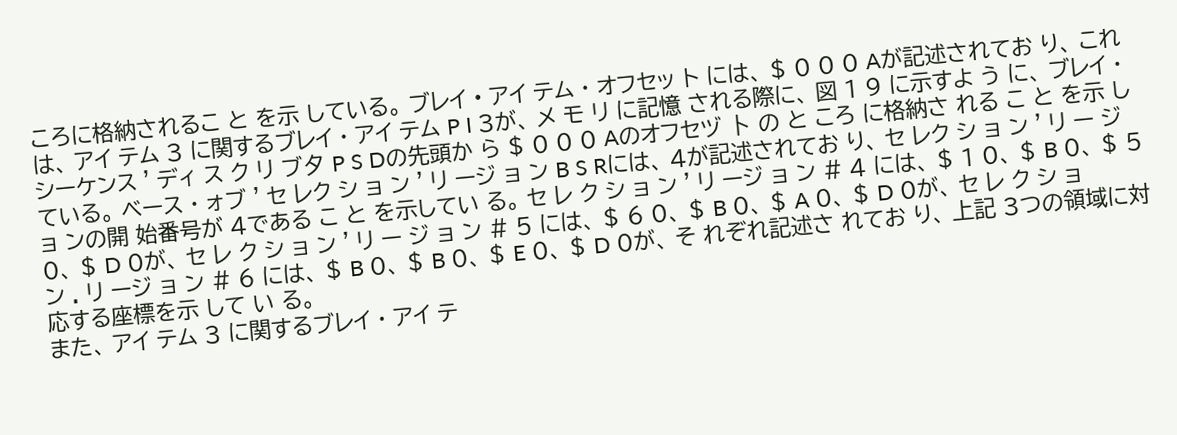ころに格納されるこ と を示 している。 ブレイ • アイ テム · オフセッ ト には、 $ 0 0 0 Aが記述されてお り、 これ は、 アイ テム 3 に関するブレイ · アイ テム P I 3が、 メ モ リ に記憶 される際に、 図 1 9 に示すよ う に、 ブレイ · シーケンス ' ディ ス ク リ ブ夕 P S Dの先頭か ら $ 0 0 0 Aのオフセヅ 卜 の と ころ に格納さ れる こ と を示 している。 ベース · ォブ ' セ レク シ ョ ン ' リ ージ ョ ン B S Rには、 4が記述されてお り、 セ レク シ ョ ン ' リ ー ジ ョ ンの開 始番号が 4である こ と を示してい る。 セ レ ク シ ョ ン ' リ ージ ョ ン # 4 には、 $ 1 0、 $ B 0、 $ 5 0、 $ D 0が、 セ レ ク シ ョ ン ' リ ー ジ ョ ン # 5 には、 $ 6 0、 $ B 0、 $ A 0、 $ D 0が、 セ レ ク シ ョ
ン . リ ージ ョ ン # 6 には、 $ B 0、 $ B 0、 $ E 0、 $ D 0が、 そ れぞれ記述さ れてお り、 上記 3つの領域に対応する座標を示 して い る。
また、 アイ テム 3 に関するブレイ · アイ テ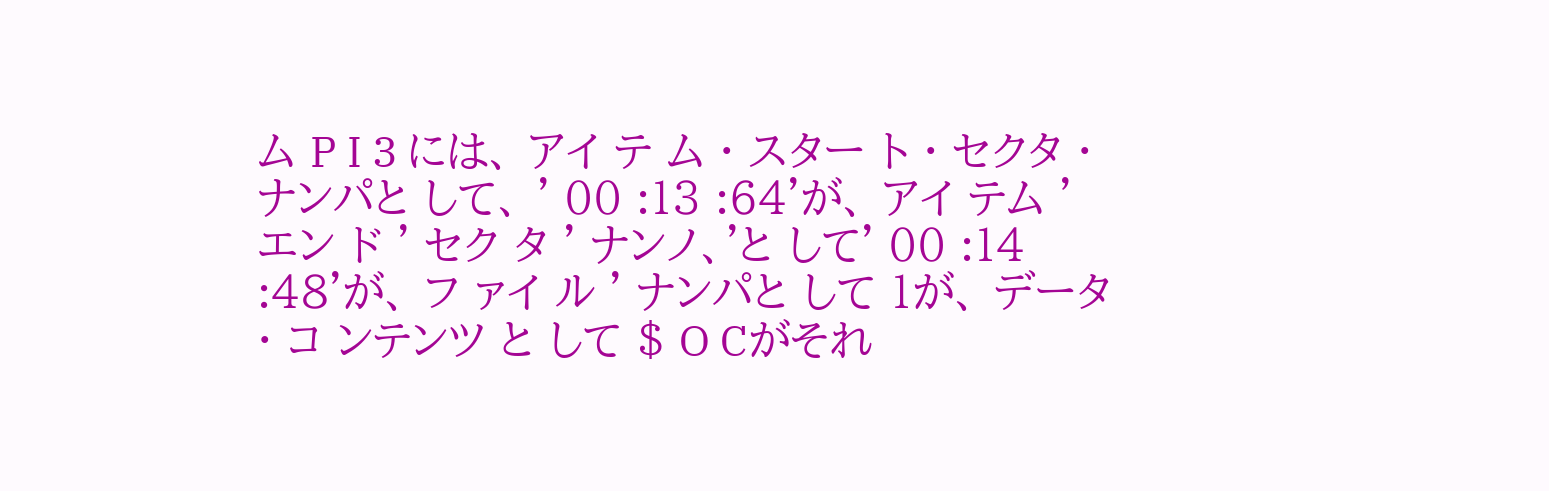ム P I 3 には、 アイ テ ム · スター ト · セクタ · ナンパと して、 ' 00 :13 :64'が、 アイ テム ' エン ド ' セク タ ' ナンノ、'と して' 00 :14 :48'が、 フ ァイ ル ' ナンパと して 1が、 データ · コ ンテンツ と して $ O Cがそれ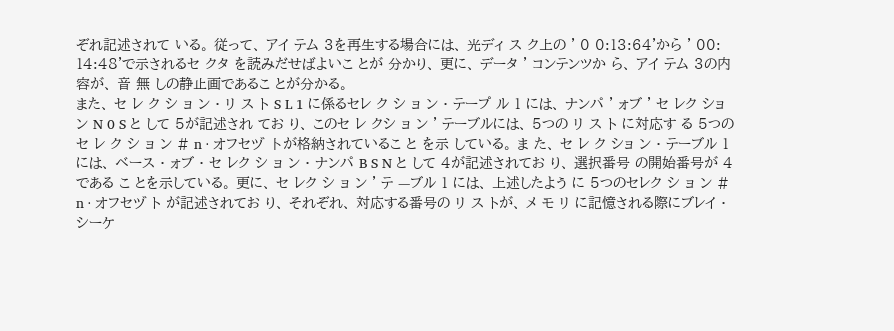ぞれ記述されて いる。 従って、 アイ テム 3を再生する場合には、 光ディ ス ク上の ' 0 0:13:64'から ' 00: 14:48'で示されるセ クタ を読みだせばよいこ とが 分かり、 更に、 データ ' コンテンツか ら、 アイ テム 3の内容が、 音 無 しの静止画であるこ とが分かる。
また、 セ レ ク シ ョ ン · リ ス ト S L 1 に係るセレ ク シ ョ ン · テープ ル 1 には、 ナンパ ' ォブ ' セ レク ショ ン N 0 S と して 5が記述され てお り、 このセ レ クシ ョ ン ' テーブルには、 5つの リ ス ト に対応す る 5つのセ レ ク シ ョ ン # n · オフセヅ 卜が格納されているこ と を示 している。 ま た、 セ レ ク ショ ン · テーブル 1 には、 ベース · ォブ · セ レク シ ョ ン · ナンパ B S N と して 4が記述されてお り、 選択番号 の開始番号が 4である こ とを示している。 更に、 セ レク シ ョ ン ' テ —ブル 1 には、 上述したよう に 5つのセレク シ ョ ン # n · オフセヅ ト が記述されてお り、 それぞれ、 対応する番号の リ ス トが、 メ モ リ に記憶される際にブレイ · シーケ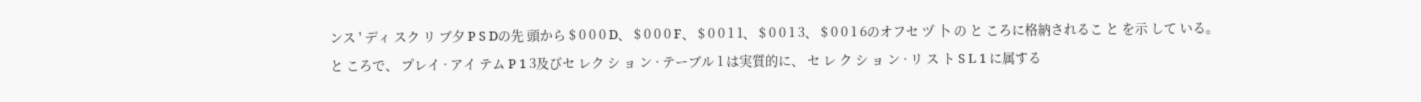ンス ' ディ スク リ ブ夕 P S Dの先 頭から $ 0 0 0 D、 $ 0 0 0 F、 $ 0 0 1 1、 $ 0 0 1 3、 $ 0 0 1 6のオフセ ヅ 卜 の と ころに格納されるこ と を示 して いる。
と ころで、 プレイ · アイ テム P 1 3及びセ レク シ ョ ン · テーブル 1 は実質的に、 セ レ ク シ ョ ン · リ ス ト S L 1 に属する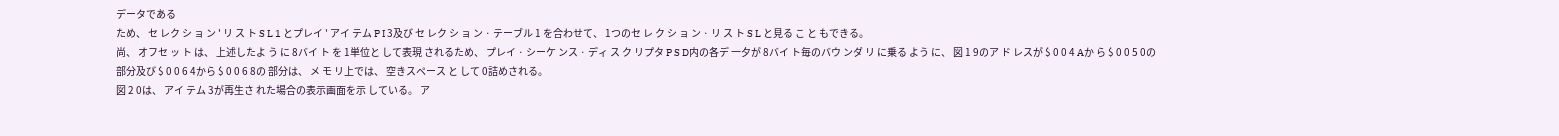データである
ため、 セ レク シ ョ ン ' リ ス ト S L 1 とプレイ ' アイ テム P I 3及び セ レク シ ョ ン · テーブル 1 を合わせて、 1つのセ レ ク シ ョ ン · リ ス ト S L と見る こ と もできる。
尚、 オフセ ッ ト は、 上述したよ う に 8バイ ト を 1単位と して表現 されるため、 プレイ · シーケ ンス · ディ ス ク リプタ P S D内の各デ 一夕が 8バイ ト毎のバウ ンダ リ に乗る よう に、 図 1 9のア ド レスが $ 0 0 4 Aか ら $ 0 0 5 0の部分及び $ 0 0 6 4から $ 0 0 6 8の 部分は、 メ モ リ上では、 空きスペース と して 0詰めされる。
図 2 0は、 アイ テム 3が再生さ れた場合の表示画面を示 している。 ア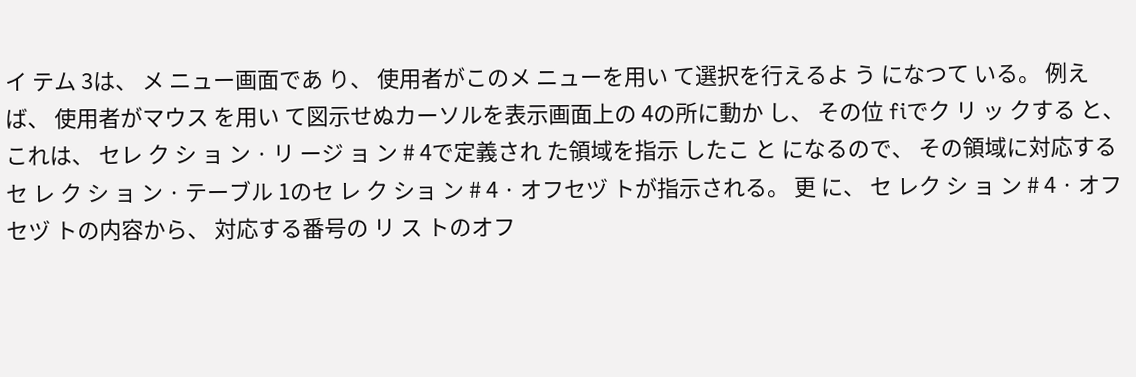イ テム 3は、 メ ニュー画面であ り、 使用者がこのメ ニューを用い て選択を行えるよ う になつて いる。 例えば、 使用者がマウス を用い て図示せぬカーソルを表示画面上の 4の所に動か し、 その位 fiでク リ ッ クする と、 これは、 セレ ク シ ョ ン · リ ージ ョ ン # 4で定義され た領域を指示 したこ と になるので、 その領域に対応するセ レ ク シ ョ ン · テーブル 1のセ レ ク ショ ン # 4 · オフセヅ トが指示される。 更 に、 セ レク シ ョ ン # 4 · オフセヅ トの内容から、 対応する番号の リ ス トのオフ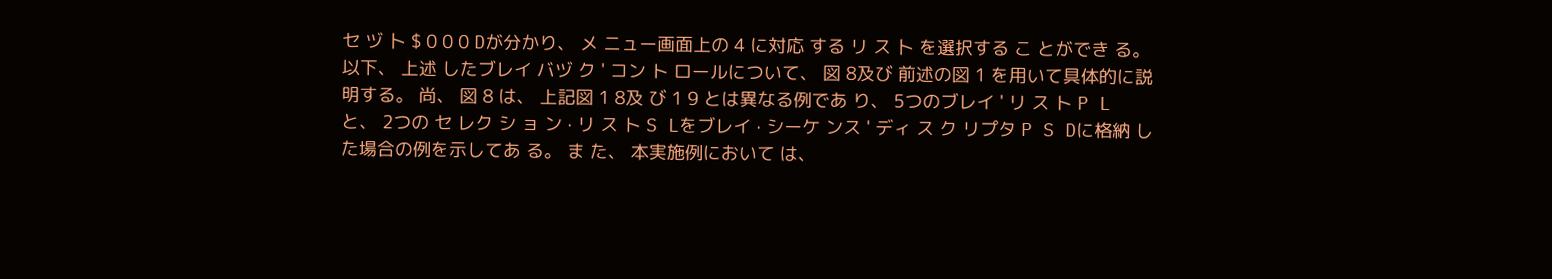セ ヅ 卜 $ 0 0 0 Dが分かり、 メ ニュー画面上の 4 に対応 する リ ス 卜 を選択する こ とができ る。
以下、 上述 したブレイ バヅ ク ' コン ト ロールについて、 図 8及び 前述の図 1 を用いて具体的に説明する。 尚、 図 8 は、 上記図 1 8及 び 1 9 とは異なる例であ り、 5つのブレイ ' リ ス ト P L と、 2つの セ レク シ ョ ン · リ ス ト S Lをブレイ · シーケ ンス ' ディ ス ク リプタ P S Dに格納 した場合の例を示してあ る。 ま た、 本実施例において は、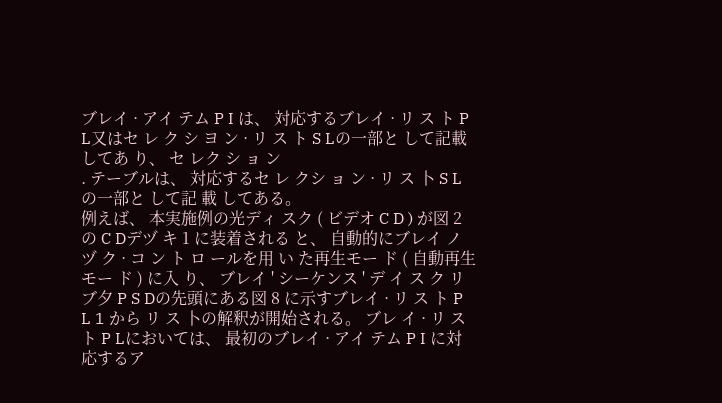ブレイ · アイ テム P I は、 対応するブレイ · リ ス ト P L又はセ レ ク シ ヨ ン · リ ス ト S Lの一部と して記載してあ り、 セ レク シ ョ ン
. テーブルは、 対応するセ レ クシ ョ ン · リ ス 卜 S Lの一部と して記 載 してある。
例えば、 本実施例の光ディ スク ( ビデオ C D ) が図 2の C Dデヅ キ 1 に装着される と、 自動的にブレイ ノ ヅ ク · コ ン ト ロ ールを用 い た再生モー ド ( 自動再生モー ド ) に入 り、 ブレイ ' シーケンス ' デ イ ス ク リ ブ夕 P S Dの先頭にある図 8 に示すブレイ · リ ス ト P L 1 から リ ス 卜の解釈が開始される。 ブレ イ · リ ス ト P Lにおいては、 最初のブレイ · アイ テム P I に対応するア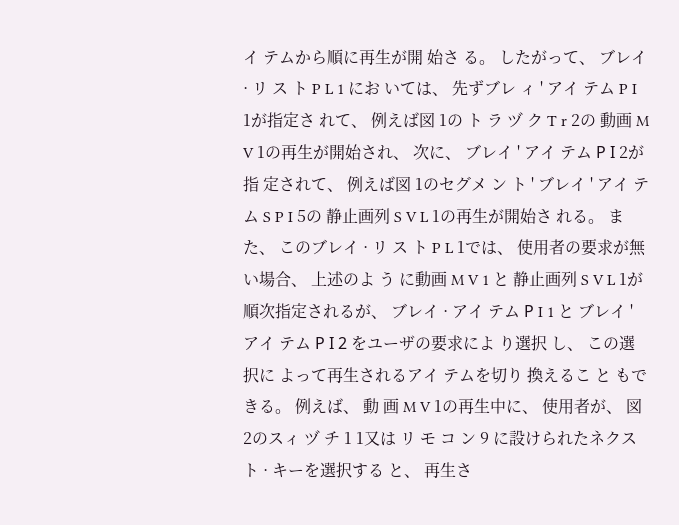イ テムから順に再生が開 始さ る。 したがって、 ブレイ · リ ス ト P L 1 にお いては、 先ずブレ ィ ' アイ テム P I 1が指定さ れて、 例えば図 1の ト ラ ヅ ク T r 2の 動画 M V 1の再生が開始され、 次に、 ブレイ ' アイ テム Ρ Ι 2が指 定されて、 例えば図 1のセグメ ン ト ' ブレイ ' アイ テム S P I 5の 静止画列 S V L 1の再生が開始さ れる。 また、 このブレイ · リ ス ト P L 1では、 使用者の要求が無い場合、 上述のよ う に動画 M V 1 と 静止画列 S V L 1が順次指定されるが、 ブレイ · アイ テム Ρ I 1 と ブレイ ' アイ テム Ρ Ι 2 をユーザの要求によ り選択 し、 この選択に よって再生されるアイ テムを切り 換えるこ と もできる。 例えば、 動 画 M V 1の再生中に、 使用者が、 図 2のスィ ヅ チ 1 1又は リ モ コ ン 9 に設けられたネクス ト · キーを選択する と、 再生さ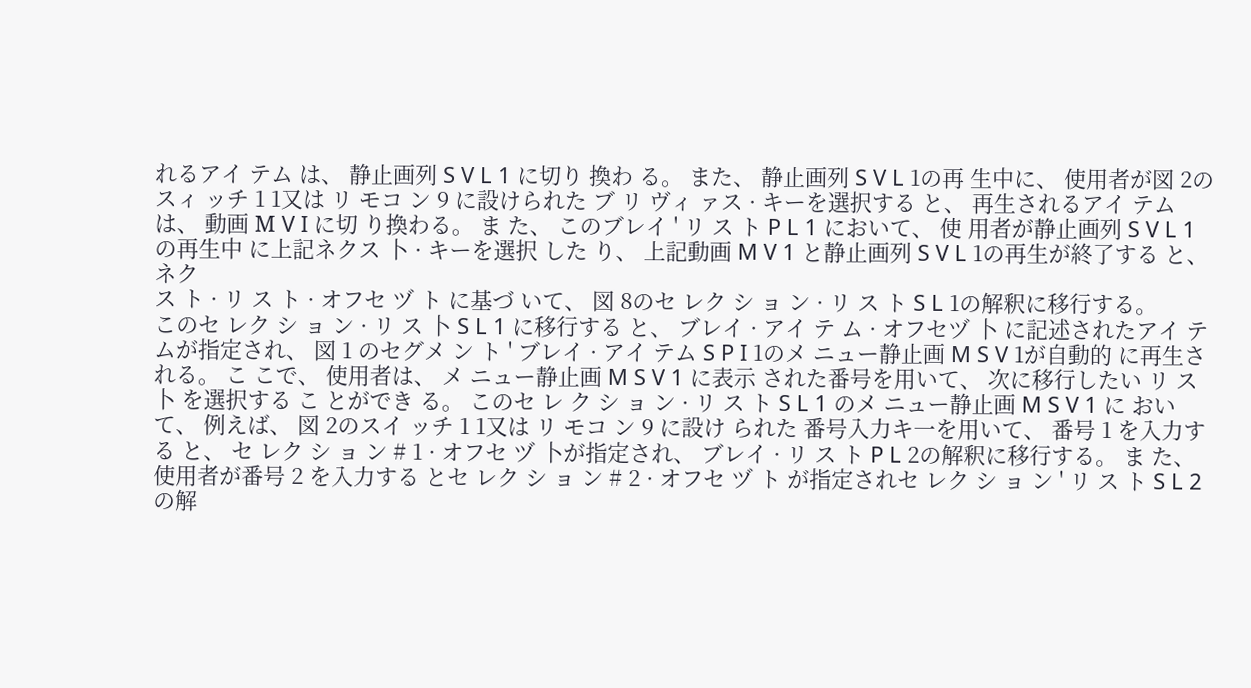れるアイ テム は、 静止画列 S V L 1 に切り 換わ る。 また、 静止画列 S V L 1の再 生中に、 使用者が図 2のスィ ッチ 1 1又は リ モコ ン 9 に設けられた ブ リ ヴィ ァス · キーを選択する と、 再生されるアイ テムは、 動画 Μ V I に切 り換わる。 ま た、 このブレイ ' リ ス ト P L 1 において、 使 用者が静止画列 S V L 1の再生中 に上記ネクス 卜 · キーを選択 した り、 上記動画 M V 1 と静止画列 S V L 1の再生が終了する と、 ネク
ス ト · リ ス ト · オフセ ヅ ト に基づ いて、 図 8のセ レク シ ョ ン · リ ス ト S L 1の解釈に移行する。
このセ レク シ ョ ン · リ ス 卜 S L 1 に移行する と、 ブレイ · アイ テ ム · オフセヅ 卜 に記述されたアイ テムが指定され、 図 1 のセグメ ン ト ' ブレイ · アイ テム S P I 1のメ ニュー静止画 M S V 1が自動的 に再生される。 こ こで、 使用者は、 メ ニュー静止画 M S V 1 に表示 された番号を用いて、 次に移行したい リ ス 卜 を選択する こ とができ る。 このセ レ ク シ ョ ン · リ ス ト S L 1 のメ ニュー静止画 M S V 1 に おいて、 例えば、 図 2のスイ ッチ 1 1又は リ モコ ン 9 に設け られた 番号入力キ一を用いて、 番号 1 を入力する と、 セ レク シ ョ ン # 1 · オフセ ヅ 卜が指定され、 ブレイ · リ ス ト P L 2の解釈に移行する。 ま た、 使用者が番号 2 を入力する とセ レク シ ョ ン # 2 · オフセ ヅ ト が指定されセ レク シ ョ ン ' リ ス ト S L 2の解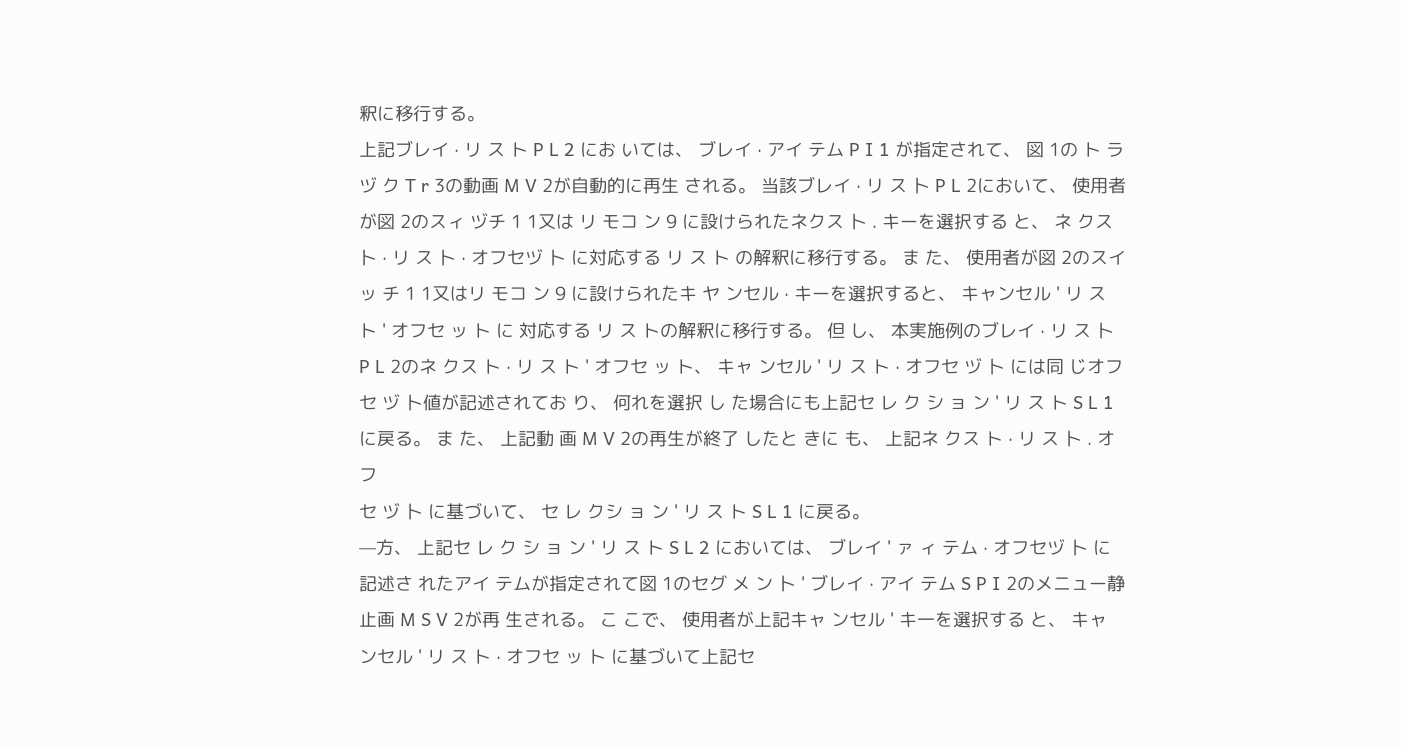釈に移行する。
上記ブレイ · リ ス ト P L 2 にお いては、 ブレイ · アイ テム P I 1 が指定されて、 図 1の ト ラ ヅ ク T r 3の動画 M V 2が自動的に再生 される。 当該ブレイ · リ ス 卜 P L 2において、 使用者が図 2のスィ ヅチ 1 1又は リ モコ ン 9 に設けられたネクス 卜 . キーを選択する と、 ネ クス 卜 · リ ス 卜 · オフセヅ 卜 に対応する リ ス ト の解釈に移行する。 ま た、 使用者が図 2のスイ ッ チ 1 1又はリ モコ ン 9 に設けられたキ ヤ ンセル · キーを選択すると、 キャンセル ' リ ス ト ' オフセ ッ ト に 対応する リ ス トの解釈に移行する。 但 し、 本実施例のブレイ · リ ス 卜 P L 2のネ クス ト · リ ス ト ' オフセ ッ ト、 キャ ンセル ' リ ス ト · オフセ ヅ 卜 には同 じオフセ ヅ 卜値が記述されてお り、 何れを選択 し た場合にも上記セ レ ク シ ョ ン ' リ ス ト S L 1 に戻る。 ま た、 上記動 画 M V 2の再生が終了 したと きに も、 上記ネ クス ト · リ ス 卜 . オフ
セ ヅ 卜 に基づいて、 セ レ クシ ョ ン ' リ ス ト S L 1 に戻る。
—方、 上記セ レ ク シ ョ ン ' リ ス ト S L 2 においては、 ブレイ ' ァ ィ テム · オフセヅ 卜 に記述さ れたアイ テムが指定されて図 1のセグ メ ン 卜 ' ブレイ · アイ テム S P I 2のメニュー静止画 M S V 2が再 生される。 こ こで、 使用者が上記キャ ンセル ' キ一を選択する と、 キャ ンセル ' リ ス ト · オフセ ッ ト に基づいて上記セ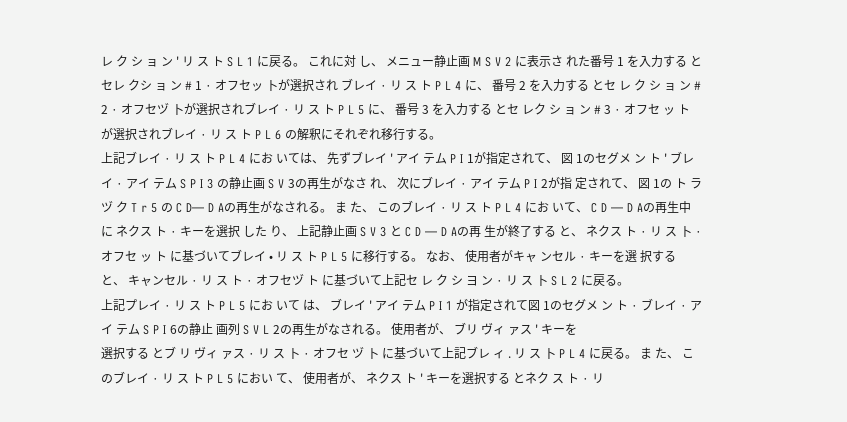レ ク シ ョ ン ' リ ス ト S L 1 に戻る。 これに対 し、 メニュー静止画 M S V 2 に表示さ れた番号 1 を入力する とセレ クシ ョ ン # 1 · オフセッ 卜が選択され ブレイ · リ ス ト P L 4 に、 番号 2 を入力する とセ レ ク シ ョ ン # 2 · オフセヅ 卜が選択されブレイ · リ ス ト P L 5 に、 番号 3 を入力する とセ レク シ ョ ン # 3 · オフセ ッ ト が選択されブレイ · リ ス ト P L 6 の解釈にそれぞれ移行する。
上記ブレイ · リ ス ト P L 4 にお いては、 先ずブレイ ' アイ テム P I 1が指定されて、 図 1のセグメ ン ト ' ブレイ · アイ テム S P I 3 の静止画 S V 3の再生がなさ れ、 次にブレイ · アイ テム P I 2が指 定されて、 図 1の ト ラ ヅ ク T r 5 の C D— D Aの再生がなされる。 ま た、 このブレイ · リ ス ト P L 4 にお いて、 C D — D Aの再生中に ネクス ト · キーを選択 した り、 上記静止画 S V 3 と C D — D Aの再 生が終了する と、 ネクス ト · リ ス 卜 · オフセ ッ ト に基づいてブレイ • リ ス ト P L 5 に移行する。 なお、 使用者がキャ ンセル · キーを選 択する と、 キャンセル · リ ス ト · オフセヅ ト に基づいて上記セ レ ク シ ヨ ン · リ ス 卜 S L 2 に戻る。
上記プレイ · リ ス ト P L 5 にお いて は、 ブレイ ' アイ テム P I 1 が指定されて図 1のセグメ ン ト · ブレイ · アイ テム S P I 6の静止 画列 S V L 2の再生がなされる。 使用者が、 ブリ ヴィ ァス ' キーを
選択する とブ リ ヴィ ァス · リ ス 卜 · オフセ ヅ 卜 に基づいて上記ブレ ィ . リ ス 卜 P L 4 に戻る。 ま た、 このブレイ · リ ス ト P L 5 におい て、 使用者が、 ネクス ト ' キーを選択する とネク ス ト · リ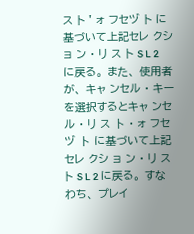ス ト ' ォ フセヅ ト に基づいて上記セレ クシ ョ ン · リ ス ト S L 2 に戻る。 また、 使用者が、 キャ ンセル · キーを選択するとキャ ンセル · リ ス 卜 · ォ フセヅ 卜 に基づいて上記セレ クシ ョ ン · リ ス ト S L 2 に戻る。 すな わち、 プレイ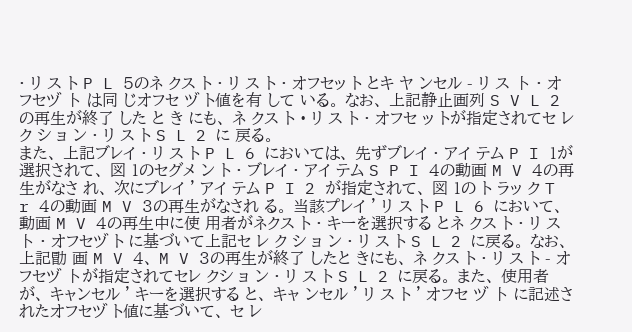· リ ス ト P L 5のネ クス ト · リ ス ト · オフセッ ト とキ ヤ ンセル - リ ス 卜 · オフセヅ 卜 は同 じオフセ ヅ ト値を有 して いる。 なお、 上記静止画列 S V L 2の再生が終了 した と き にも、 ネ クス ト • リ ス ト · オフセ ッ トが指定されてセ レク シ ョ ン · リ ス ト S L 2 に 戻る。
また、 上記ブレイ · リ ス ト P L 6 においては、 先ずブレイ · アイ テム P I 1が選択されて、 図 1のセグメ ン ト · ブレイ · アイ テム S P I 4の動画 M V 4の再生がなさ れ、 次にブレイ ' アイ テム P I 2 が指定されて、 図 1の ト ラッ ク T r 4の動画 M V 3の再生がなされ る。 当該プレイ ' リ ス ト P L 6 において、 動画 M V 4の再生中に使 用者がネクス ト · キーを選択する とネ クス ト · リ ス 卜 · オフセヅ ト に基づいて上記セ レ ク シ ョ ン · リ ス ト S L 2 に戻る。 なお、 上記勖 画 M V 4、 M V 3の再生が終了 したと きにも、 ネ クス ト · リ ス ト - オフセヅ 卜が指定されてセレ クシ ョ ン · リ ス ト S L 2 に戻る。 また、 使用者が、 キャンセル ' キーを選択する と、 キャ ンセル ' リ ス ト ' オフセ ヅ 卜 に記述されたオフセヅ ト値に基づいて、 セ レ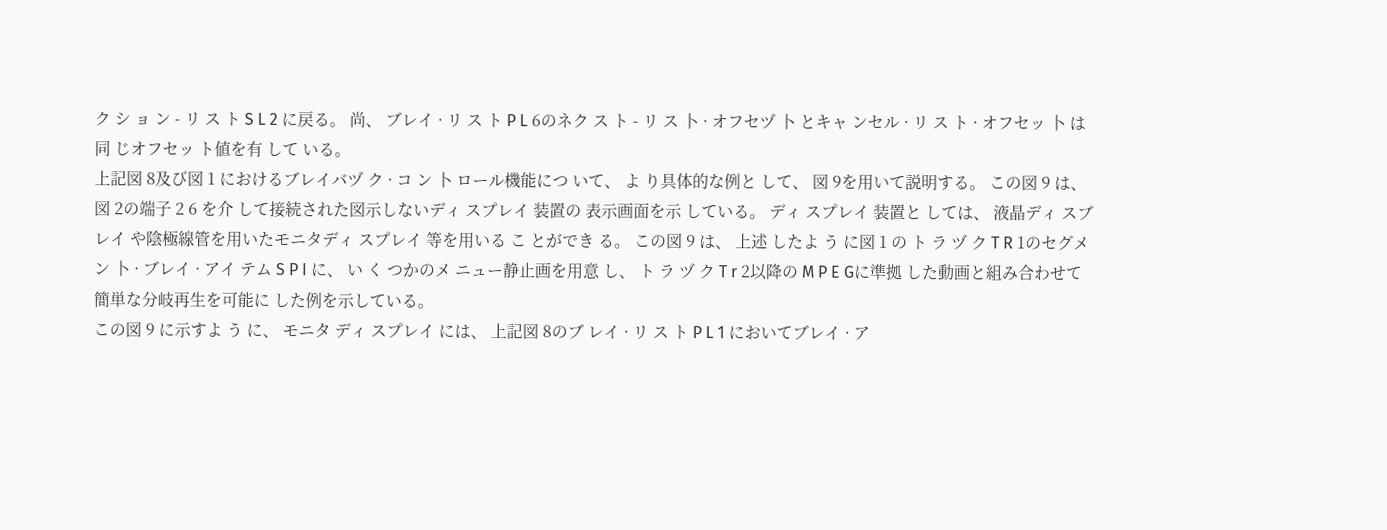ク シ ョ ン - リ ス ト S L 2 に戻る。 尚、 ブレイ · リ ス ト P L 6のネク ス ト - リ ス 卜 · オフセヅ 卜 とキャ ンセル · リ ス ト · オフセッ 卜 は同 じオフセッ ト値を有 して いる。
上記図 8及び図 1 におけるブレイバヅ ク · コ ン 卜 ロール機能につ いて、 よ り具体的な例と して、 図 9を用いて説明する。 この図 9 は、 図 2の端子 2 6 を介 して接続された図示しないディ スプレイ 装置の 表示画面を示 している。 ディ スプレイ 装置と しては、 液晶ディ スブ レイ や陰極線管を用いたモニタディ スプレイ 等を用いる こ とができ る。 この図 9 は、 上述 したよ う に図 1 の ト ラ ヅ ク T R 1のセグメ ン 卜 · ブレイ · アイ テム S P I に、 い く つかのメ ニュー静止画を用意 し、 ト ラ ヅ ク T r 2以降の M P E Gに準拠 した動画と組み合わせて 簡単な分岐再生を可能に した例を示している。
この図 9 に示すよ う に、 モニタ ディ スプレイ には、 上記図 8のブ レイ · リ ス ト P L 1 においてブレイ · ア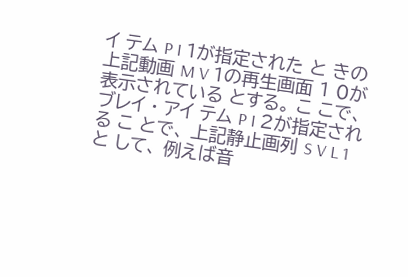イ テム P I 1が指定された と きの上記動画 M V 1の再生画面 1 0が表示されている とする。 こ こで、 ブレイ · アイ テム P I 2が指定される こ とで、 上記静止画列 S V L 1 と して、 例えば音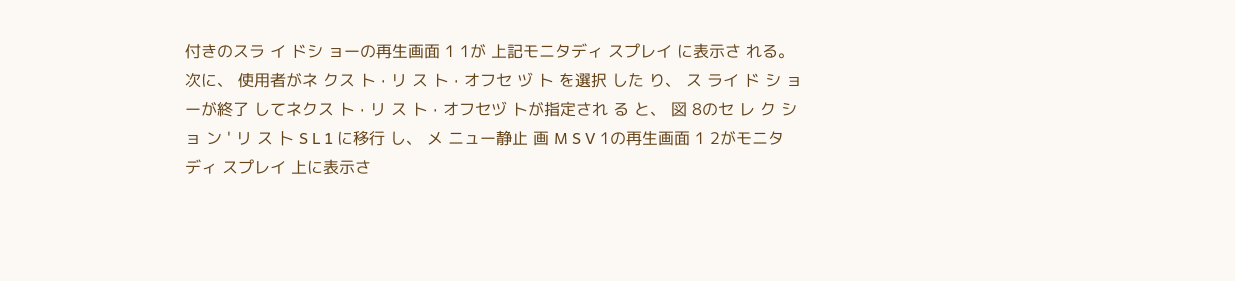付きのスラ イ ドシ ョーの再生画面 1 1が 上記モニタディ スプレイ に表示さ れる。
次に、 使用者がネ クス ト · リ ス ト · オフセ ヅ ト を選択 した り、 ス ライ ド シ ョーが終了 してネクス ト · リ ス ト · オフセヅ トが指定され る と、 図 8のセ レ ク シ ョ ン ' リ ス 卜 S L 1 に移行 し、 メ ニュー静止 画 M S V 1の再生画面 1 2がモニタディ スプレイ 上に表示さ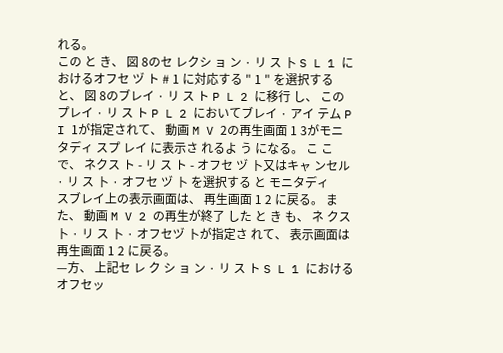れる。
この と き、 図 8のセ レクシ ョ ン · リ ス 卜 S L 1 におけるオフセ ヅ ト # 1 に対応する " 1 " を選択すると、 図 8のブレイ · リ ス ト P L 2 に移行 し、 このプレイ · リ ス ト P L 2 においてブレイ · アイ テム P I 1が指定されて、 動画 M V 2の再生画面 1 3がモニタディ スプ レイ に表示さ れるよ う になる。 こ こで、 ネクス ト - リ ス ト - オフセ ヅ 卜又はキャ ンセル · リ ス 卜 · オフセ ヅ 卜 を選択する と モニタディ
スブレイ上の表示画面は、 再生画面 1 2 に戻る。 また、 動画 M V 2 の再生が終了 した と き も、 ネ クス 卜 · リ ス 卜 · オフセヅ 卜が指定さ れて、 表示画面は再生画面 1 2 に戻る。
—方、 上記セ レ ク シ ョ ン · リ ス ト S L 1 におけるオフセッ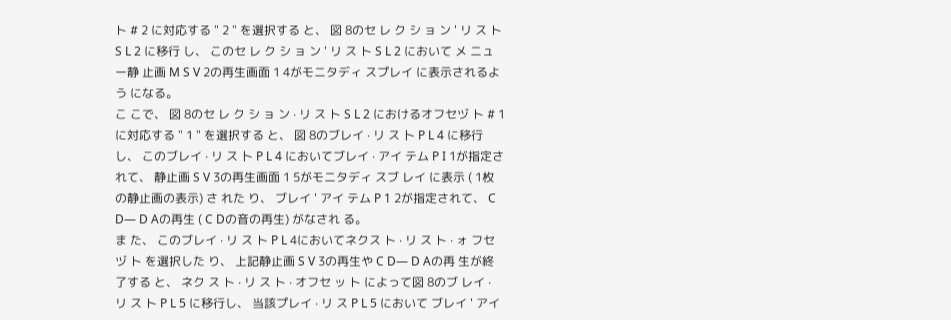ト # 2 に対応する " 2 " を選択する と、 図 8のセ レ ク シ ョ ン ' リ ス ト S L 2 に移行 し、 このセ レ ク シ ョ ン ' リ ス ト S L 2 において メ ニュー静 止画 M S V 2の再生画面 1 4がモニタディ スプレイ に表示されるよ う になる。
こ こで、 図 8のセ レ ク シ ョ ン · リ ス ト S L 2 におけるオフセヅ ト # 1 に対応する " 1 " を選択する と、 図 8のブレイ · リ ス 卜 P L 4 に移行 し、 このブレイ · リ ス 卜 P L 4 においてブレイ · アイ テム P I 1が指定されて、 静止画 S V 3の再生画面 1 5がモニタディ スブ レイ に表示 ( 1枚の静止画の表示) さ れた り、 ブレイ ' アイ テム P 1 2が指定されて、 C D— D Aの再生 ( C Dの音の再生) がなされ る。
ま た、 このブレイ · リ ス ト P L 4においてネクス ト · リ ス ト · ォ フセヅ ト を選択した り、 上記静止画 S V 3の再生や C D— D Aの再 生が終了する と、 ネク ス ト · リ ス ト · オフセ ッ ト によって図 8のブ レイ · リ ス ト P L 5 に移行し、 当該プレイ · リ ス P L 5 において ブレイ ' アイ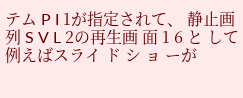テム P I 1が指定されて、 静止画列 S V L 2の再生画 面 1 6 と して例えばスライ ド シ ョ ーが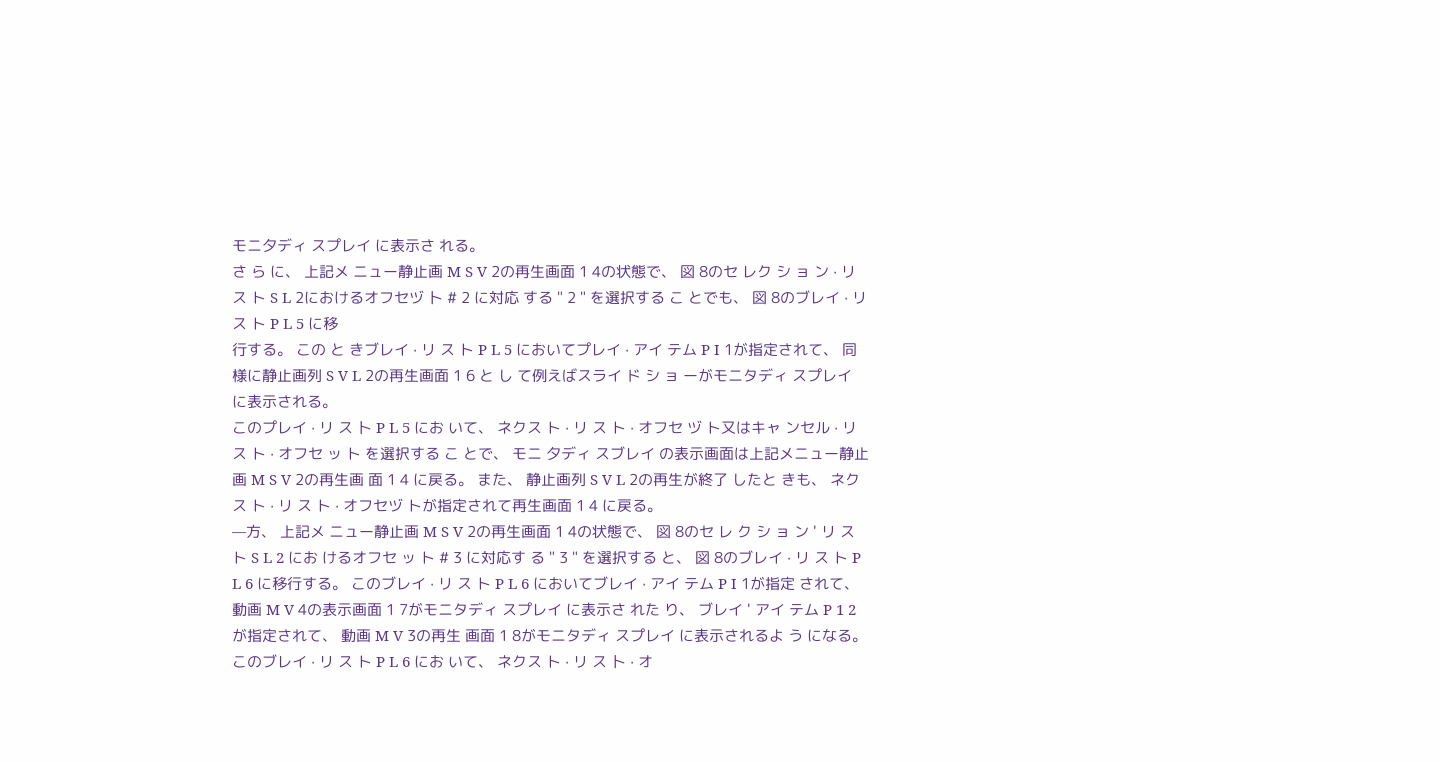モニ夕ディ スプレイ に表示さ れる。
さ ら に、 上記メ ニュー静止画 M S V 2の再生画面 1 4の状態で、 図 8のセ レク シ ョ ン · リ ス ト S L 2におけるオフセヅ 卜 # 2 に対応 する " 2 " を選択する こ とでも、 図 8のブレイ · リ ス ト P L 5 に移
行する。 この と きブレイ · リ ス ト P L 5 においてプレイ · アイ テム P I 1が指定されて、 同様に静止画列 S V L 2の再生画面 1 6 と し て例えばスライ ド シ ョ ーがモニタディ スプレイ に表示される。
このプレイ · リ ス 卜 P L 5 にお いて、 ネクス ト · リ ス ト · オフセ ヅ ト又はキャ ンセル · リ ス ト · オフセ ッ ト を選択する こ とで、 モニ 夕ディ スブレイ の表示画面は上記メニュー静止画 M S V 2の再生画 面 1 4 に戻る。 また、 静止画列 S V L 2の再生が終了 したと きも、 ネクス ト · リ ス ト · オフセヅ トが指定されて再生画面 1 4 に戻る。
—方、 上記メ ニュー静止画 M S V 2の再生画面 1 4の状態で、 図 8のセ レ ク シ ョ ン ' リ ス ト S L 2 にお けるオフセ ッ ト # 3 に対応す る " 3 " を選択する と、 図 8のブレイ · リ ス ト P L 6 に移行する。 このブレイ · リ ス ト P L 6 においてブレイ · アイ テム P I 1が指定 されて、 動画 M V 4の表示画面 1 7がモニタディ スプレイ に表示さ れた り、 ブレイ ' アイ テム P 1 2が指定されて、 動画 M V 3の再生 画面 1 8がモニタディ スプレイ に表示されるよ う になる。
このブレイ · リ ス ト P L 6 にお いて、 ネクス ト · リ ス 卜 · オ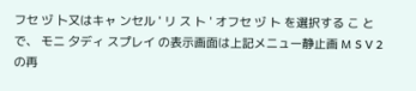フセ ヅ 卜又はキャ ンセル ' リ ス ト ' オフセ ヅ ト を選択する こ とで、 モニ 夕ディ スプレイ の表示画面は上記メニュー静止画 M S V 2の再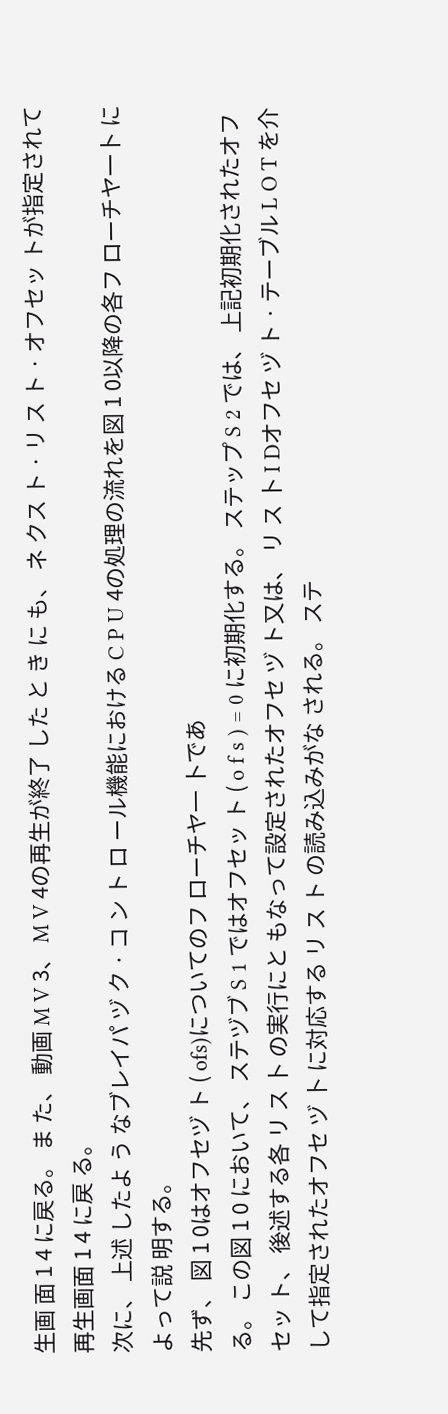生画 面 1 4 に戻る。 ま た、 動画 M V 3、 M V 4の再生が終了 した と き に も、 ネ クス ト · リ ス ト · オフセッ トが指定されて再生画面 1 4 に戻 る。
次に、 上述 したよ う なブレイパ ヅ ク · コ ン ト ロ ール機能における C P U 4の処理の流れを図 1 0以降の各フ ローチヤ一卜 によって説 明する。
先ず、 図 1 0はオフセヅ ト ( ofs)についてのフ ローチヤ一 卜であ
る。 この図 1 0 において、 ステヅブ S 1 ではオフセッ ト ( o f s ) = 0 に初期化する。 ステップ S 2 では、 上記初期化されたオフセッ ト、 後述する各 リ ス 卜 の実行にと もなって設定されたオフセ ヅ ト又は、 リ ス 卜 I Dオフセ ヅ ト · テーブル L O T を介 して指定されたオフセ ヅ 卜 に対応する リ ス ト の読み込みがな される。 ステ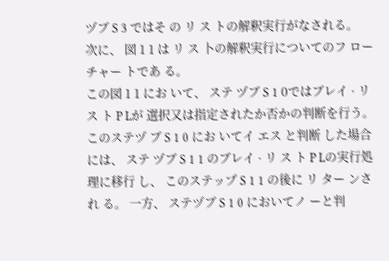ヅブ S 3 ではそ の リ ス トの解釈実行がなされる。
次に、 図 1 1 は リ ス 卜の解釈実行についてのフ ローチャー トであ る。
この図 1 1 にお いて、 ステ ヅブ S 1 0ではブレイ · リ ス ト P Lが 選択又は指定されたか否かの判断を行う。 このステヅ ブ S 1 0 にお いてイ エス と判断 した場合には、 ステ ヅブ S 1 1 のブレイ · リ ス ト P Lの実行処理に移行 し、 このステップ S 1 1 の後に リ ター ンさ れ る。 一方、 ステヅブ S 1 0 においてノ ーと判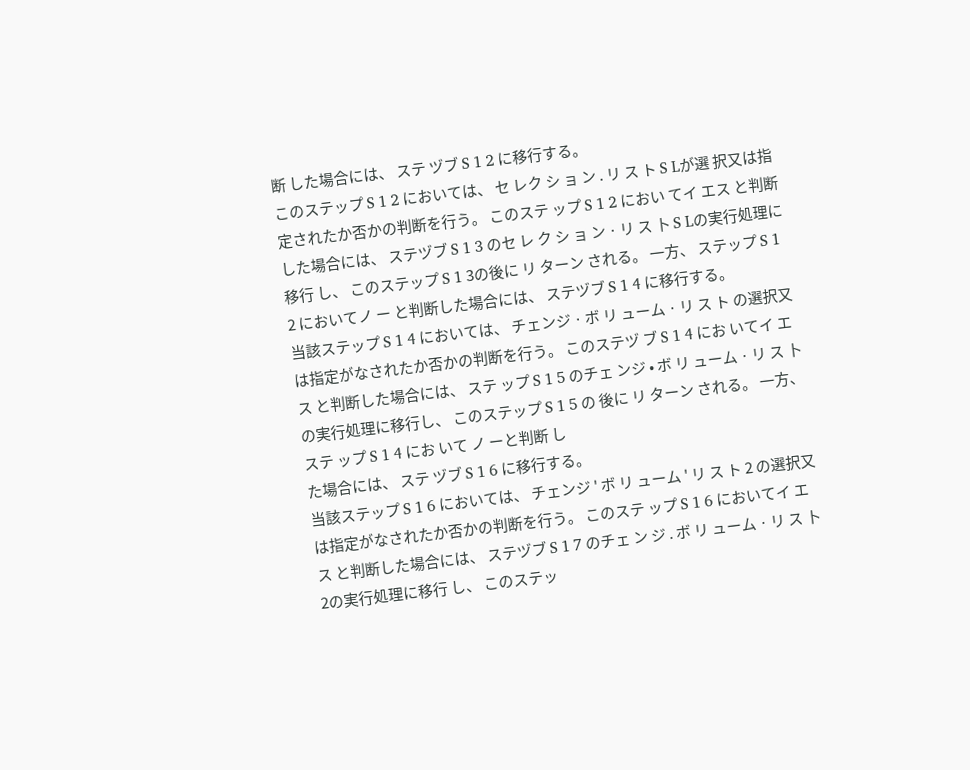断 した場合には、 ステ ヅブ S 1 2 に移行する。
このステップ S 1 2 においては、 セ レク シ ョ ン . リ ス ト S Lが選 択又は指定されたか否かの判断を行う。 このステ ップ S 1 2 におい てイ エス と判断 した場合には、 ステヅブ S 1 3 のセ レ ク シ ョ ン · リ ス 卜 S Lの実行処理に移行 し、 このステップ S 1 3の後に リ ターン される。 一方、 ステップ S 1 2 においてノ ー と判断した場合には、 ステヅブ S 1 4 に移行する。
当該ステップ S 1 4 においては、 チェンジ · ボ リ ューム · リ ス ト の選択又は指定がなされたか否かの判断を行う。 このステヅ ブ S 1 4 にお いてイ エス と判断した場合には、 ステ ップ S 1 5 のチェ ンジ • ボ リ ューム · リ ス 卜 の実行処理に移行し、 このステップ S 1 5 の 後に リ ターン される。 一方、 ステ ップ S 1 4 にお いて ノ ーと判断 し
た場合には、 ステ ヅブ S 1 6 に移行する。
当該ステップ S 1 6 においては、 チェンジ ' ボ リ ューム ' リ ス ト 2 の選択又は指定がなされたか否かの判断を行う。 このステ ップ S 1 6 においてイ エス と判断した場合には、 ステヅブ S 1 7 のチェ ン ジ . ボ リ ューム · リ ス 卜 2の実行処理に移行 し、 このステッ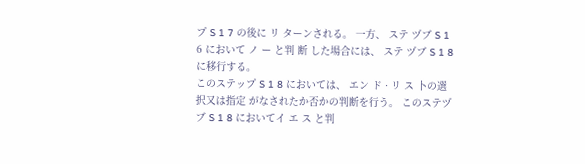プ S 1 7 の後に リ ターンされる。 一方、 ステ ヅブ S 1 6 において ノ ー と判 断 した場合には、 ステ ヅブ S 1 8 に移行する。
このステップ S 1 8 においては、 エン ド · リ ス 卜の選択又は指定 がなされたか否かの判断を行う。 このステヅブ S 1 8 においてイ エ ス と判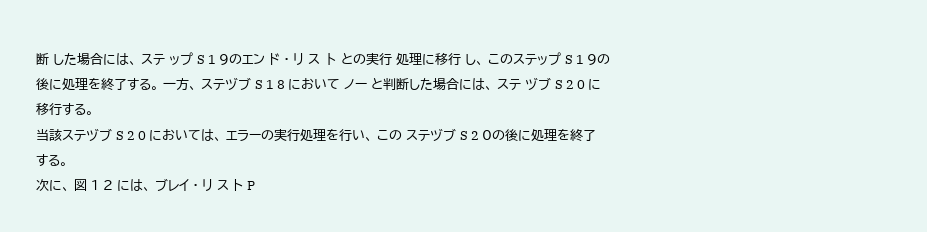断 した場合には、 ステ ップ S 1 9のエン ド · リ ス 卜 との実行 処理に移行 し、 このステップ S 1 9の後に処理を終了する。 一方、 ステヅブ S 1 8 において ノー と判断した場合には、 ステ ヅブ S 2 0 に移行する。
当該ステヅブ S 2 0 においては、 エラーの実行処理を行い、 この ステヅブ S 2 0の後に処理を終了する。
次に、 図 1 2 には、 ブレイ · リ ス ト P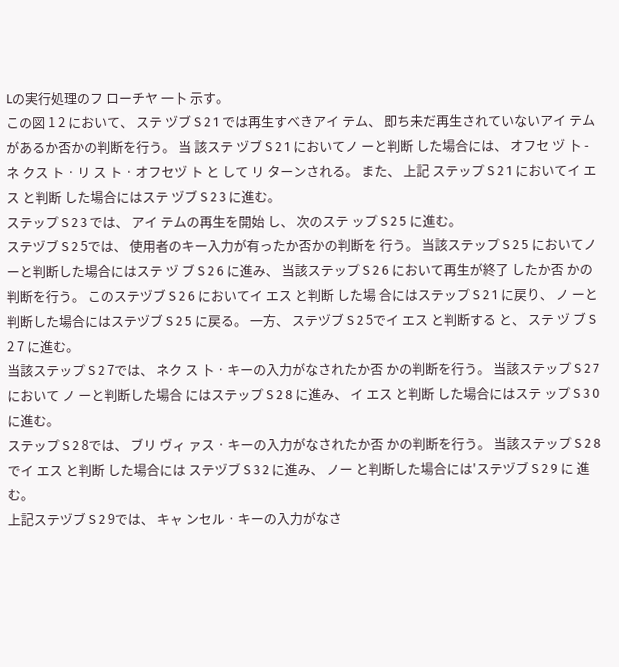Lの実行処理のフ ローチヤ 一卜 示す。
この図 1 2 において、 ステ ヅブ S 2 1 では再生すべきアイ テム、 即ち未だ再生されていないアイ テムがあるか否かの判断を行う。 当 該ステ ヅブ S 2 1 においてノ ーと判断 した場合には、 オフセ ヅ 卜 - ネ クス ト · リ ス ト · オフセヅ ト と して リ ターンされる。 また、 上記 ステップ S 2 1 においてイ エス と判断 した場合にはステ ヅブ S 2 3 に進む。
ステップ S 2 3 では、 アイ テムの再生を開始 し、 次のステ ップ S 2 5 に進む。
ステヅブ S 2 5では、 使用者のキー入力が有ったか否かの判断を 行う。 当該ステップ S 2 5 においてノ ーと判断した場合にはステ ヅ ブ S 2 6 に進み、 当該ステップ S 2 6 において再生が終了 したか否 かの判断を行う。 このステヅブ S 2 6 においてイ エス と判断 した場 合にはステップ S 2 1 に戻り、 ノ ーと判断した場合にはステヅブ S 2 5 に戻る。 一方、 ステヅブ S 2 5でイ エス と判断する と、 ステ ヅ ブ S 2 7 に進む。
当該ステップ S 2 7では、 ネク ス 卜 · キーの入力がなされたか否 かの判断を行う。 当該ステップ S 2 7 において ノ ーと判断した場合 にはステップ S 2 8 に進み、 イ エス と判断 した場合にはステ ップ S 3 0 に進む。
ステップ S 2 8では、 ブリ ヴィ ァス · キーの入力がなされたか否 かの判断を行う。 当該ステップ S 2 8でイ エス と判断 した場合には ステヅブ S 3 2 に進み、 ノー と判断した場合には'ステヅブ S 2 9 に 進む。
上記ステヅブ S 2 9では、 キャ ンセル · キーの入力がなさ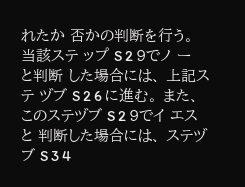れたか 否かの判断を行う。 当該ステ ップ S 2 9でノ ー と判断 した場合には、 上記ステ ヅブ S 2 6 に進む。 また、 このステヅブ S 2 9でイ エス と 判断した場合には、 ステヅブ S 3 4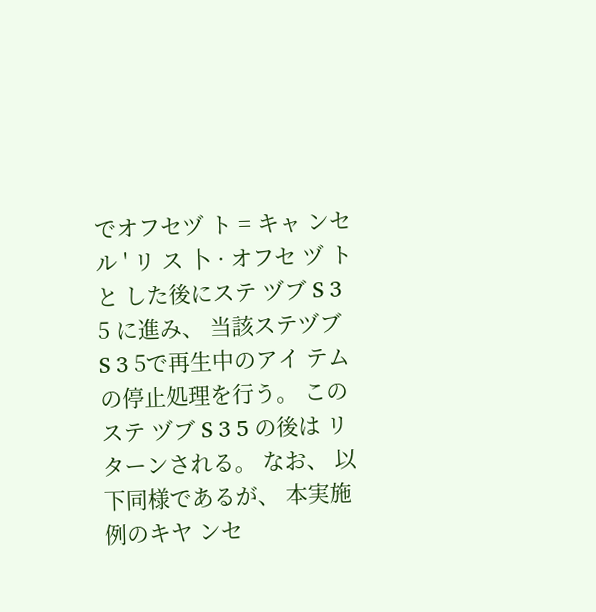でオフセヅ ト = キャ ンセル ' リ ス 卜 · オフセ ヅ ト と した後にステ ヅブ S 3 5 に進み、 当該ステヅブ S 3 5で再生中のアイ テムの停止処理を行う。 このステ ヅブ S 3 5 の後は リ ターンされる。 なお、 以下同様であるが、 本実施例のキヤ ンセ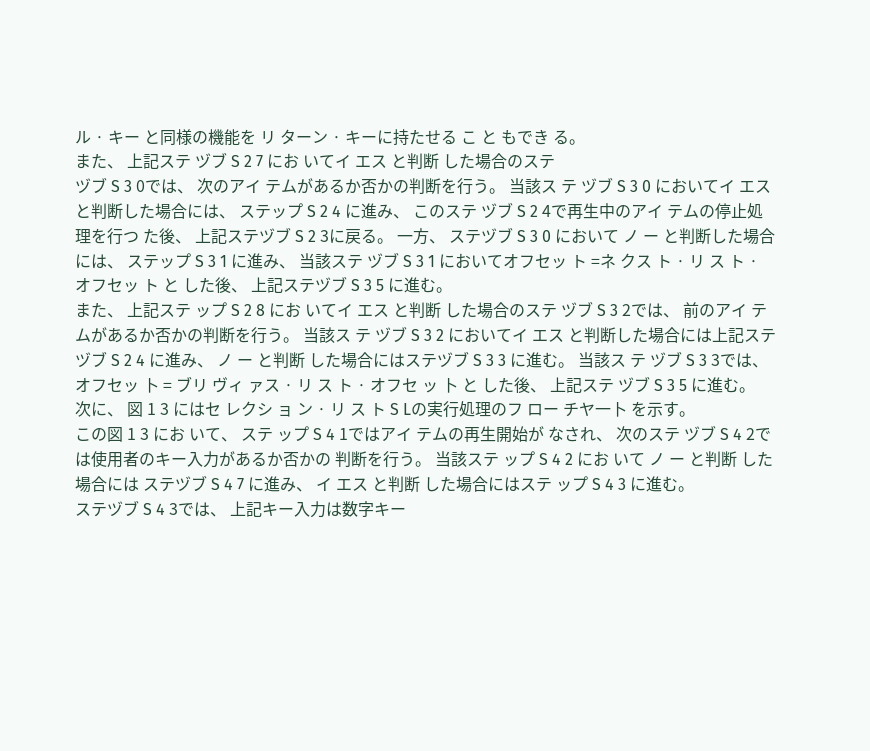ル · キー と同様の機能を リ ターン · キーに持たせる こ と もでき る。
また、 上記ステ ヅブ S 2 7 にお いてイ エス と判断 した場合のステ
ヅブ S 3 0では、 次のアイ テムがあるか否かの判断を行う。 当該ス テ ヅブ S 3 0 においてイ エス と判断した場合には、 ステップ S 2 4 に進み、 このステ ヅブ S 2 4で再生中のアイ テムの停止処理を行つ た後、 上記ステヅブ S 2 3に戻る。 一方、 ステヅブ S 3 0 において ノ ー と判断した場合には、 ステップ S 3 1 に進み、 当該ステ ヅブ S 3 1 においてオフセッ ト =ネ クス ト · リ ス ト · オフセッ ト と した後、 上記ステヅブ S 3 5 に進む。
また、 上記ステ ップ S 2 8 にお いてイ エス と判断 した場合のステ ヅブ S 3 2では、 前のアイ テムがあるか否かの判断を行う。 当該ス テ ヅブ S 3 2 においてイ エス と判断した場合には上記ステヅブ S 2 4 に進み、 ノ ー と判断 した場合にはステヅブ S 3 3 に進む。 当該ス テ ヅブ S 3 3では、 オフセッ 卜 = ブリ ヴィ ァス · リ ス ト · オフセ ッ 卜 と した後、 上記ステ ヅブ S 3 5 に進む。
次に、 図 1 3 にはセ レクシ ョ ン · リ ス ト S Lの実行処理のフ ロー チヤ一卜 を示す。
この図 1 3 にお いて、 ステ ップ S 4 1ではアイ テムの再生開始が なされ、 次のステ ヅブ S 4 2では使用者のキー入力があるか否かの 判断を行う。 当該ステ ップ S 4 2 にお いて ノ ー と判断 した場合には ステヅブ S 4 7 に進み、 イ エス と判断 した場合にはステ ップ S 4 3 に進む。
ステヅブ S 4 3では、 上記キー入力は数字キー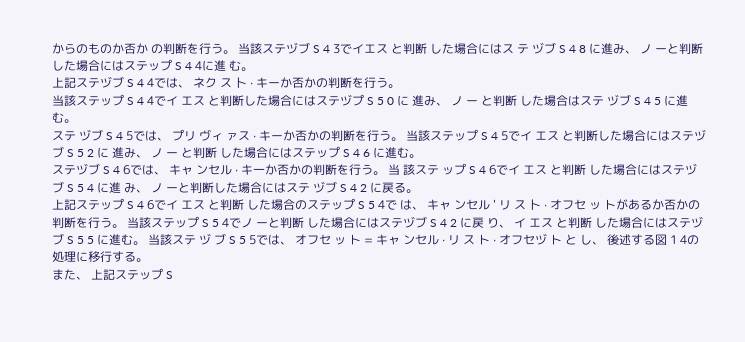からのものか否か の判断を行う。 当該ステヅブ S 4 3でイエス と判断 した場合にはス テ ヅブ S 4 8 に進み、 ノ ーと判断 した場合にはステップ S 4 4に進 む。
上記ステヅブ S 4 4では、 ネク ス 卜 · キーか否かの判断を行う。
当該ステップ S 4 4でイ エス と判断した場合にはステヅプ S 5 0 に 進み、 ノ ー と判断 した場合はステ ヅブ S 4 5 に進む。
ステ ヅブ S 4 5では、 プリ ヴィ ァス · キーか否かの判断を行う。 当該ステップ S 4 5でイ エス と判断した場合にはステヅブ S 5 2 に 進み、 ノ ー と判断 した場合にはステップ S 4 6 に進む。
ステヅブ S 4 6では、 キャ ンセル · キ一か否かの判断を行う。 当 該ステ ップ S 4 6でイ エス と判断 した場合にはステヅブ S 5 4 に進 み、 ノ ーと判断した場合にはステ ヅブ S 4 2 に戻る。
上記ステップ S 4 6でイ エス と判断 した場合のステップ S 5 4で は、 キャ ンセル ' リ ス 卜 · オフセ ッ トがあるか否かの判断を行う。 当該ステップ S 5 4でノ ーと判断 した場合にはステヅブ S 4 2 に戻 り、 イ エス と判断 した場合にはステヅブ S 5 5 に進む。 当該ステ ヅ ブ S 5 5では、 オフセ ッ ト = キャ ンセル · リ ス ト · オフセヅ ト と し、 後述する図 1 4の処理に移行する。
また、 上記ステップ S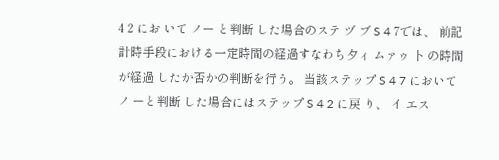4 2 にお いて ノー と判断 した場合のステ ヅ ブ S 4 7では、 前記計時手段における一定時間の経過すなわち夕ィ ムァゥ 卜 の時間が経過 したか否かの判断を行う。 当該ステップ S 4 7 において ノ ーと判断 した場合にはステップ S 4 2 に戻 り、 イ エス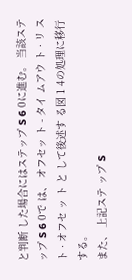と判断 した場合にはステップ S 6 0に進む。 当該ステップ S 6 0で は、 オフセッ ト - タイ ムアウ ト · リ ス ト · オフセ ッ ト と して後述す る図 1 4の処理に移行する。
また、 上記ステ ップ S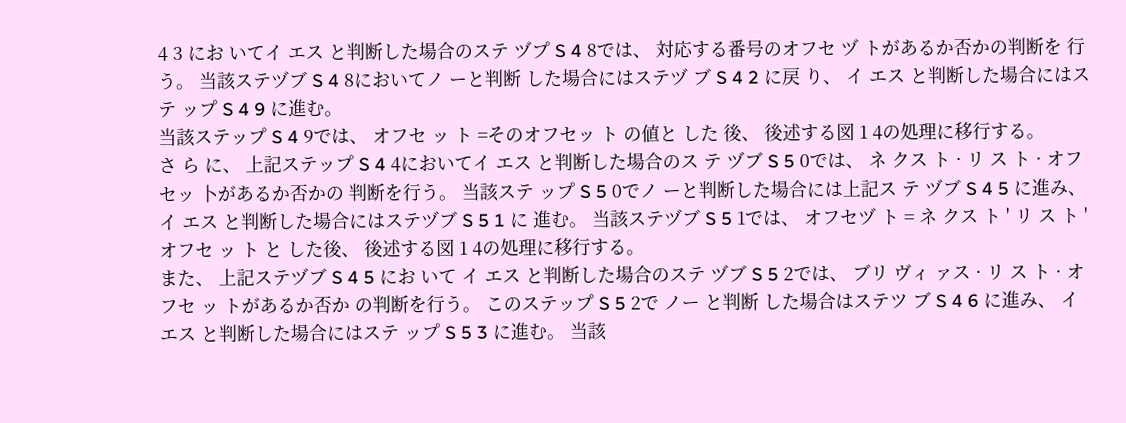4 3 にお いてイ エス と判断した場合のステ ヅプ S 4 8では、 対応する番号のオフセ ヅ トがあるか否かの判断を 行う。 当該ステヅブ S 4 8においてノ ーと判断 した場合にはステヅ ブ S 4 2 に戻 り、 イ エス と判断した場合にはステ ップ S 4 9 に進む。
当該ステップ S 4 9では、 オフセ ッ ト =そのオフセッ ト の値と した 後、 後述する図 1 4の処理に移行する。
さ ら に、 上記ステップ S 4 4においてイ エス と判断した場合のス テ ヅブ S 5 0では、 ネ クス ト · リ ス ト · オフセッ 卜があるか否かの 判断を行う。 当該ステ ップ S 5 0でノ ーと判断した場合には上記ス テ ヅブ S 4 5 に進み、 イ エス と判断した場合にはステヅブ S 5 1 に 進む。 当該ステヅブ S 5 1では、 オフセヅ ト = ネ クス ト ' リ ス ト ' オフセ ッ ト と した後、 後述する図 1 4の処理に移行する。
また、 上記ステヅブ S 4 5 にお いて イ エス と判断した場合のステ ヅブ S 5 2では、 ブリ ヴィ ァス · リ ス ト · オフセ ッ トがあるか否か の判断を行う。 このステップ S 5 2で ノー と判断 した場合はステツ ブ S 4 6 に進み、 イ エス と判断した場合にはステ ップ S 5 3 に進む。 当該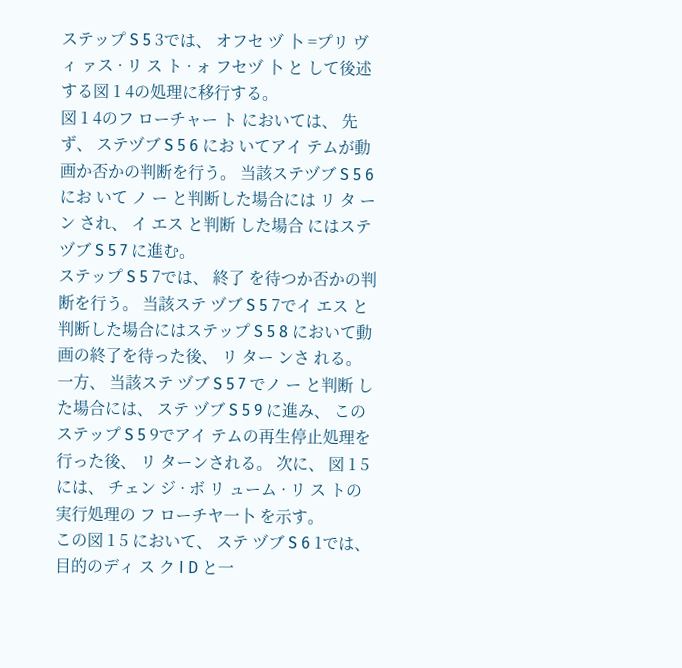ステップ S 5 3では、 オフセ ヅ 卜 =プリ ヴィ ァス · リ ス ト · ォ フセヅ 卜 と して後述する図 1 4の処理に移行する。
図 1 4のフ ローチャー ト においては、 先ず、 ステヅブ S 5 6 にお いてアイ テムが動画か否かの判断を行う。 当該ステヅブ S 5 6 にお いて ノ ー と判断した場合には リ タ ーン され、 イ エス と判断 した場合 にはステヅブ S 5 7 に進む。
ステップ S 5 7では、 終了 を待つか否かの判断を行う。 当該ステ ヅブ S 5 7でイ エス と判断した場合にはステップ S 5 8 において動 画の終了を待った後、 リ ター ンさ れる。 一方、 当該ステ ヅブ S 5 7 でノ ー と判断 した場合には、 ステ ヅブ S 5 9 に進み、 このステップ S 5 9でアイ テムの再生停止処理を行った後、 リ ターンされる。 次に、 図 1 5 には、 チェン ジ · ボ リ ューム · リ ス トの実行処理の フ ローチヤ一卜 を示す。
この図 1 5 において、 ステ ヅブ S 6 1では、 目的のディ ス ク I D と一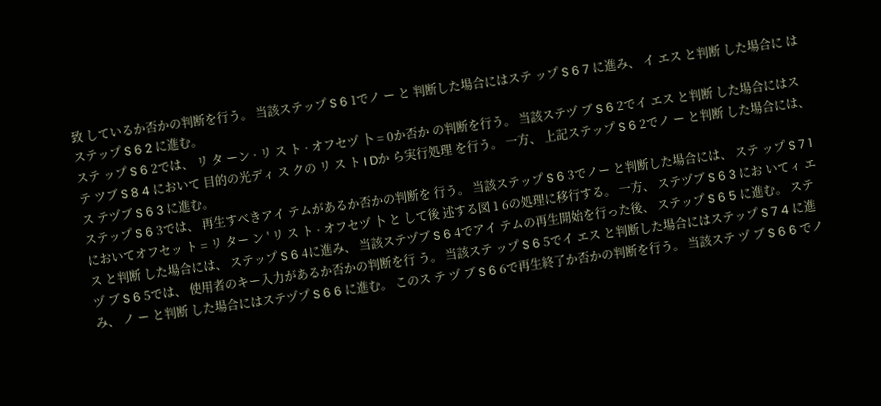致 しているか否かの判断を行う。 当該ステップ S 6 1でノ ー と 判断した場合にはステ ップ S 6 7 に進み、 イ エス と判断 した場合に はステップ S 6 2 に進む。
ステ ップ S 6 2では、 リ タ ーン · リ ス ト · オフセヅ 卜 = 0か否か の判断を行う。 当該ステヅ ブ S 6 2でイ エス と判断 した場合にはス テ ツブ S 8 4 において 目的の光ディ ス クの リ ス ト I Dか ら実行処理 を行う。 一方、 上記ステップ S 6 2でノ ー と判断 した場合には、 ス テヅブ S 6 3 に進む。
ステップ S 6 3では、 再生すべきアイ テムがあるか否かの判断を 行う。 当該ステップ S 6 3でノー と判断した場合には、 ステ ップ S 7 1 においてオフセッ ト = リ ター ン ' リ ス ト · オフセヅ 卜 と して後 述する図 1 6の処理に移行する。 一方、 ステヅブ S 6 3 にお いてィ エス と判断 した場合には、 ステップ S 6 4に進み、 当該ステヅブ S 6 4でアイ テムの再生開始を行った後、 ステップ S 6 5 に進む。 ステ ヅ ブ S 6 5では、 使用者のキー入力があるか否かの判断を行 う。 当該ステ ップ S 6 5でイ エス と判断した場合にはステップ S 7 4 に進み、 ノ ー と判断 した場合にはステヅプ S 6 6 に進む。 このス テ ヅ ブ S 6 6で再生終了か否かの判断を行う。 当該ステ ヅ ブ S 6 6 でノ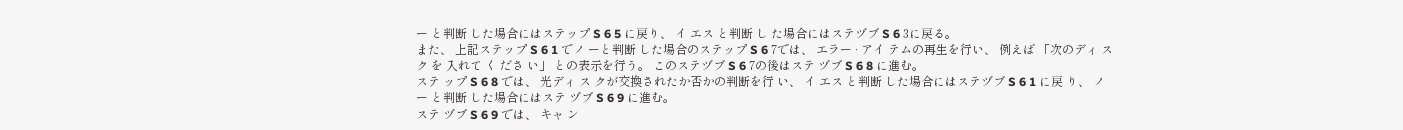ー と判断 した場合にはステップ S 6 5 に戻り、 イ エス と判断 し た場合にはステヅブ S 6 3に戻る。
また、 上記ステップ S 6 1 でノ ーと判断 した場合のステップ S 6 7では、 エラー · アイ テムの再生を行い、 例えば 「次のディ ス ク を 入れて く ださ い」 との表示を行う。 このステヅブ S 6 7の後はステ ヅブ S 6 8 に進む。
ステ ップ S 6 8 では、 光ディ ス クが交換されたか否かの判断を行 い、 イ エス と判断 した場合にはステヅブ S 6 1 に戻 り、 ノ ー と判断 した場合にはステ ヅブ S 6 9 に進む。
ステ ヅブ S 6 9 では、 キャ ン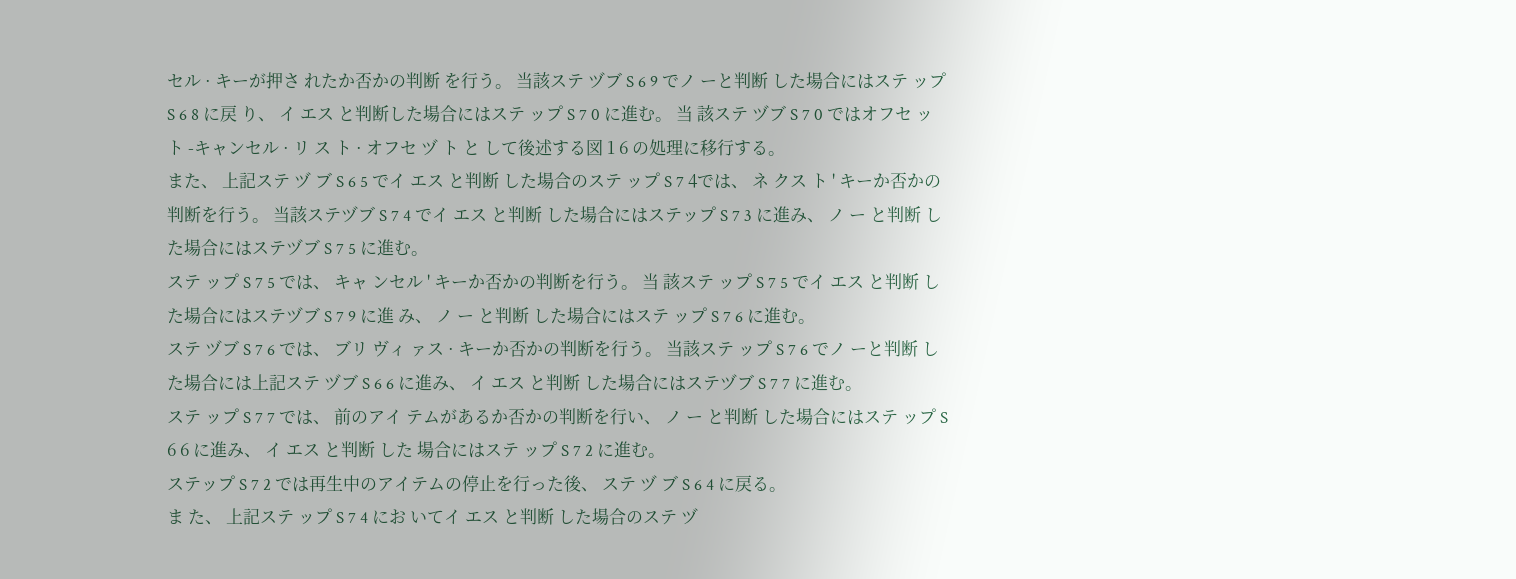セル · キーが押さ れたか否かの判断 を行う。 当該ステ ヅブ S 6 9 でノ ーと判断 した場合にはステ ップ S 6 8 に戻 り、 イ エス と判断した場合にはステ ップ S 7 0 に進む。 当 該ステ ヅブ S 7 0 ではオフセ ッ ト -キャンセル · リ ス ト · オフセ ヅ ト と して後述する図 1 6 の処理に移行する。
また、 上記ステ ヅ ブ S 6 5 でイ エス と判断 した場合のステ ップ S 7 4では、 ネ クス ト ' キーか否かの判断を行う。 当該ステヅブ S 7 4 でイ エス と判断 した場合にはステップ S 7 3 に進み、 ノ ー と判断 した場合にはステヅブ S 7 5 に進む。
ステ ップ S 7 5 では、 キャ ンセル ' キーか否かの判断を行う。 当 該ステ ップ S 7 5 でイ エス と判断 した場合にはステヅブ S 7 9 に進 み、 ノ ー と判断 した場合にはステ ップ S 7 6 に進む。
ステ ヅブ S 7 6 では、 ブリ ヴィ ァス · キーか否かの判断を行う。 当該ステ ップ S 7 6 でノ ーと判断 した場合には上記ステ ヅブ S 6 6 に進み、 イ エス と判断 した場合にはステヅブ S 7 7 に進む。
ステ ップ S 7 7 では、 前のアイ テムがあるか否かの判断を行い、 ノ ー と判断 した場合にはステ ップ S 6 6 に進み、 イ エス と判断 した 場合にはステ ップ S 7 2 に進む。
ステップ S 7 2 では再生中のアイテムの停止を行った後、 ステ ヅ ブ S 6 4 に戻る。
ま た、 上記ステ ップ S 7 4 にお いてイ エス と判断 した場合のステ ヅ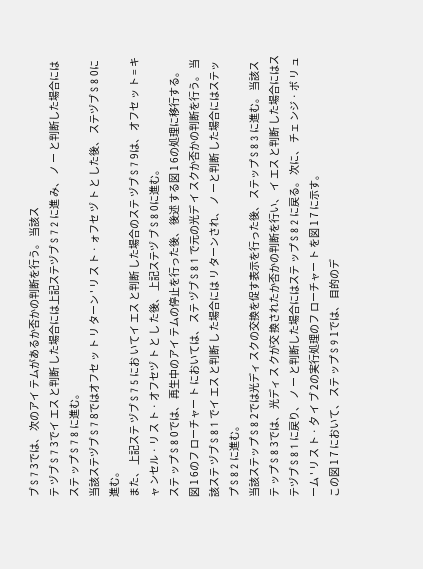ブ S 7 3では、 次のアイ テムがあるか否かの判断を行う。 当該ス
テ ヅブ S 7 3でイ エス と判断 した場合には上記ステヅブ S 7 2 に進 み、 ノ ー と判断した場合にはステ ップ S 7 8 に進む。
当該ステヅブ S 7 8ではオフセ ッ ト リ ターン ' リ ス ト · ォフセ ヅ ト と した後、 ステヅブ S 8 0に進む。
また、 上記ステ ヅブ S 7 5 にお いてイ エス と判断 した場合のステ ヅブ S 7 9は、 オフセ ッ ト = キャ ンセル · リ ス ト · オフセヅ ト と し た後、 上記ステヅ ブ S 8 0に進む。
ステ ップ S 8 0では、 再生中のアイ テムの停止を行った後、 後述 する図 1 6の処理に移行する。
図 1 6のフ ローチャー ト においては、 ステ ヅブ S 8 1 で元の光デ イ スクか否かの判断を行う。 当該ステ ヅブ S 8 1 でイ エス と判断 し た場合には リ ターンされ、 ノ ーと判断 した場合にはステップ S 8 2 に進む。
当該ステップ S 8 2では光ディ スクの交換を促す表示を行った後、 ステップ S 8 3 に進む。 当該ステ ップ S 8 3では、 光ディ ス クが交 換されたか否かの判断を行い、 イ エス と判断 した場合にはステヅブ S 8 1 に戻り、 ノ ー と判断した場合にはステ ップ S 8 2 に戻る。 次に、 チェ ンジ · ボ リ ューム ' リ ス ト · 夕 イ ブ 2の実行処理のフ ローチャー ト を図 1 7 に示す。
この図 1 7 において、 ステ ップ S 9 1では、 目的のデ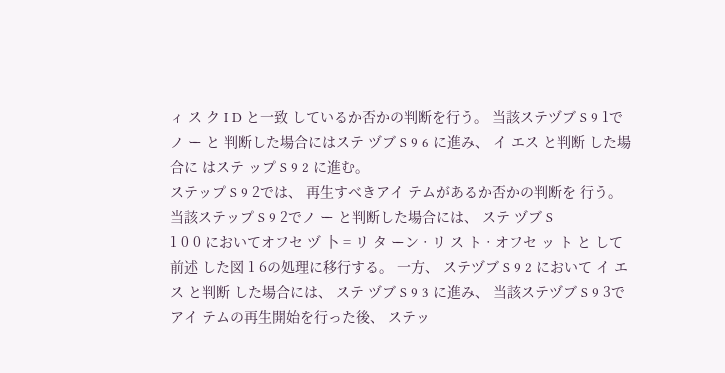ィ ス ク I D と一致 しているか否かの判断を行う。 当該ステヅブ S 9 1でノ ー と 判断した場合にはステ ヅブ S 9 6 に進み、 イ エス と判断 した場合に はステ ップ S 9 2 に進む。
ステップ S 9 2では、 再生すべきアイ テムがあるか否かの判断を 行う。 当該ステップ S 9 2でノ ー と判断した場合には、 ステ ヅブ S
1 0 0 においてオフセ ヅ 卜 = リ タ ーン · リ ス ト · オフセ ッ ト と して 前述 した図 1 6の処理に移行する。 一方、 ステヅブ S 9 2 において イ エス と判断 した場合には、 ステ ヅブ S 9 3 に進み、 当該ステヅブ S 9 3でアイ テムの再生開始を行った後、 ステッ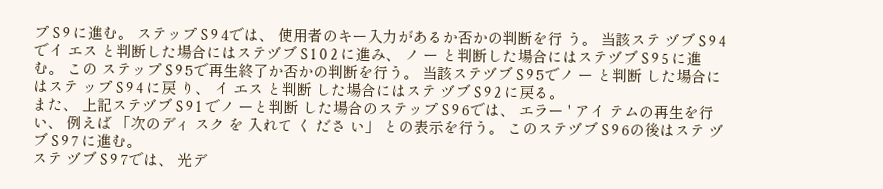プ S 9 に進む。 ステップ S 9 4では、 使用者のキー入力があるか否かの判断を行 う。 当該ステ ヅブ S 9 4でイ エス と判断した場合にはステヅブ S 1 0 2 に進み、 ノ ー と判断した場合にはステヅブ S 9 5 に進む。 この ステップ S 9 5で再生終了か否かの判断を行う。 当該ステヅブ S 9 5でノ ー と判断 した場合にはステ ップ S 9 4 に戻 り、 イ エス と判断 した場合にはステ ヅブ S 9 2 に戻る。
また、 上記ステヅブ S 9 1 でノ ーと判断 した場合のステップ S 9 6では、 エラー ' アイ テムの再生を行い、 例えば 「次のディ スク を 入れて く ださ い」 との表示を行う。 このステヅブ S 9 6の後はステ ヅブ S 9 7 に進む。
ステ ヅブ S 9 7では、 光デ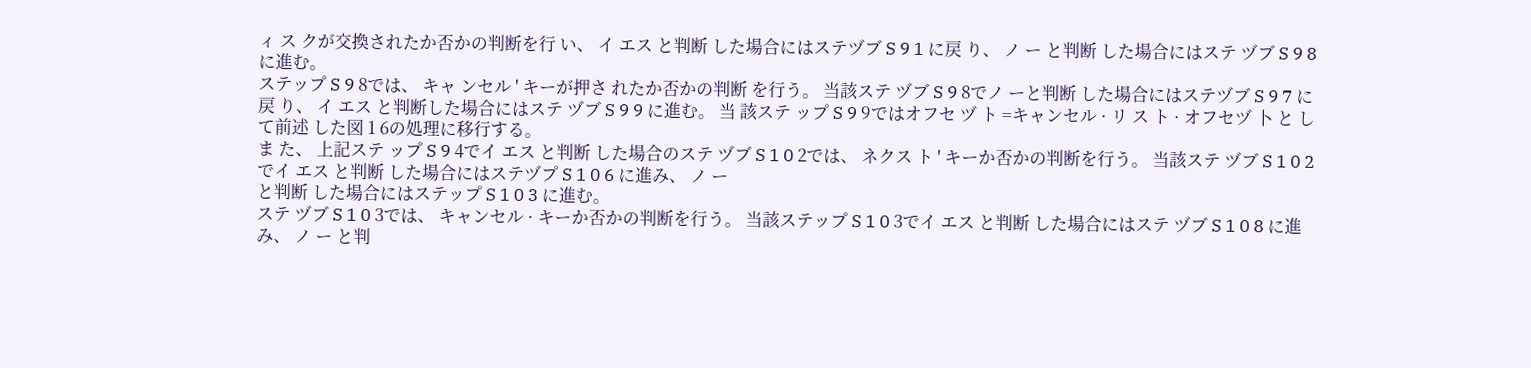ィ ス クが交換されたか否かの判断を行 い、 イ エス と判断 した場合にはステヅブ S 9 1 に戻 り、 ノ ー と判断 した場合にはステ ヅブ S 9 8 に進む。
ステップ S 9 8では、 キャ ンセル ' キーが押さ れたか否かの判断 を行う。 当該ステ ヅブ S 9 8でノ ーと判断 した場合にはステヅブ S 9 7 に戻 り、 イ エス と判断した場合にはステ ヅブ S 9 9 に進む。 当 該ステ ップ S 9 9ではオフセ ヅ ト =キャンセル · リ ス ト · オフセヅ 卜 と して前述 した図 1 6の処理に移行する。
ま た、 上記ステ ップ S 9 4でイ エス と判断 した場合のステ ヅブ S 1 0 2では、 ネクス ト ' キーか否かの判断を行う。 当該ステ ヅブ S 1 0 2でイ エス と判断 した場合にはステヅプ S 1 0 6 に進み、 ノ ー
と判断 した場合にはステップ S 1 0 3 に進む。
ステ ヅブ S 1 0 3では、 キャンセル · キーか否かの判断を行う。 当該ステップ S 1 0 3でイ エス と判断 した場合にはステ ヅブ S 1 0 8 に進み、 ノ ー と判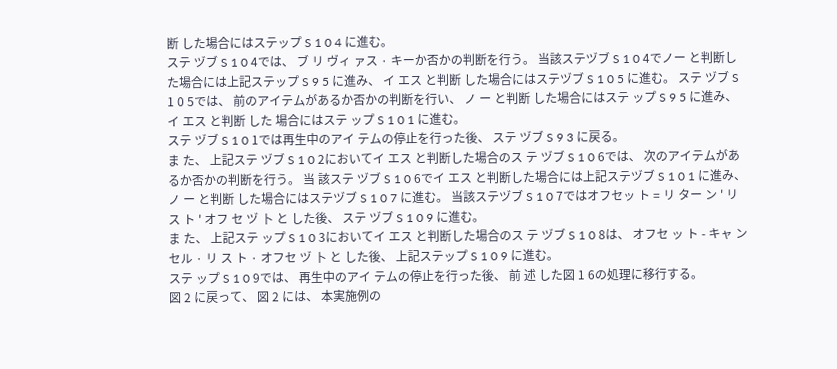断 した場合にはステップ S 1 0 4 に進む。
ステ ヅブ S 1 0 4では、 ブ リ ヴィ ァス · キーか否かの判断を行う。 当該ステヅブ S 1 0 4でノー と判断した場合には上記ステップ S 9 5 に進み、 イ エス と判断 した場合にはステヅブ S 1 0 5 に進む。 ステ ヅブ S 1 0 5では、 前のアイテムがあるか否かの判断を行い、 ノ ー と判断 した場合にはステ ップ S 9 5 に進み、 イ エス と判断 した 場合にはステ ップ S 1 0 1 に進む。
ステ ヅブ S 1 0 1では再生中のアイ テムの停止を行った後、 ステ ヅブ S 9 3 に戻る。
ま た、 上記ステ ヅブ S 1 0 2においてイ エス と判断した場合のス テ ヅブ S 1 0 6では、 次のアイテムがあるか否かの判断を行う。 当 該ステ ヅブ S 1 0 6でイ エス と判断した場合には上記ステヅブ S 1 0 1 に進み、 ノ ー と判断 した場合にはステヅブ S 1 0 7 に進む。 当該ステヅブ S 1 0 7ではオフセッ ト = リ ター ン ' リ ス ト ' オフ セ ヅ 卜 と した後、 ステ ヅブ S 1 0 9 に進む。
ま た、 上記ステ ップ S 1 0 3においてイ エス と判断した場合のス テ ヅブ S 1 0 8は、 オフセ ッ ト - キャ ンセル · リ ス ト · オフセ ヅ 卜 と した後、 上記ステップ S 1 0 9 に進む。
ステ ップ S 1 0 9では、 再生中のアイ テムの停止を行った後、 前 述 した図 1 6の処理に移行する。
図 2 に戻って、 図 2 には、 本実施例の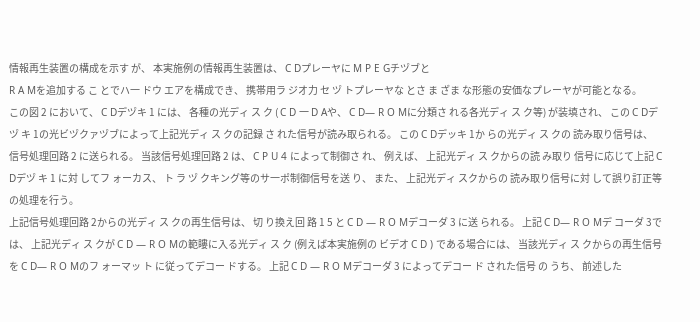情報再生装置の構成を示す が、 本実施例の情報再生装置は、 C Dプレーヤに M P E Gチヅブと
R A Mを追加する こ とでハ一 ドウ エアを構成でき、 携帯用ラ ジオ力 セ ヅ トプレーヤな とさ ま ざま な形態の安価なプレーヤが可能となる。
この図 2 において、 C Dデヅキ 1 には、 各種の光ディ ス ク ( C D 一 D Aや、 C D— R O Mに分類さ れる各光ディ ス ク等) が装填され、 この C Dデヅ キ 1の光ビヅクァヅブによって上記光ディ ス クの記録 さ れた信号が読み取られる。 この C Dデッキ 1か らの光ディ ス クの 読み取り信号は、 信号処理回路 2 に送られる。 当該信号処理回路 2 は、 C P U 4 によって制御さ れ、 例えば、 上記光ディ ス クからの読 み取り 信号に応じて上記 C Dデヅ キ 1 に対 してフ ォーカス、 ト ラ ヅ クキング等のサ一ポ制御信号を送 り、 また、 上記光ディ スクからの 読み取り信号に対 して誤り訂正等の処理を行う。
上記信号処理回路 2からの光ディ ス クの再生信号は、 切 り換え回 路 1 5 と C D — R O Mデコーダ 3 に送 られる。 上記 C D— R O Mデ コーダ 3では、 上記光ディ ス クが C D — R O Mの範瞜に入る光ディ ス ク (例えば本実施例の ビデオ C D ) である場合には、 当該光ディ ス クからの再生信号を C D— R O Mのフ ォーマッ ト に従ってデコー ドする。 上記 C D — R O Mデコーダ 3 によってデコー ド された信号 の うち、 前述した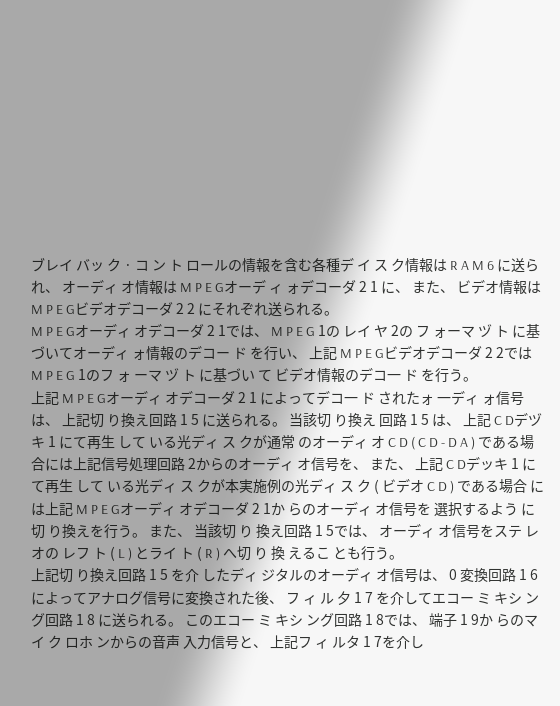ブレイ バッ ク · コ ン ト ロールの情報を含む各種デ イ ス ク情報は R A M 6 に送られ、 オーディ オ情報は M P E Gオーデ ィ ォデコーダ 2 1 に、 また、 ビデオ情報は M P E Gビデオデコーダ 2 2 にそれぞれ送られる。
M P E Gオーディ オデコーダ 2 1では、 M P E G 1の レイ ヤ 2の フ ォーマ ヅ ト に基づいてオーディ ォ情報のデコー ド を行い、 上記 M P E Gビデオデコーダ 2 2では M P E G 1のフ ォ ーマ ヅ ト に基づい て ビデオ情報のデコ一 ド を行う。
上記 M P E Gオーディ オデコーダ 2 1 によってデコ一 ド されたォ 一ディ ォ信号は、 上記切 り換え回路 1 5 に送られる。 当該切 り換え 回路 1 5 は、 上記 C Dデヅキ 1 にて再生 して いる光ディ ス クが通常 のオーディ オ C D ( C D - D A ) である場合には上記信号処理回路 2からのオーディ オ信号を、 また、 上記 C Dデッキ 1 にて再生 して いる光ディ ス クが本実施例の光ディ ス ク ( ビデオ C D ) である場合 には上記 M P E Gオーディ オデコーダ 2 1か らのオーディ オ信号を 選択するよう に切 り換えを行う。 また、 当該切 り 換え回路 1 5では、 オーディ オ信号をステ レオの レフ ト ( L ) とライ ト ( R ) へ切 り 換 えるこ とも行う。
上記切 り換え回路 1 5 を介 したディ ジタルのオーディ オ信号は、 0 変換回路 1 6 によってアナログ信号に変換された後、 フ ィ ル 夕 1 7 を介してエコー ミ キシ ング回路 1 8 に送られる。 このエコー ミ キシ ング回路 1 8では、 端子 1 9か らのマイ ク ロホ ンからの音声 入力信号と、 上記フ ィ ルタ 1 7を介し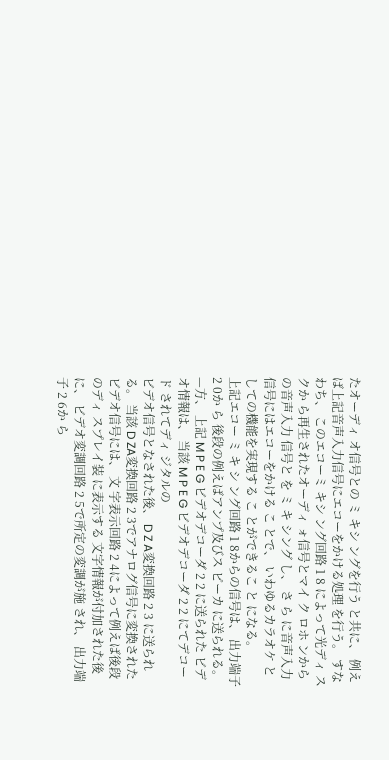たオーディ オ信号との ミ キシ ングを行う と共に、 例えば上記音声入力信号にエコーをかける処理 を行う。 すなわち、 このエコーミ キシ ング回路 1 8 によって光ディ ス クか ら再生されたオーディ ォ信号とマイ ク ロホ ンからの音声入力 信号と を ミ キ シング し、 さ ら に音声入力信号にはエコーをかける こ とで、 いわゆるカラオケ と しての機能を実現する こ とができるこ と になる。
上記エコー ミ キ シ ング回路 1 8からの信号は、 出力端子 2 0か ら 後段の例えばアンプ及びス ピーカ に送られる。
—方、 上記 M P E G ビデオデコーダ 2 2 に送られた ビデオ情報は、 当該 M P E G ビデオデコーダ 2 2 にてデコー ド されてディ ジタルの
ビデオ信号となされた後、 D Z A変換回路 2 3 に送られる。 当該 D ZA変換回路 2 3でアナログ信号に変換された ビデオ信号には、 文 字表示回路 2 4によって例えば後段のディ スプレイ装 に表示する 文字情報が付加された後に、 ビデオ変調回路 2 5で所定の変調が施 され、 出力端子 2 6か ら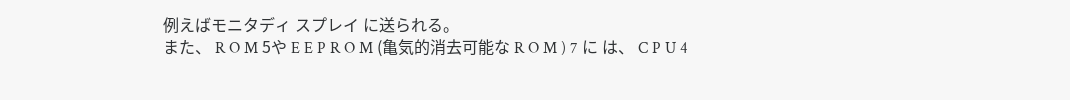例えばモニタディ スプレイ に送られる。
また、 R O M 5や E E P R O M (亀気的消去可能な R O M ) 7 に は、 C P U 4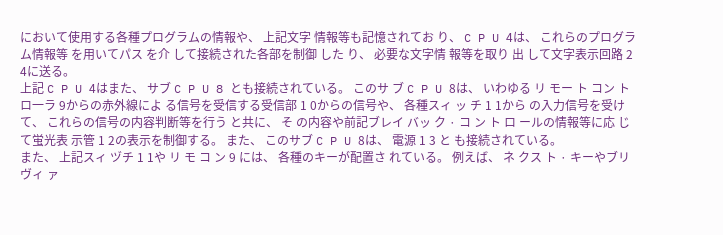において使用する各種プログラムの情報や、 上記文字 情報等も記憶されてお り、 C P U 4は、 これらのプログラム情報等 を用いてパス を介 して接続された各部を制御 した り、 必要な文字情 報等を取り 出 して文字表示回路 2 4に送る。
上記 C P U 4はまた、 サブ C P U 8 とも接続されている。 このサ ブ C P U 8は、 いわゆる リ モー ト コン ト ロ一ラ 9からの赤外線によ る信号を受信する受信部 1 0からの信号や、 各種スィ ッ チ 1 1から の入力信号を受けて、 これらの信号の内容判断等を行う と共に、 そ の内容や前記ブレイ バッ ク · コ ン ト ロ ールの情報等に応 じて蛍光表 示管 1 2の表示を制御する。 また、 このサブ C P U 8は、 電源 1 3 と も接続されている。
また、 上記スィ ヅチ 1 1や リ モ コ ン 9 には、 各種のキーが配置さ れている。 例えば、 ネ クス ト · キーやブリ ヴィ ァ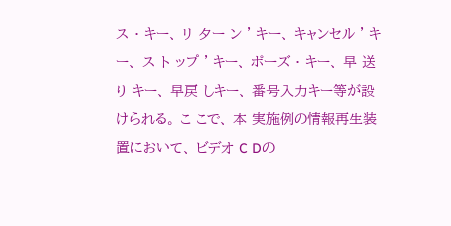ス · キー、 リ 夕ー ン ' キー、 キャンセル ' キー、 ス ト ップ ' キー、 ポーズ · キー、 早 送り キー、 早戻 しキー、 番号入力キー等が設けられる。 こ こで、 本 実施例の情報再生装置において、 ビデオ C Dの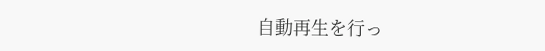自動再生を行っ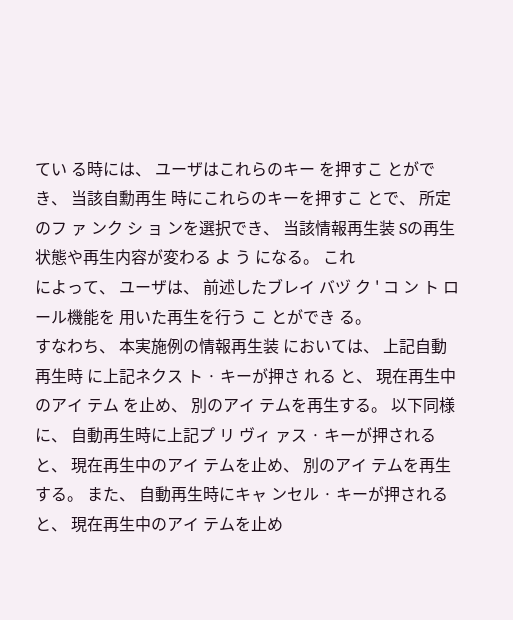てい る時には、 ユーザはこれらのキー を押すこ とができ、 当該自勳再生 時にこれらのキーを押すこ とで、 所定のフ ァ ンク シ ョ ンを選択でき、 当該情報再生装 Sの再生状態や再生内容が変わる よ う になる。 これ
によって、 ユーザは、 前述したブレイ バヅ ク ' コ ン ト ロ ール機能を 用いた再生を行う こ とができ る。
すなわち、 本実施例の情報再生装 においては、 上記自動再生時 に上記ネクス ト · キーが押さ れる と、 現在再生中のアイ テム を止め、 別のアイ テムを再生する。 以下同様に、 自動再生時に上記プ リ ヴィ ァス · キーが押される と、 現在再生中のアイ テムを止め、 別のアイ テムを再生する。 また、 自動再生時にキャ ンセル · キーが押される と、 現在再生中のアイ テムを止め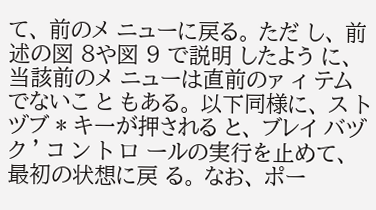て、 前のメ ニューに戻る。 ただ し、 前述の図 8や図 9 で説明 したよう に、 当該前のメ ニューは直前のァ ィ テムでないこ と もある。 以下同様に、 ス ト ヅブ * キ一が押される と、 ブレイ バヅ ク ' コ ン ト ロ ールの実行を止めて、 最初の状想に戻 る。 なお、 ポー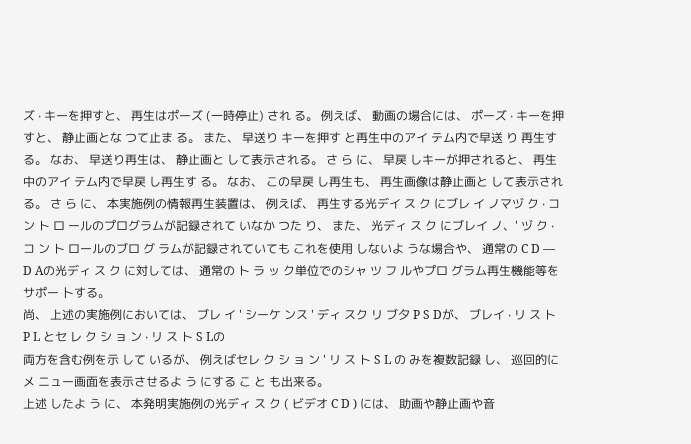ズ · キーを押すと、 再生はポーズ (一時停止) され る。 例えば、 動画の場合には、 ポーズ · キーを押すと、 静止画とな つて止ま る。 また、 早送り キーを押す と再生中のアイ テム内で早送 り 再生する。 なお、 早送り再生は、 静止画と して表示される。 さ ら に、 早戻 しキーが押されると、 再生中のアイ テム内で早戻 し再生す る。 なお、 この早戻 し再生も、 再生画像は静止画と して表示される。 さ ら に、 本実施例の情報再生装置は、 例えば、 再生する光デイ ス ク にブレ イ ノマヅ ク · コ ン ト ロ ールのプログラムが記録されて いなか つた り、 また、 光ディ ス ク にブレイ ノ、' ヅ ク · コ ン ト ロールのブロ グ ラムが記録されていても これを使用 しないよ うな場合や、 通常の C D — D Aの光ディ ス ク に対しては、 通常の ト ラ ッ ク単位でのシャ ツ フ ルやプロ グラム再生機能等をサポー 卜する。
尚、 上述の実施例においては、 ブレ イ ' シーケ ンス ' ディ スク リ ブ夕 P S Dが、 ブレイ · リ ス ト P L とセ レ ク シ ョ ン · リ ス ト S Lの
両方を含む例を示 して いるが、 例えばセレ ク シ ョ ン ' リ ス ト S L の みを複数記録 し、 巡回的にメ ニュー画面を表示させるよ う にする こ と も出来る。
上述 したよ う に、 本発明実施例の光ディ ス ク ( ビデオ C D ) には、 助画や静止画や音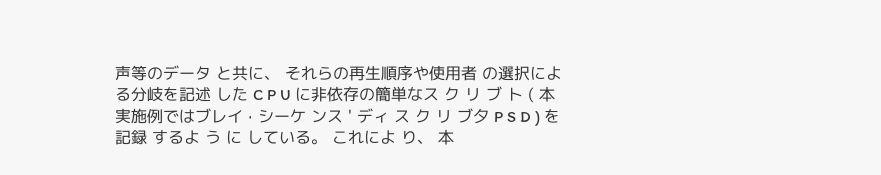声等のデータ と共に、 それらの再生順序や使用者 の選択による分岐を記述 した C P U に非依存の簡単なス ク リ ブ ト ( 本実施例ではブレイ · シーケ ンス ' ディ ス ク リ ブ夕 P S D ) を記録 するよ う に している。 これによ り、 本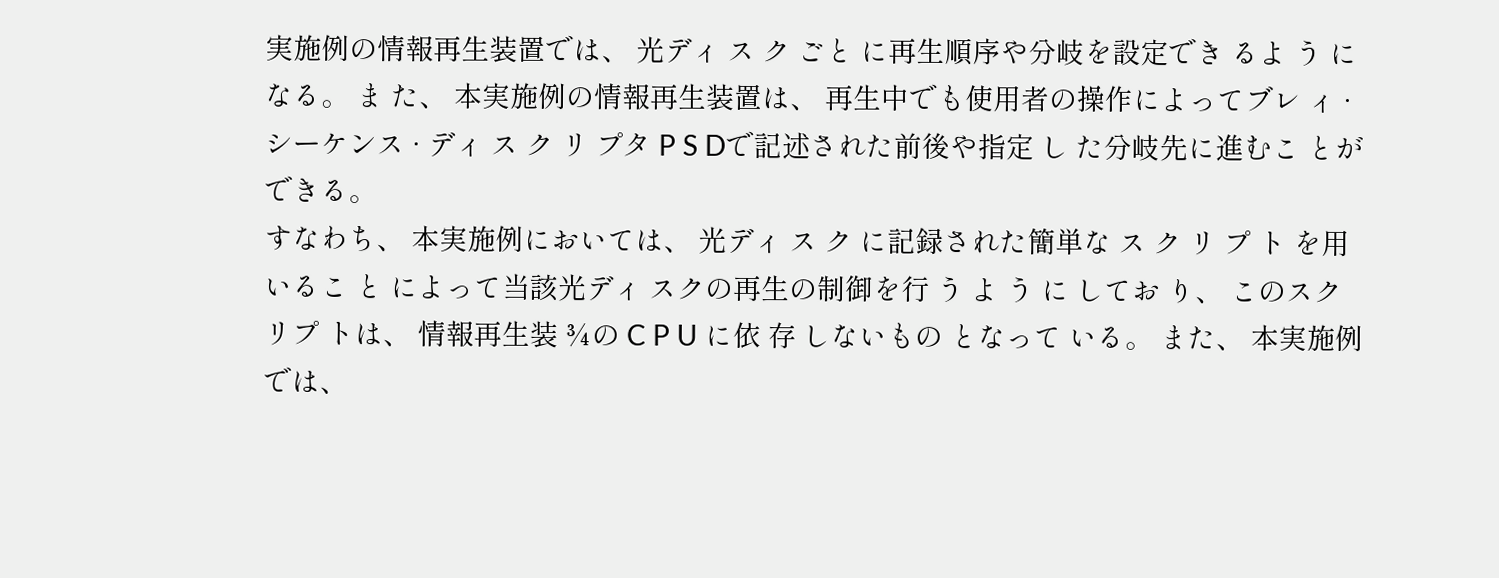実施例の情報再生装置では、 光ディ ス ク ごと に再生順序や分岐を設定でき るよ う になる。 ま た、 本実施例の情報再生装置は、 再生中でも使用者の操作によってブレ ィ · シーケンス · ディ ス ク リ プタ P S Dで記述された前後や指定 し た分岐先に進むこ とができる。
すなわち、 本実施例においては、 光ディ ス ク に記録された簡単な ス ク リ プ ト を用いるこ と によって当該光ディ スクの再生の制御を行 う よ う に してお り、 このスク リプ トは、 情報再生装 ¾の C P U に依 存 しないもの となって いる。 また、 本実施例では、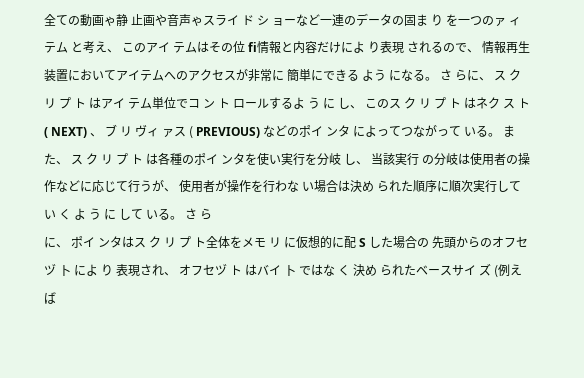全ての動画ゃ静 止画や音声ゃスライ ド シ ョーなど一連のデータの固ま り を一つのァ ィ テム と考え、 このアイ テムはその位 fi情報と内容だけによ り表現 されるので、 情報再生装置においてアイテムへのアクセスが非常に 簡単にできる よう になる。 さ らに、 ス ク リ プ ト はアイ テム単位でコ ン ト ロールするよ う に し、 このス ク リ プ ト はネク ス ト ( NEXT) 、 ブ リ ヴィ ァス ( PREVIOUS) などのポイ ンタ によってつながって いる。 ま た、 ス ク リ プ ト は各種のポイ ンタを使い実行を分岐 し、 当該実行 の分岐は使用者の操作などに応じて行うが、 使用者が操作を行わな い場合は決め られた順序に順次実行してい く よ う に して いる。 さ ら
に、 ポイ ンタはス ク リ プ ト全体をメモ リ に仮想的に配 S した場合の 先頭からのオフセ ヅ 卜 によ り 表現され、 オフセヅ ト はバイ 卜 ではな く 決め られたベースサイ ズ (例えば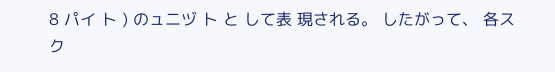8 パイ ト ) のュニヅ ト と して表 現される。 したがって、 各ス ク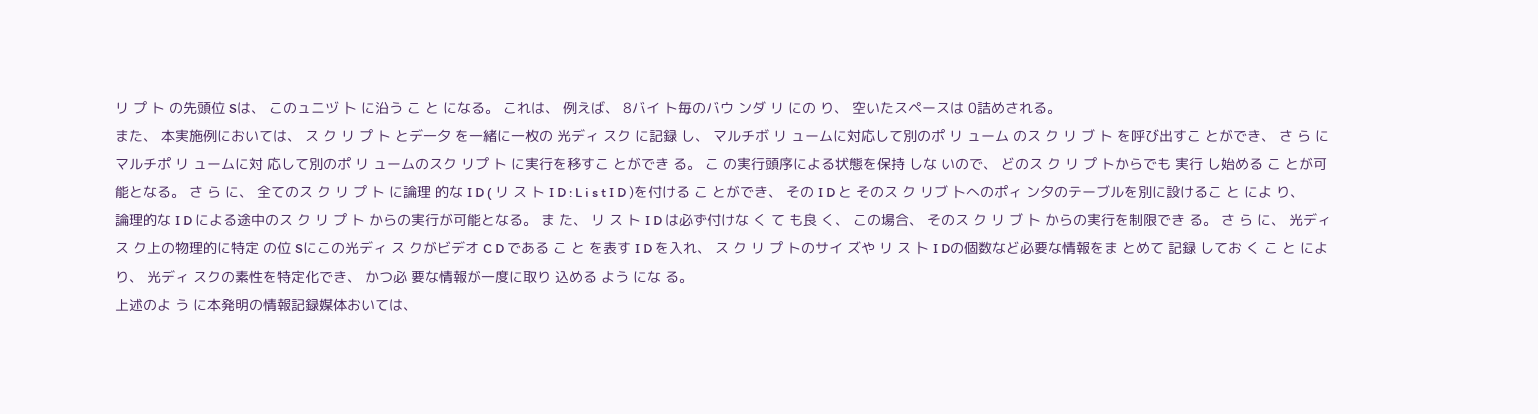リ プ ト の先頭位 Sは、 このュニヅ 卜 に沿う こ と になる。 これは、 例えば、 8バイ ト毎のバウ ンダ リ にの り、 空いたスペースは 0詰めされる。
また、 本実施例においては、 ス ク リ プ ト とデ一夕 を一緒に一枚の 光ディ スク に記録 し、 マルチボ リ ュームに対応して別のポ リ ューム のス ク リ ブ ト を呼び出すこ とができ、 さ ら にマルチポ リ ュームに対 応して別のポ リ ュームのスク リプ ト に実行を移すこ とができ る。 こ の実行頭序による状態を保持 しな いので、 どのス ク リ プ トからでも 実行 し始める こ とが可能となる。 さ ら に、 全てのス ク リ プ ト に論理 的な I D ( リ ス ト I D : L i s t I D )を付ける こ とができ、 その I D と そのス ク リブ 卜へのポィ ン夕のテーブルを別に設けるこ と によ り、 論理的な I D による途中のス ク リ プ ト からの実行が可能となる。 ま た、 リ ス ト I D は必ず付けな く て も良 く、 この場合、 そのス ク リ ブ 卜 からの実行を制限でき る。 さ ら に、 光ディ ス ク上の物理的に特定 の位 Sにこの光ディ ス クがビデオ C D である こ と を表す I D を入れ、 ス ク リ プ トのサイ ズや リ ス 卜 I Dの個数など必要な情報をま とめて 記録 してお く こ と によ り、 光ディ スクの素性を特定化でき、 かつ必 要な情報が一度に取り 込める よう にな る。
上述のよ う に本発明の情報記録媒体おいては、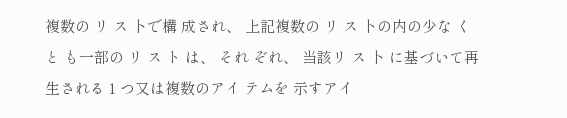複数の リ ス 卜で構 成され、 上記複数の リ ス 卜の内の少な く と も一部の リ ス ト は、 それ ぞれ、 当該リ ス 卜 に基づいて再生される 1 つ又は複数のアイ テムを 示すアイ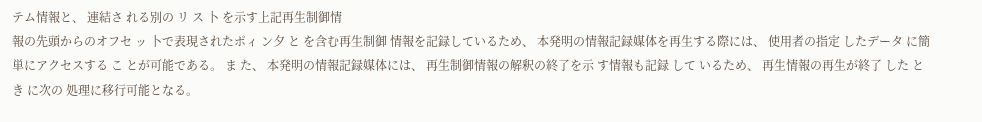テム情報と、 連結さ れる別の リ ス 卜 を示す上記再生制御情
報の先頭からのオフセ ッ 卜で表現されたポィ ン夕 と を含む再生制御 情報を記録しているため、 本発明の情報記録媒体を再生する際には、 使用者の指定 したデータ に簡単にアクセスする こ とが可能である。 ま た、 本発明の情報記録媒体には、 再生制御情報の解釈の終了を示 す情報も記録 して いるため、 再生情報の再生が終了 した と き に次の 処理に移行可能となる。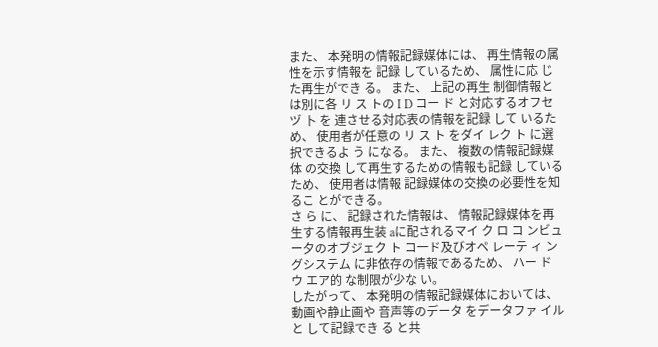また、 本発明の情報記録媒体には、 再生情報の属性を示す情報を 記録 しているため、 属性に応 じた再生ができ る。 また、 上記の再生 制御情報とは別に各 リ ス トの I D コー ド と対応するオフセ ヅ 卜 を 連させる対応表の情報を記録 して いるため、 使用者が任意の リ ス ト をダイ レク ト に選択できるよ う になる。 また、 複数の情報記録媒体 の交換 して再生するための情報も記録 しているため、 使用者は情報 記録媒体の交換の必要性を知るこ とができる。
さ ら に、 記録された情報は、 情報記録媒体を再生する情報再生装 aに配されるマイ ク ロ コ ンビュー夕のオブジェク ト コ一ド及びオペ レーテ ィ ングシステム に非依存の情報であるため、 ハー ド ウ エア的 な制限が少な い。
したがって、 本発明の情報記録媒体においては、 動画や静止画や 音声等のデータ をデータファ イル と して記録でき る と共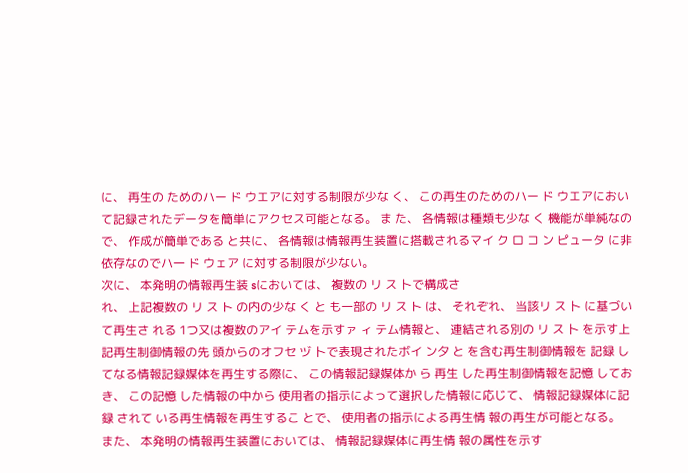に、 再生の ためのハー ド ウエアに対する制限が少な く、 この再生のためのハー ド ウエアにおいて記録されたデータを簡単にアクセス可能となる。 ま た、 各情報は種類も少な く 機能が単純なので、 作成が簡単である と共に、 各情報は情報再生装置に搭載されるマイ ク ロ コ ン ピュータ に非依存なのでハ一 ド ウェア に対する制限が少ない。
次に、 本発明の情報再生装 sにおいては、 複数の リ ス 卜で構成さ
れ、 上記複数の リ ス ト の内の少な く と も一部の リ ス ト は、 それぞれ、 当該リ ス 卜 に基づいて再生さ れる 1つ又は複数のアイ テムを示すァ ィ テム情報と、 連結される別の リ ス 卜 を示す上記再生制御情報の先 頭からのオフセ ヅ 卜で表現されたボイ ン夕 と を含む再生制御情報を 記録 してなる情報記録媒体を再生する際に、 この情報記録媒体か ら 再生 した再生制御情報を記憶 しておき、 この記憶 した情報の中から 使用者の指示によって選択した情報に応じて、 情報記録媒体に記録 されて いる再生情報を再生するこ とで、 使用者の指示による再生情 報の再生が可能となる。
また、 本発明の情報再生装置においては、 情報記録媒体に再生情 報の属性を示す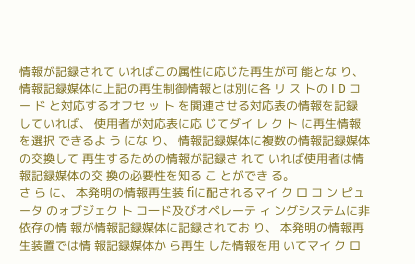情報が記録されて いればこの属性に応じた再生が可 能とな り、 情報記録媒体に上記の再生制御情報とは別に各 リ ス トの I D コ ー ド と対応するオフセ ッ ト を閧連させる対応表の情報を記録 していれば、 使用者が対応表に応 じてダイ レ ク ト に再生情報を選択 できるよ う にな り、 情報記録媒体に複数の情報記録媒体の交換して 再生するための情報が記録さ れて いれば使用者は情報記録媒体の交 換の必要性を知る こ とができ る。
さ ら に、 本発明の情報再生装 fiに配されるマイ ク ロ コ ン ピュータ のォブジェク ト コ一ド及びオペレーテ ィ ングシステムに非依存の情 報が情報記録媒体に記録されてお り、 本発明の情報再生装置では情 報記録媒体か ら再生 した情報を用 いてマイ ク ロ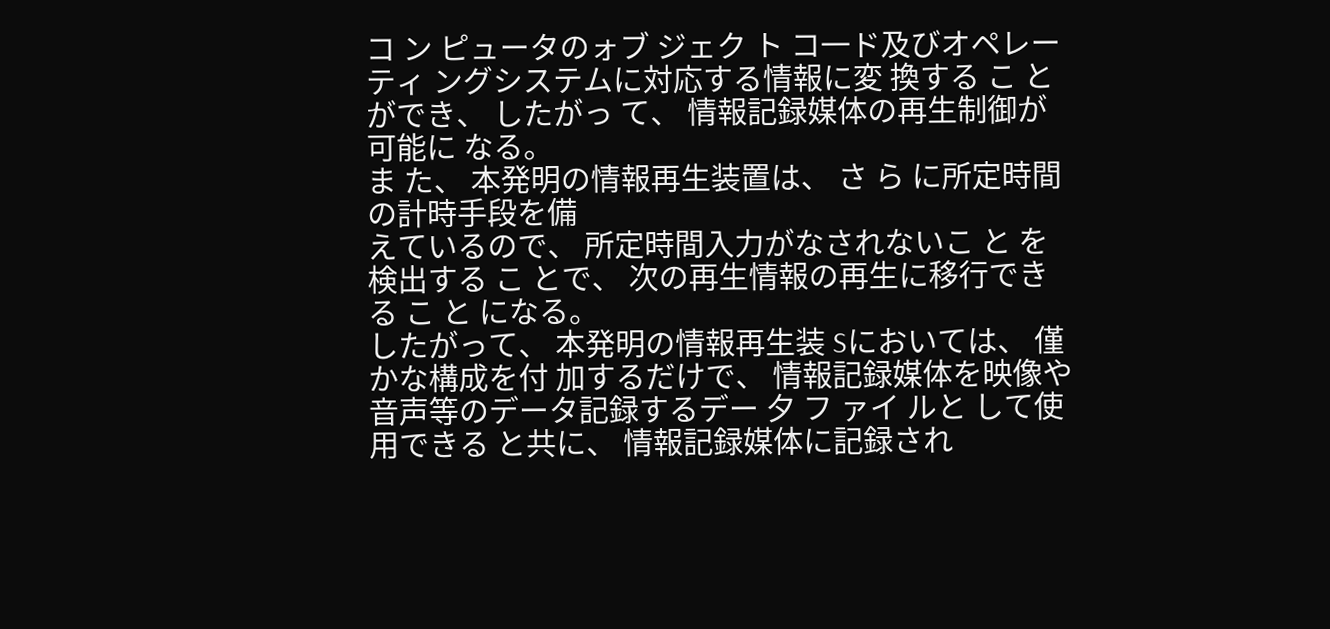コ ン ピュータのォブ ジェク ト コ一ド及びオペレーティ ングシステムに対応する情報に変 換する こ とができ、 したがっ て、 情報記録媒体の再生制御が可能に なる。
ま た、 本発明の情報再生装置は、 さ ら に所定時間の計時手段を備
えているので、 所定時間入力がなされないこ と を検出する こ とで、 次の再生情報の再生に移行できる こ と になる。
したがって、 本発明の情報再生装 Sにおいては、 僅かな構成を付 加するだけで、 情報記録媒体を映像や音声等のデータ記録するデー 夕 フ ァイ ルと して使用できる と共に、 情報記録媒体に記録され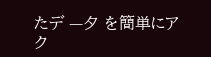たデ —夕 を簡単にアク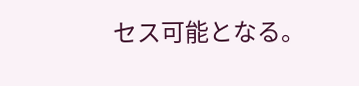セス可能となる。